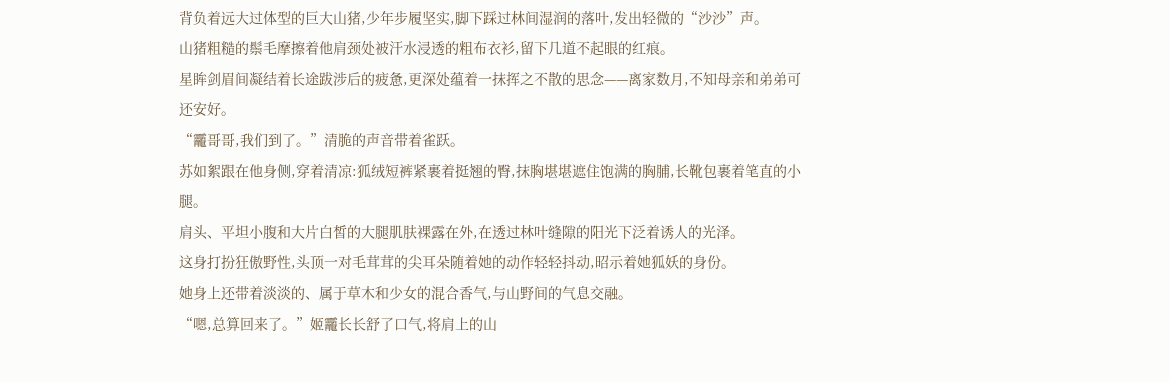背负着远大过体型的巨大山猪,少年步履坚实,脚下踩过林间湿润的落叶,发出轻微的“沙沙”声。
山猪粗糙的鬃毛摩擦着他肩颈处被汗水浸透的粗布衣衫,留下几道不起眼的红痕。
星眸剑眉间凝结着长途跋涉后的疲惫,更深处蕴着一抹挥之不散的思念——离家数月,不知母亲和弟弟可还安好。
“龗哥哥,我们到了。”清脆的声音带着雀跃。
苏如絮跟在他身侧,穿着清凉:狐绒短裤紧裹着挺翘的臀,抹胸堪堪遮住饱满的胸脯,长靴包裹着笔直的小腿。
肩头、平坦小腹和大片白皙的大腿肌肤裸露在外,在透过林叶缝隙的阳光下泛着诱人的光泽。
这身打扮狂傲野性,头顶一对毛茸茸的尖耳朵随着她的动作轻轻抖动,昭示着她狐妖的身份。
她身上还带着淡淡的、属于草木和少女的混合香气,与山野间的气息交融。
“嗯,总算回来了。”姬龗长长舒了口气,将肩上的山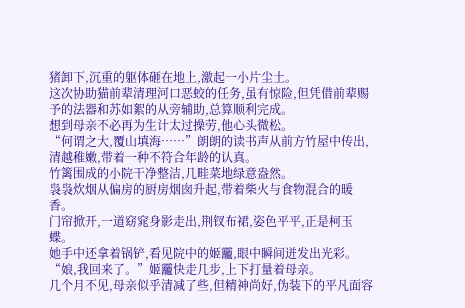猪卸下,沉重的躯体砸在地上,激起一小片尘土。
这次协助猫前辈清理河口恶蛟的任务,虽有惊险,但凭借前辈赐予的法器和苏如絮的从旁辅助,总算顺利完成。
想到母亲不必再为生计太过操劳,他心头微松。
“何谓之大,覆山填海……”朗朗的读书声从前方竹屋中传出,清越稚嫩,带着一种不符合年龄的认真。
竹篱围成的小院干净整洁,几畦菜地绿意盎然。
袅袅炊烟从偏房的厨房烟囱升起,带着柴火与食物混合的暖香。
门帘掀开,一道窈窕身影走出,荆钗布裙,姿色平平,正是柯玉蝶。
她手中还拿着锅铲,看见院中的姬龗,眼中瞬间迸发出光彩。
“娘,我回来了。”姬龗快走几步,上下打量着母亲。
几个月不见,母亲似乎清减了些,但精神尚好,伪装下的平凡面容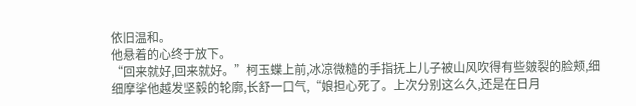依旧温和。
他悬着的心终于放下。
“回来就好,回来就好。”柯玉蝶上前,冰凉微糙的手指抚上儿子被山风吹得有些皴裂的脸颊,细细摩挲他越发坚毅的轮廓,长舒一口气,“娘担心死了。上次分别这么久,还是在日月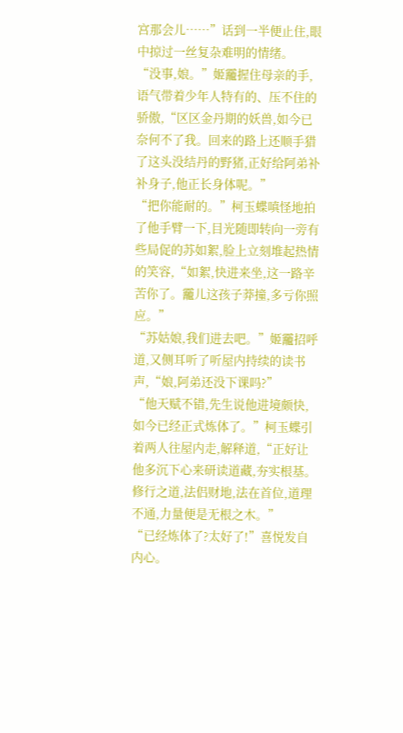宫那会儿……”话到一半便止住,眼中掠过一丝复杂难明的情绪。
“没事,娘。”姬龗握住母亲的手,语气带着少年人特有的、压不住的骄傲,“区区金丹期的妖兽,如今已奈何不了我。回来的路上还顺手猎了这头没结丹的野猪,正好给阿弟补补身子,他正长身体呢。”
“把你能耐的。”柯玉蝶嗔怪地拍了他手臂一下,目光随即转向一旁有些局促的苏如絮,脸上立刻堆起热情的笑容,“如絮,快进来坐,这一路辛苦你了。龗儿这孩子莽撞,多亏你照应。”
“苏姑娘,我们进去吧。”姬龗招呼道,又侧耳听了听屋内持续的读书声,“娘,阿弟还没下课吗?”
“他天赋不错,先生说他进境颇快,如今已经正式炼体了。”柯玉蝶引着两人往屋内走,解释道,“正好让他多沉下心来研读道藏,夯实根基。修行之道,法侣财地,法在首位,道理不通,力量便是无根之木。”
“已经炼体了?太好了!”喜悦发自内心。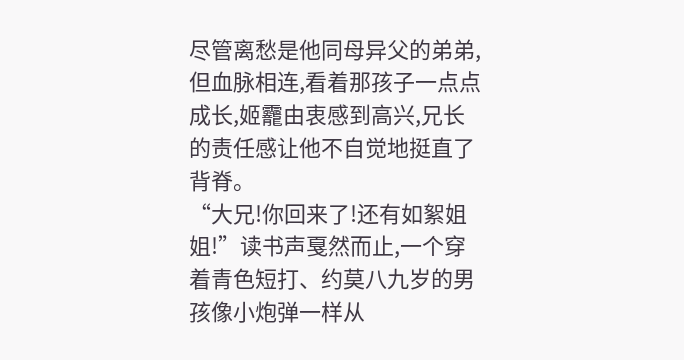尽管离愁是他同母异父的弟弟,但血脉相连,看着那孩子一点点成长,姬龗由衷感到高兴,兄长的责任感让他不自觉地挺直了背脊。
“大兄!你回来了!还有如絮姐姐!”读书声戛然而止,一个穿着青色短打、约莫八九岁的男孩像小炮弹一样从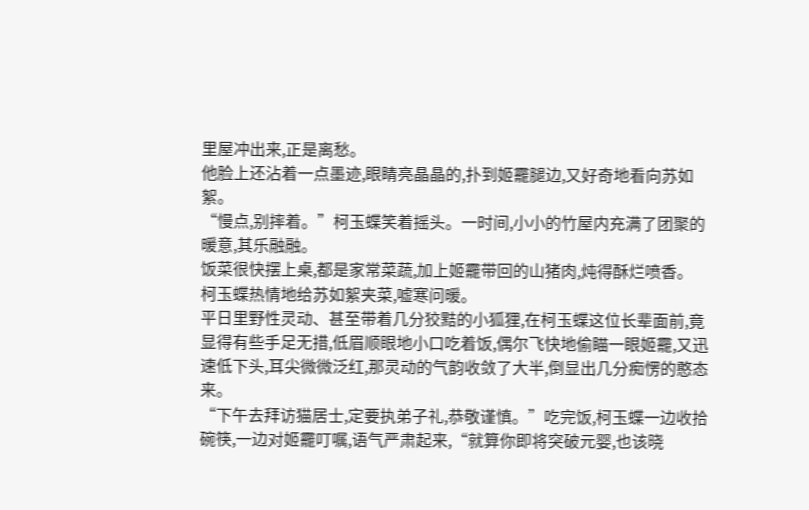里屋冲出来,正是离愁。
他脸上还沾着一点墨迹,眼睛亮晶晶的,扑到姬龗腿边,又好奇地看向苏如絮。
“慢点,别摔着。”柯玉蝶笑着摇头。一时间,小小的竹屋内充满了团聚的暖意,其乐融融。
饭菜很快摆上桌,都是家常菜蔬,加上姬龗带回的山猪肉,炖得酥烂喷香。
柯玉蝶热情地给苏如絮夹菜,嘘寒问暖。
平日里野性灵动、甚至带着几分狡黠的小狐狸,在柯玉蝶这位长辈面前,竟显得有些手足无措,低眉顺眼地小口吃着饭,偶尔飞快地偷瞄一眼姬龗,又迅速低下头,耳尖微微泛红,那灵动的气韵收敛了大半,倒显出几分痴愣的憨态来。
“下午去拜访猫居士,定要执弟子礼,恭敬谨慎。”吃完饭,柯玉蝶一边收拾碗筷,一边对姬龗叮嘱,语气严肃起来,“就算你即将突破元婴,也该晓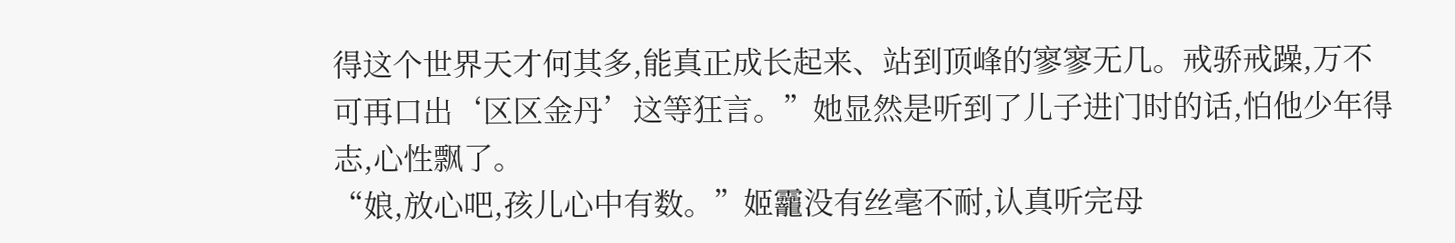得这个世界天才何其多,能真正成长起来、站到顶峰的寥寥无几。戒骄戒躁,万不可再口出‘区区金丹’这等狂言。”她显然是听到了儿子进门时的话,怕他少年得志,心性飘了。
“娘,放心吧,孩儿心中有数。”姬龗没有丝毫不耐,认真听完母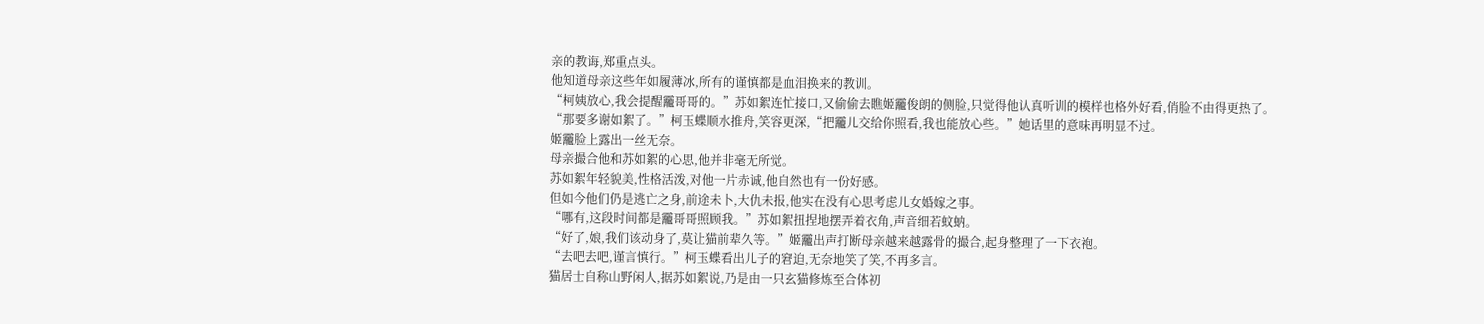亲的教诲,郑重点头。
他知道母亲这些年如履薄冰,所有的谨慎都是血泪换来的教训。
“柯姨放心,我会提醒龗哥哥的。”苏如絮连忙接口,又偷偷去瞧姬龗俊朗的侧脸,只觉得他认真听训的模样也格外好看,俏脸不由得更热了。
“那要多谢如絮了。”柯玉蝶顺水推舟,笑容更深,“把龗儿交给你照看,我也能放心些。”她话里的意味再明显不过。
姬龗脸上露出一丝无奈。
母亲撮合他和苏如絮的心思,他并非毫无所觉。
苏如絮年轻貌美,性格活泼,对他一片赤诚,他自然也有一份好感。
但如今他们仍是逃亡之身,前途未卜,大仇未报,他实在没有心思考虑儿女婚嫁之事。
“哪有,这段时间都是龗哥哥照顾我。”苏如絮扭捏地摆弄着衣角,声音细若蚊蚋。
“好了,娘,我们该动身了,莫让猫前辈久等。”姬龗出声打断母亲越来越露骨的撮合,起身整理了一下衣袍。
“去吧去吧,谨言慎行。”柯玉蝶看出儿子的窘迫,无奈地笑了笑,不再多言。
猫居士自称山野闲人,据苏如絮说,乃是由一只玄猫修炼至合体初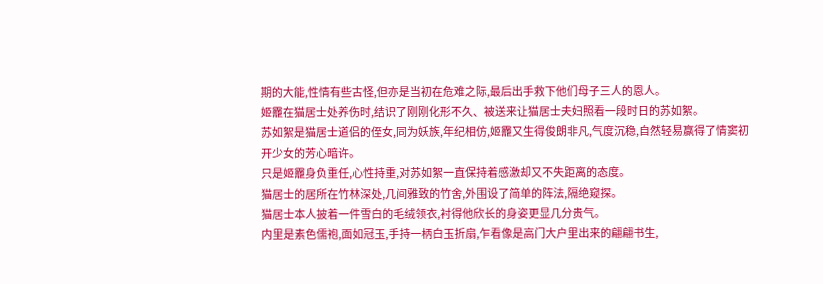期的大能,性情有些古怪,但亦是当初在危难之际,最后出手救下他们母子三人的恩人。
姬龗在猫居士处养伤时,结识了刚刚化形不久、被送来让猫居士夫妇照看一段时日的苏如絮。
苏如絮是猫居士道侣的侄女,同为妖族,年纪相仿,姬龗又生得俊朗非凡,气度沉稳,自然轻易赢得了情窦初开少女的芳心暗许。
只是姬龗身负重任,心性持重,对苏如絮一直保持着感激却又不失距离的态度。
猫居士的居所在竹林深处,几间雅致的竹舍,外围设了简单的阵法,隔绝窥探。
猫居士本人披着一件雪白的毛绒领衣,衬得他欣长的身姿更显几分贵气。
内里是素色儒袍,面如冠玉,手持一柄白玉折扇,乍看像是高门大户里出来的翩翩书生,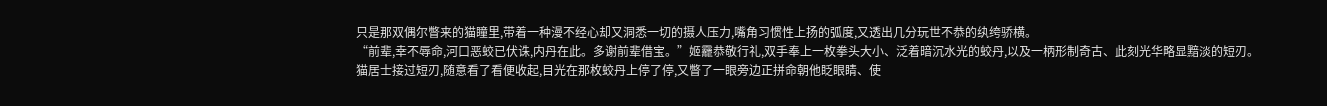只是那双偶尔瞥来的猫瞳里,带着一种漫不经心却又洞悉一切的摄人压力,嘴角习惯性上扬的弧度,又透出几分玩世不恭的纨绔骄横。
“前辈,幸不辱命,河口恶蛟已伏诛,内丹在此。多谢前辈借宝。”姬龗恭敬行礼,双手奉上一枚拳头大小、泛着暗沉水光的蛟丹,以及一柄形制奇古、此刻光华略显黯淡的短刃。
猫居士接过短刃,随意看了看便收起,目光在那枚蛟丹上停了停,又瞥了一眼旁边正拼命朝他眨眼睛、使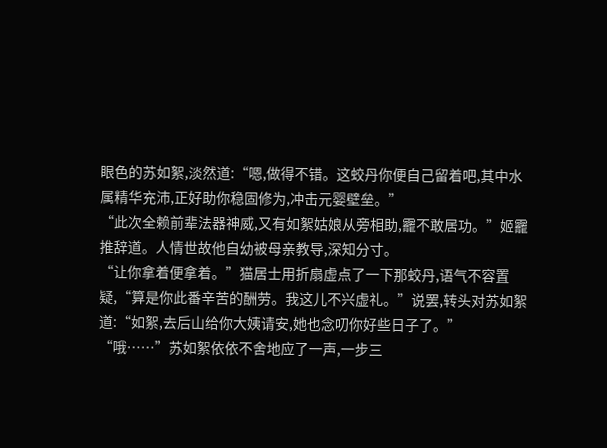眼色的苏如絮,淡然道:“嗯,做得不错。这蛟丹你便自己留着吧,其中水属精华充沛,正好助你稳固修为,冲击元婴壁垒。”
“此次全赖前辈法器神威,又有如絮姑娘从旁相助,龗不敢居功。”姬龗推辞道。人情世故他自幼被母亲教导,深知分寸。
“让你拿着便拿着。”猫居士用折扇虚点了一下那蛟丹,语气不容置疑,“算是你此番辛苦的酬劳。我这儿不兴虚礼。”说罢,转头对苏如絮道:“如絮,去后山给你大姨请安,她也念叨你好些日子了。”
“哦……”苏如絮依依不舍地应了一声,一步三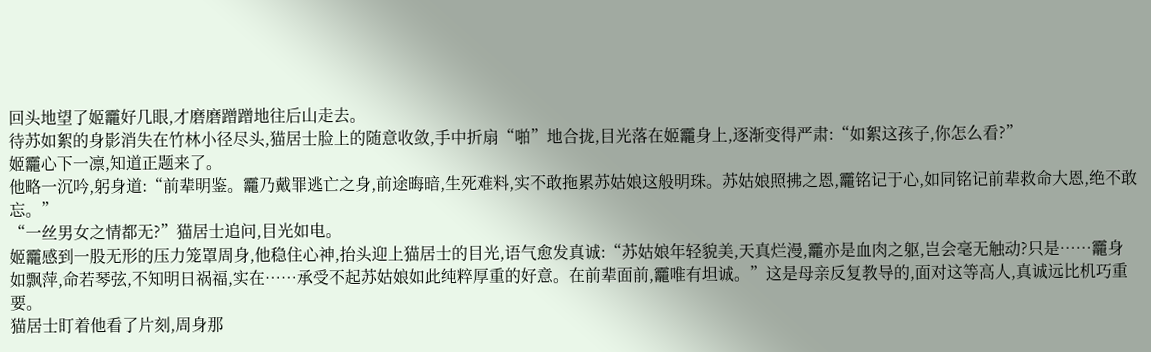回头地望了姬龗好几眼,才磨磨蹭蹭地往后山走去。
待苏如絮的身影消失在竹林小径尽头,猫居士脸上的随意收敛,手中折扇“啪”地合拢,目光落在姬龗身上,逐渐变得严肃:“如絮这孩子,你怎么看?”
姬龗心下一凛,知道正题来了。
他略一沉吟,躬身道:“前辈明鉴。龗乃戴罪逃亡之身,前途晦暗,生死难料,实不敢拖累苏姑娘这般明珠。苏姑娘照拂之恩,龗铭记于心,如同铭记前辈救命大恩,绝不敢忘。”
“一丝男女之情都无?”猫居士追问,目光如电。
姬龗感到一股无形的压力笼罩周身,他稳住心神,抬头迎上猫居士的目光,语气愈发真诚:“苏姑娘年轻貌美,天真烂漫,龗亦是血肉之躯,岂会毫无触动?只是……龗身如飘萍,命若琴弦,不知明日祸福,实在……承受不起苏姑娘如此纯粹厚重的好意。在前辈面前,龗唯有坦诚。”这是母亲反复教导的,面对这等高人,真诚远比机巧重要。
猫居士盯着他看了片刻,周身那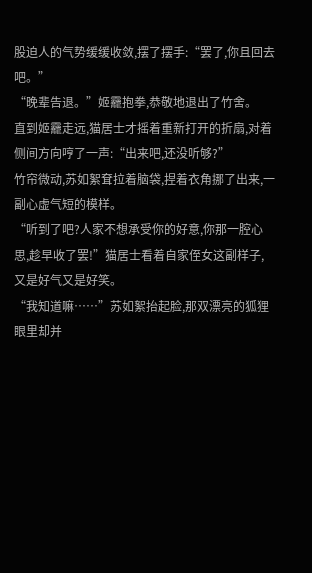股迫人的气势缓缓收敛,摆了摆手:“罢了,你且回去吧。”
“晚辈告退。”姬龗抱拳,恭敬地退出了竹舍。
直到姬龗走远,猫居士才摇着重新打开的折扇,对着侧间方向哼了一声:“出来吧,还没听够?”
竹帘微动,苏如絮耷拉着脑袋,捏着衣角挪了出来,一副心虚气短的模样。
“听到了吧?人家不想承受你的好意,你那一腔心思,趁早收了罢!”猫居士看着自家侄女这副样子,又是好气又是好笑。
“我知道嘛……”苏如絮抬起脸,那双漂亮的狐狸眼里却并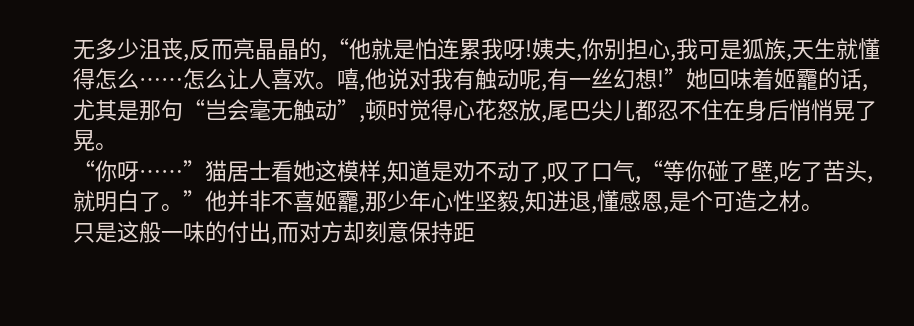无多少沮丧,反而亮晶晶的,“他就是怕连累我呀!姨夫,你别担心,我可是狐族,天生就懂得怎么……怎么让人喜欢。嘻,他说对我有触动呢,有一丝幻想!”她回味着姬龗的话,尤其是那句“岂会毫无触动”,顿时觉得心花怒放,尾巴尖儿都忍不住在身后悄悄晃了晃。
“你呀……”猫居士看她这模样,知道是劝不动了,叹了口气,“等你碰了壁,吃了苦头,就明白了。”他并非不喜姬龗,那少年心性坚毅,知进退,懂感恩,是个可造之材。
只是这般一味的付出,而对方却刻意保持距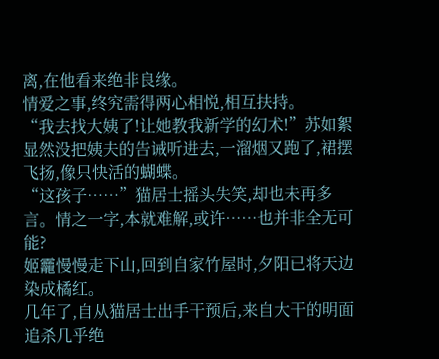离,在他看来绝非良缘。
情爱之事,终究需得两心相悦,相互扶持。
“我去找大姨了!让她教我新学的幻术!”苏如絮显然没把姨夫的告诫听进去,一溜烟又跑了,裙摆飞扬,像只快活的蝴蝶。
“这孩子……”猫居士摇头失笑,却也未再多言。情之一字,本就难解,或许……也并非全无可能?
姬龗慢慢走下山,回到自家竹屋时,夕阳已将天边染成橘红。
几年了,自从猫居士出手干预后,来自大干的明面追杀几乎绝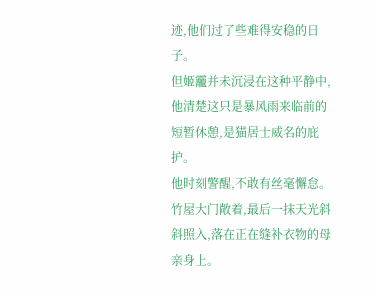迹,他们过了些难得安稳的日子。
但姬龗并未沉浸在这种平静中,他清楚这只是暴风雨来临前的短暂休憩,是猫居士威名的庇护。
他时刻警醒,不敢有丝毫懈怠。
竹屋大门敞着,最后一抹天光斜斜照入,落在正在缝补衣物的母亲身上。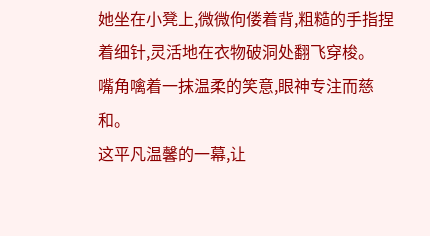她坐在小凳上,微微佝偻着背,粗糙的手指捏着细针,灵活地在衣物破洞处翻飞穿梭。
嘴角噙着一抹温柔的笑意,眼神专注而慈和。
这平凡温馨的一幕,让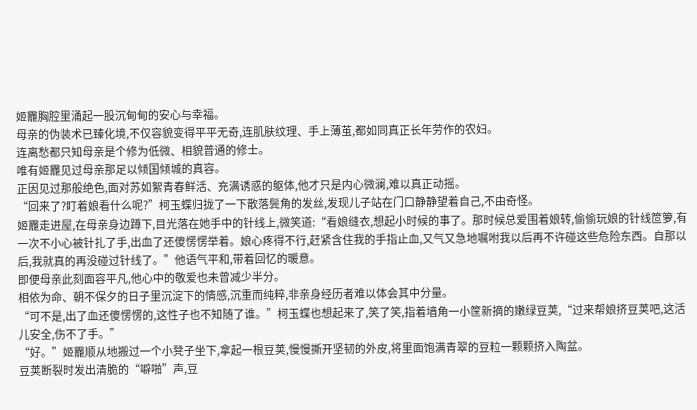姬龗胸腔里涌起一股沉甸甸的安心与幸福。
母亲的伪装术已臻化境,不仅容貌变得平平无奇,连肌肤纹理、手上薄茧,都如同真正长年劳作的农妇。
连离愁都只知母亲是个修为低微、相貌普通的修士。
唯有姬龗见过母亲那足以倾国倾城的真容。
正因见过那般绝色,面对苏如絮青春鲜活、充满诱惑的躯体,他才只是内心微澜,难以真正动摇。
“回来了?盯着娘看什么呢?”柯玉蝶归拢了一下散落鬓角的发丝,发现儿子站在门口静静望着自己,不由奇怪。
姬龗走进屋,在母亲身边蹲下,目光落在她手中的针线上,微笑道:“看娘缝衣,想起小时候的事了。那时候总爱围着娘转,偷偷玩娘的针线笸箩,有一次不小心被针扎了手,出血了还傻愣愣举着。娘心疼得不行,赶紧含住我的手指止血,又气又急地嘱咐我以后再不许碰这些危险东西。自那以后,我就真的再没碰过针线了。”他语气平和,带着回忆的暖意。
即便母亲此刻面容平凡,他心中的敬爱也未曾减少半分。
相依为命、朝不保夕的日子里沉淀下的情感,沉重而纯粹,非亲身经历者难以体会其中分量。
“可不是,出了血还傻愣愣的,这性子也不知随了谁。”柯玉蝶也想起来了,笑了笑,指着墙角一小筐新摘的嫩绿豆荚,“过来帮娘挤豆荚吧,这活儿安全,伤不了手。”
“好。”姬龗顺从地搬过一个小凳子坐下,拿起一根豆荚,慢慢撕开坚韧的外皮,将里面饱满青翠的豆粒一颗颗挤入陶盆。
豆荚断裂时发出清脆的“噼啪”声,豆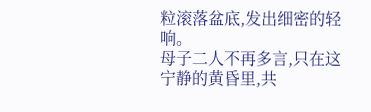粒滚落盆底,发出细密的轻响。
母子二人不再多言,只在这宁静的黄昏里,共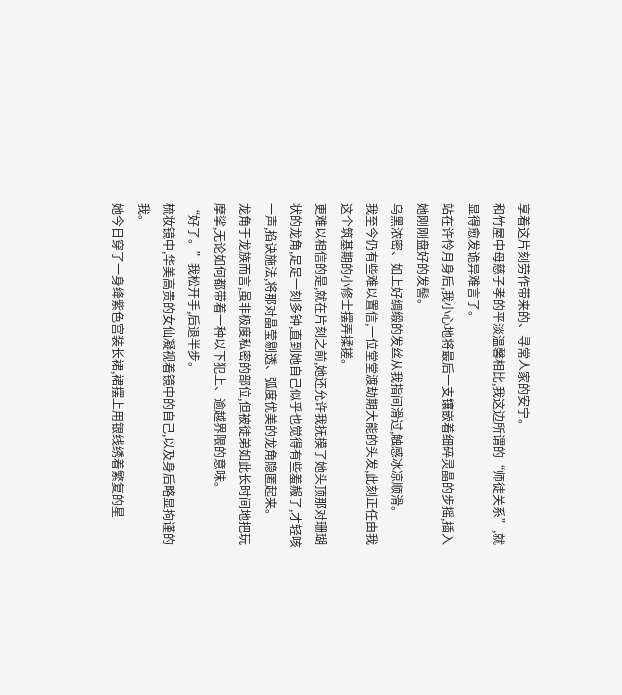享着这片刻劳作带来的、寻常人家的安宁。
和竹屋中母慈子孝的平淡温馨相比,我这边所谓的“师徒关系”,就显得愈发诡异难言了。
站在许怜月身后,我小心地将最后一支镶嵌着细碎灵晶的步摇,插入她刚刚盘好的发髻。
乌黑浓密、如上好绸缎的发丝从我指间滑过,触感冰凉顺滑。
我至今仍有些难以置信,一位堂堂渡劫期大能的头发,此刻正任由我这个筑基期的小修士摆弄揉搓。
更难以相信的是,就在片刻之前,她还允许我抚摸了她头顶那对珊瑚状的龙角,足足一刻多钟,直到她自己似乎也觉得有些羞赧了,才轻咳一声,掐诀施法,将那对晶莹剔透、弧度优美的龙角隐匿起来。
龙角于龙族而言,虽非极度私密的部位,但被徒弟如此长时间地把玩摩挲,无论如何都带着一种以下犯上、逾越界限的意味。
“好了。”我松开手,后退半步。
梳妆镜中,华美高贵的女仙凝视着镜中的自己,以及身后略显拘谨的我。
她今日穿了一身绛紫色宫装长裙,裙摆上用银线绣着繁复的星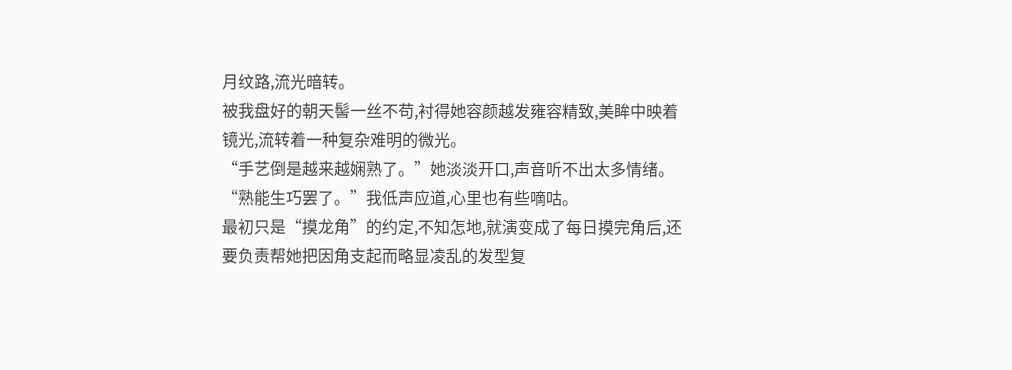月纹路,流光暗转。
被我盘好的朝天髻一丝不苟,衬得她容颜越发雍容精致,美眸中映着镜光,流转着一种复杂难明的微光。
“手艺倒是越来越娴熟了。”她淡淡开口,声音听不出太多情绪。
“熟能生巧罢了。”我低声应道,心里也有些嘀咕。
最初只是“摸龙角”的约定,不知怎地,就演变成了每日摸完角后,还要负责帮她把因角支起而略显凌乱的发型复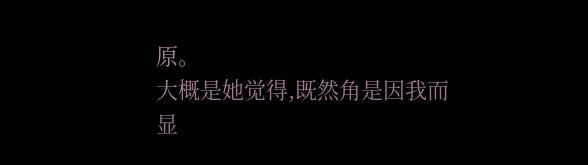原。
大概是她觉得,既然角是因我而显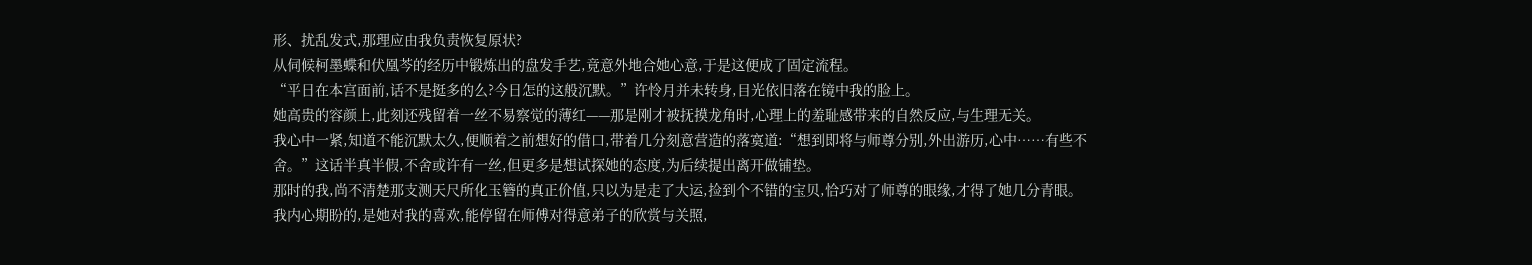形、扰乱发式,那理应由我负责恢复原状?
从伺候柯墨蝶和伏凰芩的经历中锻炼出的盘发手艺,竟意外地合她心意,于是这便成了固定流程。
“平日在本宫面前,话不是挺多的么?今日怎的这般沉默。”许怜月并未转身,目光依旧落在镜中我的脸上。
她高贵的容颜上,此刻还残留着一丝不易察觉的薄红——那是刚才被抚摸龙角时,心理上的羞耻感带来的自然反应,与生理无关。
我心中一紧,知道不能沉默太久,便顺着之前想好的借口,带着几分刻意营造的落寞道:“想到即将与师尊分别,外出游历,心中……有些不舍。”这话半真半假,不舍或许有一丝,但更多是想试探她的态度,为后续提出离开做铺垫。
那时的我,尚不清楚那支测天尺所化玉簪的真正价值,只以为是走了大运,捡到个不错的宝贝,恰巧对了师尊的眼缘,才得了她几分青眼。
我内心期盼的,是她对我的喜欢,能停留在师傅对得意弟子的欣赏与关照,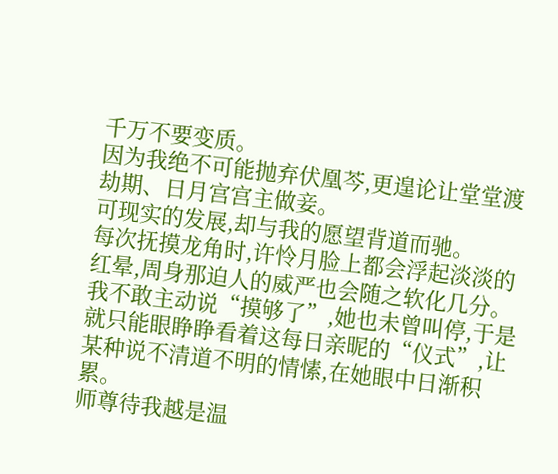千万不要变质。
因为我绝不可能抛弃伏凰芩,更遑论让堂堂渡劫期、日月宫宫主做妾。
可现实的发展,却与我的愿望背道而驰。
每次抚摸龙角时,许怜月脸上都会浮起淡淡的红晕,周身那迫人的威严也会随之软化几分。
我不敢主动说“摸够了”,她也未曾叫停,于是就只能眼睁睁看着这每日亲昵的“仪式”,让某种说不清道不明的情愫,在她眼中日渐积累。
师尊待我越是温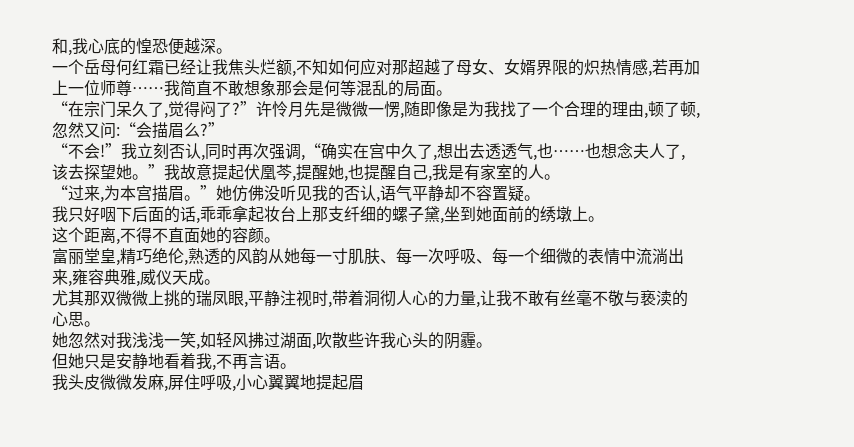和,我心底的惶恐便越深。
一个岳母何红霜已经让我焦头烂额,不知如何应对那超越了母女、女婿界限的炽热情感,若再加上一位师尊……我简直不敢想象那会是何等混乱的局面。
“在宗门呆久了,觉得闷了?”许怜月先是微微一愣,随即像是为我找了一个合理的理由,顿了顿,忽然又问:“会描眉么?”
“不会!”我立刻否认,同时再次强调,“确实在宫中久了,想出去透透气,也……也想念夫人了,该去探望她。”我故意提起伏凰芩,提醒她,也提醒自己,我是有家室的人。
“过来,为本宫描眉。”她仿佛没听见我的否认,语气平静却不容置疑。
我只好咽下后面的话,乖乖拿起妆台上那支纤细的螺子黛,坐到她面前的绣墩上。
这个距离,不得不直面她的容颜。
富丽堂皇,精巧绝伦,熟透的风韵从她每一寸肌肤、每一次呼吸、每一个细微的表情中流淌出来,雍容典雅,威仪天成。
尤其那双微微上挑的瑞凤眼,平静注视时,带着洞彻人心的力量,让我不敢有丝毫不敬与亵渎的心思。
她忽然对我浅浅一笑,如轻风拂过湖面,吹散些许我心头的阴霾。
但她只是安静地看着我,不再言语。
我头皮微微发麻,屏住呼吸,小心翼翼地提起眉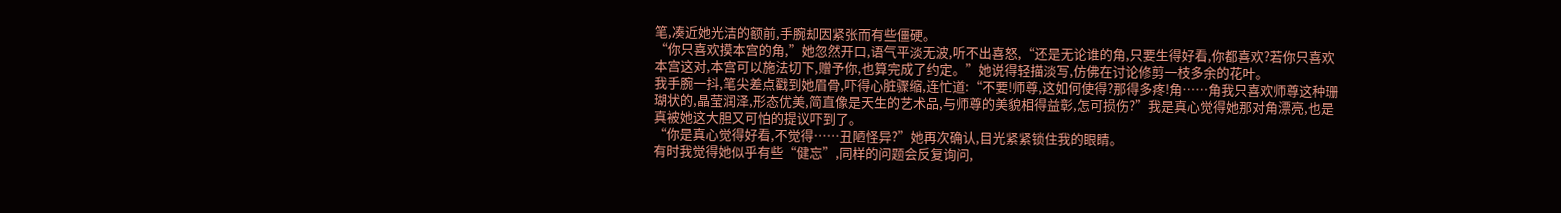笔,凑近她光洁的额前,手腕却因紧张而有些僵硬。
“你只喜欢摸本宫的角,”她忽然开口,语气平淡无波,听不出喜怒,“还是无论谁的角,只要生得好看,你都喜欢?若你只喜欢本宫这对,本宫可以施法切下,赠予你,也算完成了约定。”她说得轻描淡写,仿佛在讨论修剪一枝多余的花叶。
我手腕一抖,笔尖差点戳到她眉骨,吓得心脏骤缩,连忙道:“不要!师尊,这如何使得?那得多疼!角……角我只喜欢师尊这种珊瑚状的,晶莹润泽,形态优美,简直像是天生的艺术品,与师尊的美貌相得益彰,怎可损伤?”我是真心觉得她那对角漂亮,也是真被她这大胆又可怕的提议吓到了。
“你是真心觉得好看,不觉得……丑陋怪异?”她再次确认,目光紧紧锁住我的眼睛。
有时我觉得她似乎有些“健忘”,同样的问题会反复询问,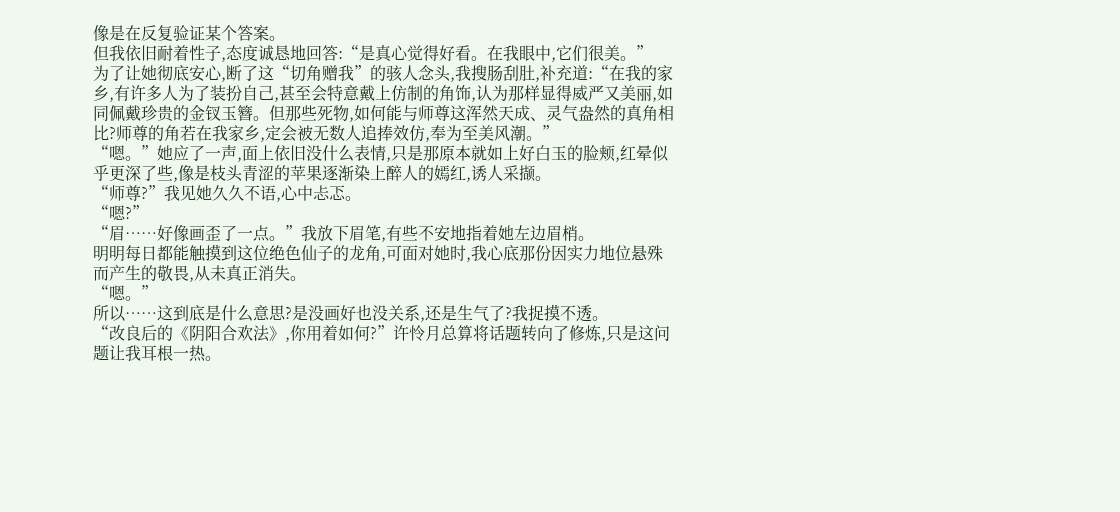像是在反复验证某个答案。
但我依旧耐着性子,态度诚恳地回答:“是真心觉得好看。在我眼中,它们很美。”
为了让她彻底安心,断了这“切角赠我”的骇人念头,我搜肠刮肚,补充道:“在我的家乡,有许多人为了装扮自己,甚至会特意戴上仿制的角饰,认为那样显得威严又美丽,如同佩戴珍贵的金钗玉簪。但那些死物,如何能与师尊这浑然天成、灵气盎然的真角相比?师尊的角若在我家乡,定会被无数人追捧效仿,奉为至美风潮。”
“嗯。”她应了一声,面上依旧没什么表情,只是那原本就如上好白玉的脸颊,红晕似乎更深了些,像是枝头青涩的苹果逐渐染上醉人的嫣红,诱人采撷。
“师尊?”我见她久久不语,心中忐忑。
“嗯?”
“眉……好像画歪了一点。”我放下眉笔,有些不安地指着她左边眉梢。
明明每日都能触摸到这位绝色仙子的龙角,可面对她时,我心底那份因实力地位悬殊而产生的敬畏,从未真正消失。
“嗯。”
所以……这到底是什么意思?是没画好也没关系,还是生气了?我捉摸不透。
“改良后的《阴阳合欢法》,你用着如何?”许怜月总算将话题转向了修炼,只是这问题让我耳根一热。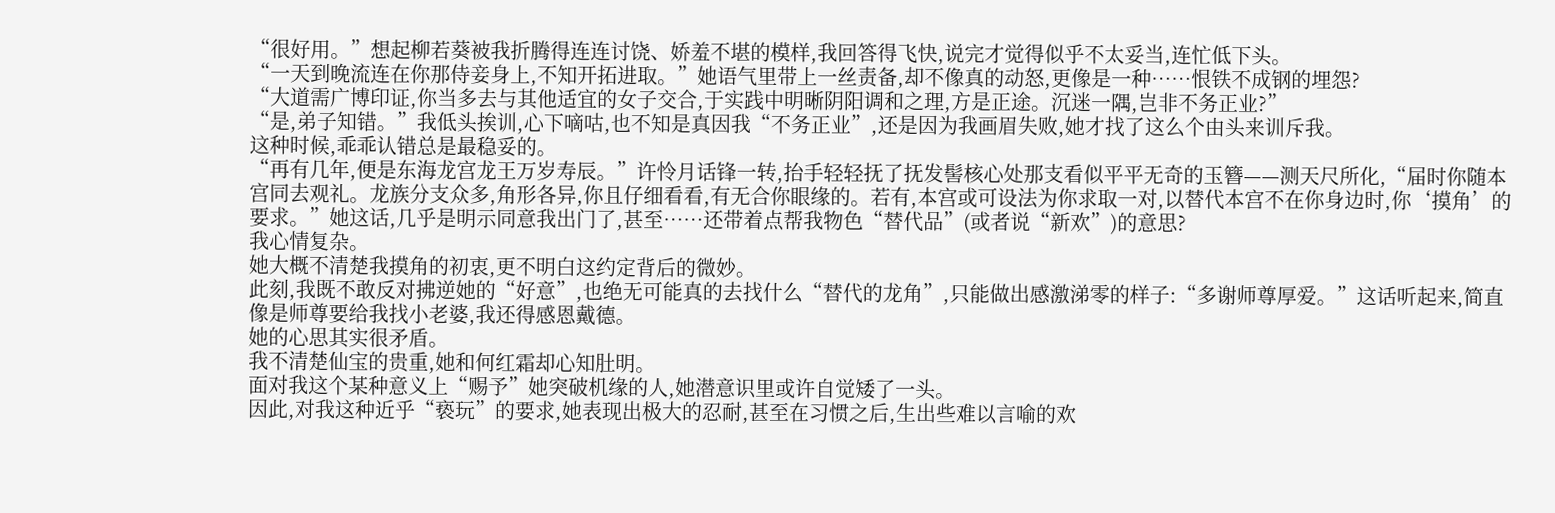“很好用。”想起柳若葵被我折腾得连连讨饶、娇羞不堪的模样,我回答得飞快,说完才觉得似乎不太妥当,连忙低下头。
“一天到晚流连在你那侍妾身上,不知开拓进取。”她语气里带上一丝责备,却不像真的动怒,更像是一种……恨铁不成钢的埋怨?
“大道需广博印证,你当多去与其他适宜的女子交合,于实践中明晰阴阳调和之理,方是正途。沉迷一隅,岂非不务正业?”
“是,弟子知错。”我低头挨训,心下嘀咕,也不知是真因我“不务正业”,还是因为我画眉失败,她才找了这么个由头来训斥我。
这种时候,乖乖认错总是最稳妥的。
“再有几年,便是东海龙宫龙王万岁寿辰。”许怜月话锋一转,抬手轻轻抚了抚发髻核心处那支看似平平无奇的玉簪——测天尺所化,“届时你随本宫同去观礼。龙族分支众多,角形各异,你且仔细看看,有无合你眼缘的。若有,本宫或可设法为你求取一对,以替代本宫不在你身边时,你‘摸角’的要求。”她这话,几乎是明示同意我出门了,甚至……还带着点帮我物色“替代品”(或者说“新欢”)的意思?
我心情复杂。
她大概不清楚我摸角的初衷,更不明白这约定背后的微妙。
此刻,我既不敢反对拂逆她的“好意”,也绝无可能真的去找什么“替代的龙角”,只能做出感激涕零的样子:“多谢师尊厚爱。”这话听起来,简直像是师尊要给我找小老婆,我还得感恩戴德。
她的心思其实很矛盾。
我不清楚仙宝的贵重,她和何红霜却心知肚明。
面对我这个某种意义上“赐予”她突破机缘的人,她潜意识里或许自觉矮了一头。
因此,对我这种近乎“亵玩”的要求,她表现出极大的忍耐,甚至在习惯之后,生出些难以言喻的欢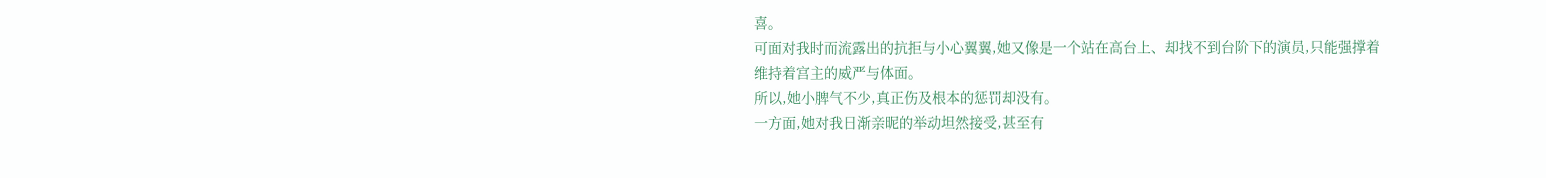喜。
可面对我时而流露出的抗拒与小心翼翼,她又像是一个站在高台上、却找不到台阶下的演员,只能强撑着维持着宫主的威严与体面。
所以,她小脾气不少,真正伤及根本的惩罚却没有。
一方面,她对我日渐亲昵的举动坦然接受,甚至有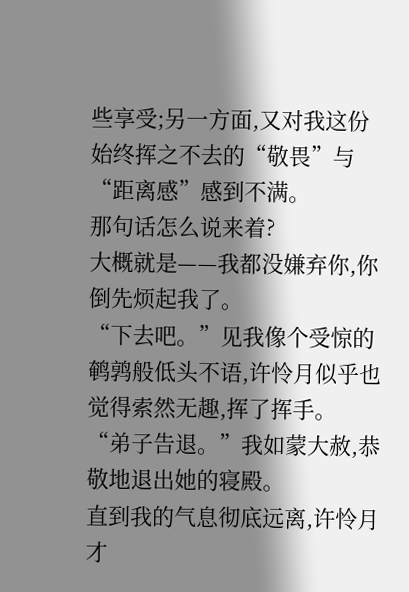些享受;另一方面,又对我这份始终挥之不去的“敬畏”与“距离感”感到不满。
那句话怎么说来着?
大概就是——我都没嫌弃你,你倒先烦起我了。
“下去吧。”见我像个受惊的鹌鹑般低头不语,许怜月似乎也觉得索然无趣,挥了挥手。
“弟子告退。”我如蒙大赦,恭敬地退出她的寝殿。
直到我的气息彻底远离,许怜月才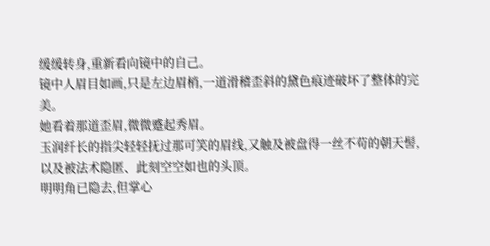缓缓转身,重新看向镜中的自己。
镜中人眉目如画,只是左边眉梢,一道滑稽歪斜的黛色痕迹破坏了整体的完美。
她看着那道歪眉,微微蹙起秀眉。
玉润纤长的指尖轻轻抚过那可笑的眉线,又触及被盘得一丝不苟的朝天髻,以及被法术隐匿、此刻空空如也的头顶。
明明角已隐去,但掌心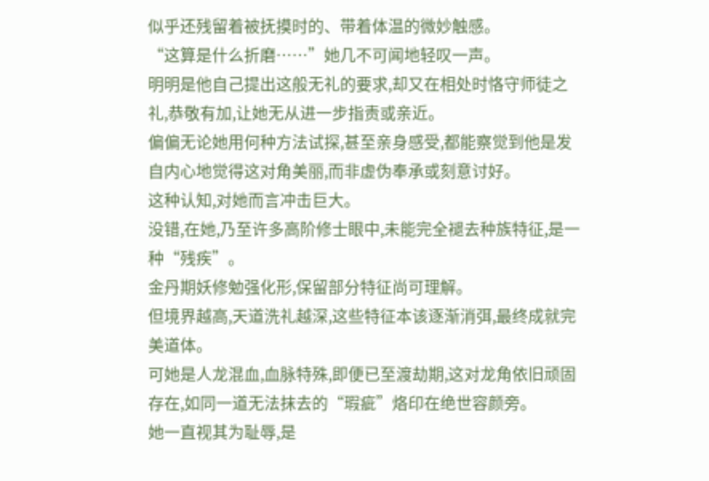似乎还残留着被抚摸时的、带着体温的微妙触感。
“这算是什么折磨……”她几不可闻地轻叹一声。
明明是他自己提出这般无礼的要求,却又在相处时恪守师徒之礼,恭敬有加,让她无从进一步指责或亲近。
偏偏无论她用何种方法试探,甚至亲身感受,都能察觉到他是发自内心地觉得这对角美丽,而非虚伪奉承或刻意讨好。
这种认知,对她而言冲击巨大。
没错,在她,乃至许多高阶修士眼中,未能完全褪去种族特征,是一种“残疾”。
金丹期妖修勉强化形,保留部分特征尚可理解。
但境界越高,天道洗礼越深,这些特征本该逐渐消弭,最终成就完美道体。
可她是人龙混血,血脉特殊,即便已至渡劫期,这对龙角依旧顽固存在,如同一道无法抹去的“瑕疵”烙印在绝世容颜旁。
她一直视其为耻辱,是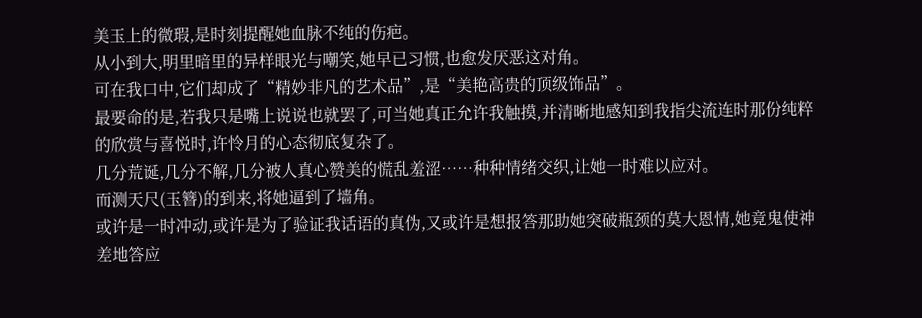美玉上的微瑕,是时刻提醒她血脉不纯的伤疤。
从小到大,明里暗里的异样眼光与嘲笑,她早已习惯,也愈发厌恶这对角。
可在我口中,它们却成了“精妙非凡的艺术品”,是“美艳高贵的顶级饰品”。
最要命的是,若我只是嘴上说说也就罢了,可当她真正允许我触摸,并清晰地感知到我指尖流连时那份纯粹的欣赏与喜悦时,许怜月的心态彻底复杂了。
几分荒诞,几分不解,几分被人真心赞美的慌乱羞涩……种种情绪交织,让她一时难以应对。
而测天尺(玉簪)的到来,将她逼到了墙角。
或许是一时冲动,或许是为了验证我话语的真伪,又或许是想报答那助她突破瓶颈的莫大恩情,她竟鬼使神差地答应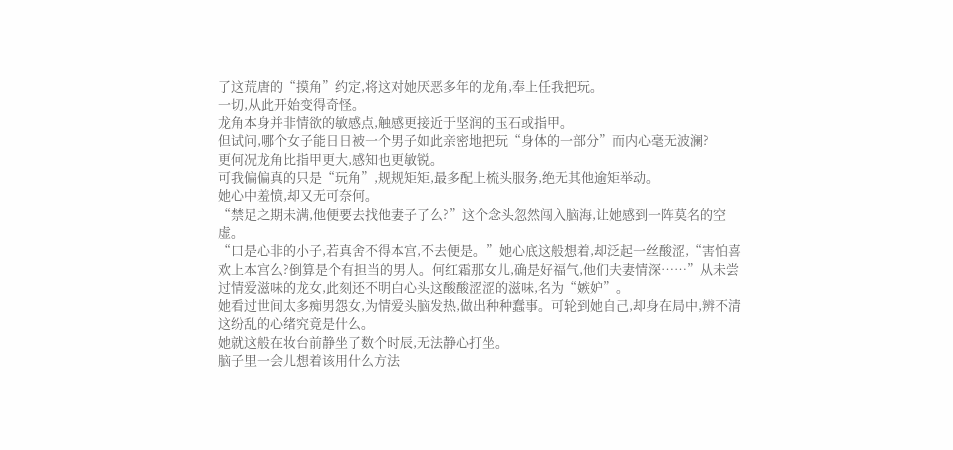了这荒唐的“摸角”约定,将这对她厌恶多年的龙角,奉上任我把玩。
一切,从此开始变得奇怪。
龙角本身并非情欲的敏感点,触感更接近于坚润的玉石或指甲。
但试问,哪个女子能日日被一个男子如此亲密地把玩“身体的一部分”而内心毫无波澜?
更何况龙角比指甲更大,感知也更敏锐。
可我偏偏真的只是“玩角”,规规矩矩,最多配上梳头服务,绝无其他逾矩举动。
她心中羞愤,却又无可奈何。
“禁足之期未满,他便要去找他妻子了么?”这个念头忽然闯入脑海,让她感到一阵莫名的空虚。
“口是心非的小子,若真舍不得本宫,不去便是。”她心底这般想着,却泛起一丝酸涩,“害怕喜欢上本宫么?倒算是个有担当的男人。何红霜那女儿,确是好福气,他们夫妻情深……”从未尝过情爱滋味的龙女,此刻还不明白心头这酸酸涩涩的滋味,名为“嫉妒”。
她看过世间太多痴男怨女,为情爱头脑发热,做出种种蠢事。可轮到她自己,却身在局中,辨不清这纷乱的心绪究竟是什么。
她就这般在妆台前静坐了数个时辰,无法静心打坐。
脑子里一会儿想着该用什么方法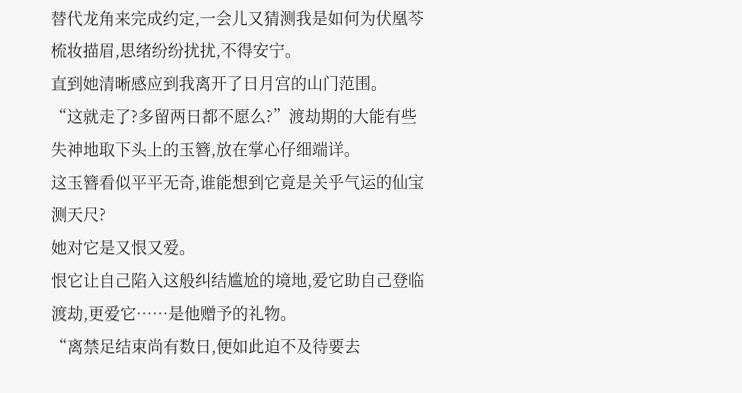替代龙角来完成约定,一会儿又猜测我是如何为伏凰芩梳妆描眉,思绪纷纷扰扰,不得安宁。
直到她清晰感应到我离开了日月宫的山门范围。
“这就走了?多留两日都不愿么?”渡劫期的大能有些失神地取下头上的玉簪,放在掌心仔细端详。
这玉簪看似平平无奇,谁能想到它竟是关乎气运的仙宝测天尺?
她对它是又恨又爱。
恨它让自己陷入这般纠结尴尬的境地,爱它助自己登临渡劫,更爱它……是他赠予的礼物。
“离禁足结束尚有数日,便如此迫不及待要去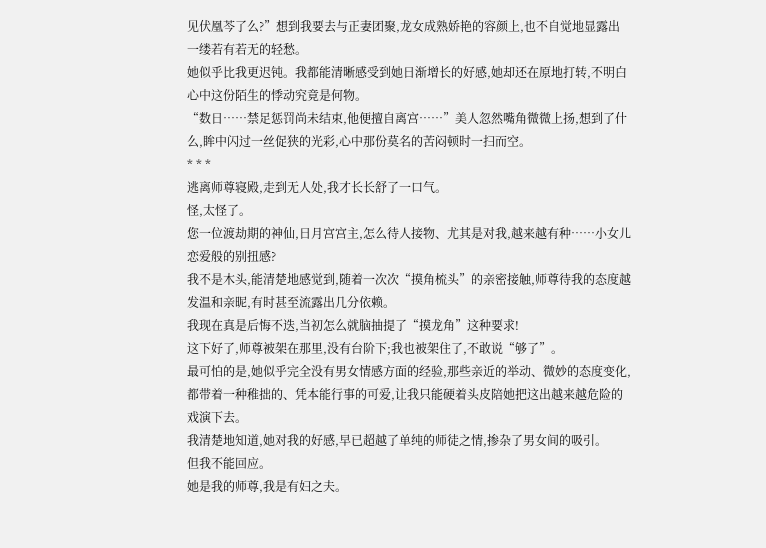见伏凰芩了么?”想到我要去与正妻团聚,龙女成熟娇艳的容颜上,也不自觉地显露出一缕若有若无的轻愁。
她似乎比我更迟钝。我都能清晰感受到她日渐增长的好感,她却还在原地打转,不明白心中这份陌生的悸动究竟是何物。
“数日……禁足惩罚尚未结束,他便擅自离宫……”美人忽然嘴角微微上扬,想到了什么,眸中闪过一丝促狭的光彩,心中那份莫名的苦闷顿时一扫而空。
* * *
逃离师尊寝殿,走到无人处,我才长长舒了一口气。
怪,太怪了。
您一位渡劫期的神仙,日月宫宫主,怎么待人接物、尤其是对我,越来越有种……小女儿恋爱般的别扭感?
我不是木头,能清楚地感觉到,随着一次次“摸角梳头”的亲密接触,师尊待我的态度越发温和亲昵,有时甚至流露出几分依赖。
我现在真是后悔不迭,当初怎么就脑抽提了“摸龙角”这种要求!
这下好了,师尊被架在那里,没有台阶下;我也被架住了,不敢说“够了”。
最可怕的是,她似乎完全没有男女情感方面的经验,那些亲近的举动、微妙的态度变化,都带着一种稚拙的、凭本能行事的可爱,让我只能硬着头皮陪她把这出越来越危险的戏演下去。
我清楚地知道,她对我的好感,早已超越了单纯的师徒之情,掺杂了男女间的吸引。
但我不能回应。
她是我的师尊,我是有妇之夫。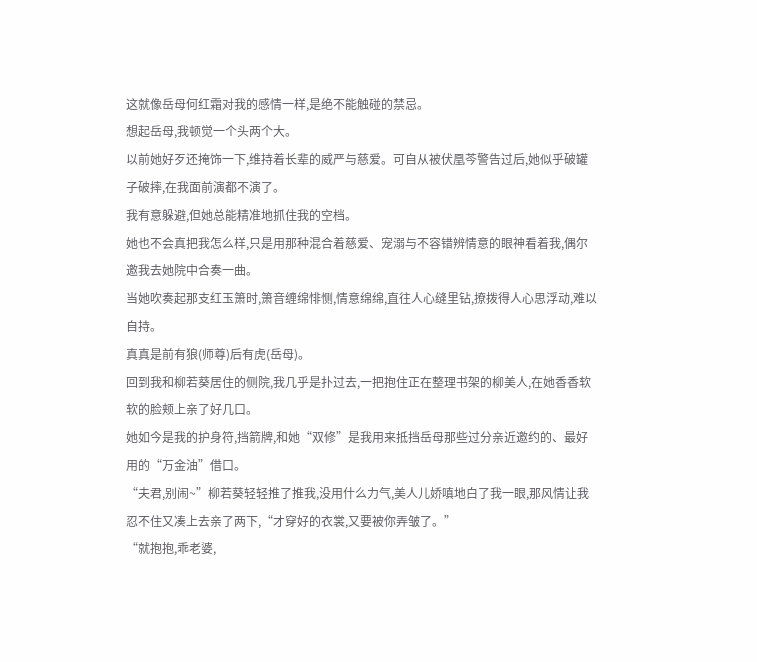这就像岳母何红霜对我的感情一样,是绝不能触碰的禁忌。
想起岳母,我顿觉一个头两个大。
以前她好歹还掩饰一下,维持着长辈的威严与慈爱。可自从被伏凰芩警告过后,她似乎破罐子破摔,在我面前演都不演了。
我有意躲避,但她总能精准地抓住我的空档。
她也不会真把我怎么样,只是用那种混合着慈爱、宠溺与不容错辨情意的眼神看着我,偶尔邀我去她院中合奏一曲。
当她吹奏起那支红玉箫时,箫音缠绵悱恻,情意绵绵,直往人心缝里钻,撩拨得人心思浮动,难以自持。
真真是前有狼(师尊)后有虎(岳母)。
回到我和柳若葵居住的侧院,我几乎是扑过去,一把抱住正在整理书架的柳美人,在她香香软软的脸颊上亲了好几口。
她如今是我的护身符,挡箭牌,和她“双修”是我用来抵挡岳母那些过分亲近邀约的、最好用的“万金油”借口。
“夫君,别闹~”柳若葵轻轻推了推我,没用什么力气,美人儿娇嗔地白了我一眼,那风情让我忍不住又凑上去亲了两下,“才穿好的衣裳,又要被你弄皱了。”
“就抱抱,乖老婆,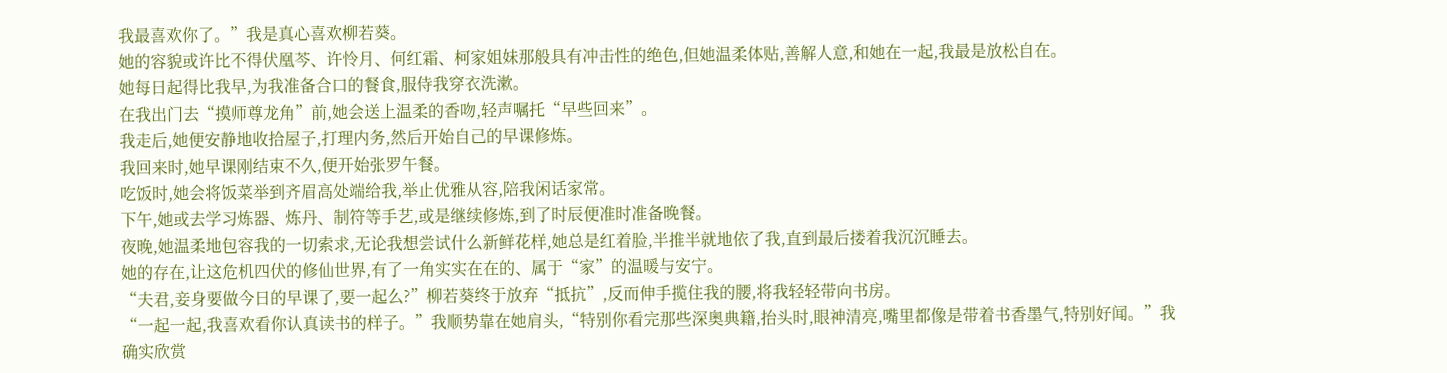我最喜欢你了。”我是真心喜欢柳若葵。
她的容貌或许比不得伏凰芩、许怜月、何红霜、柯家姐妹那般具有冲击性的绝色,但她温柔体贴,善解人意,和她在一起,我最是放松自在。
她每日起得比我早,为我准备合口的餐食,服侍我穿衣洗漱。
在我出门去“摸师尊龙角”前,她会送上温柔的香吻,轻声嘱托“早些回来”。
我走后,她便安静地收拾屋子,打理内务,然后开始自己的早课修炼。
我回来时,她早课刚结束不久,便开始张罗午餐。
吃饭时,她会将饭菜举到齐眉高处端给我,举止优雅从容,陪我闲话家常。
下午,她或去学习炼器、炼丹、制符等手艺,或是继续修炼,到了时辰便准时准备晚餐。
夜晚,她温柔地包容我的一切索求,无论我想尝试什么新鲜花样,她总是红着脸,半推半就地依了我,直到最后搂着我沉沉睡去。
她的存在,让这危机四伏的修仙世界,有了一角实实在在的、属于“家”的温暖与安宁。
“夫君,妾身要做今日的早课了,要一起么?”柳若葵终于放弃“抵抗”,反而伸手揽住我的腰,将我轻轻带向书房。
“一起一起,我喜欢看你认真读书的样子。”我顺势靠在她肩头,“特别你看完那些深奥典籍,抬头时,眼神清亮,嘴里都像是带着书香墨气,特别好闻。”我确实欣赏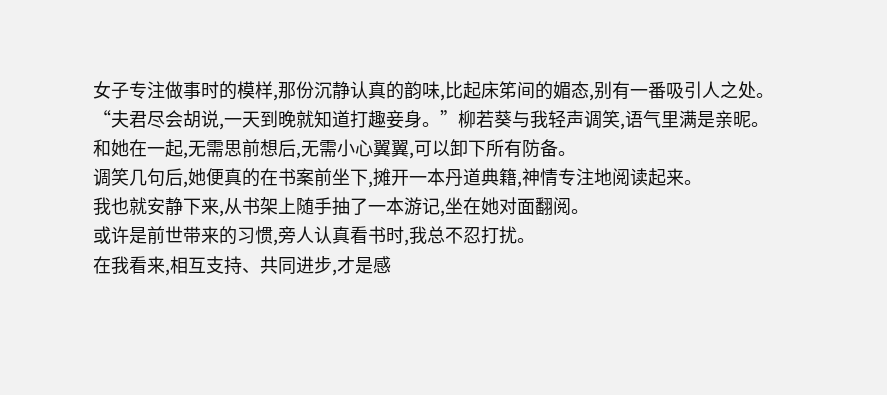女子专注做事时的模样,那份沉静认真的韵味,比起床笫间的媚态,别有一番吸引人之处。
“夫君尽会胡说,一天到晚就知道打趣妾身。”柳若葵与我轻声调笑,语气里满是亲昵。
和她在一起,无需思前想后,无需小心翼翼,可以卸下所有防备。
调笑几句后,她便真的在书案前坐下,摊开一本丹道典籍,神情专注地阅读起来。
我也就安静下来,从书架上随手抽了一本游记,坐在她对面翻阅。
或许是前世带来的习惯,旁人认真看书时,我总不忍打扰。
在我看来,相互支持、共同进步,才是感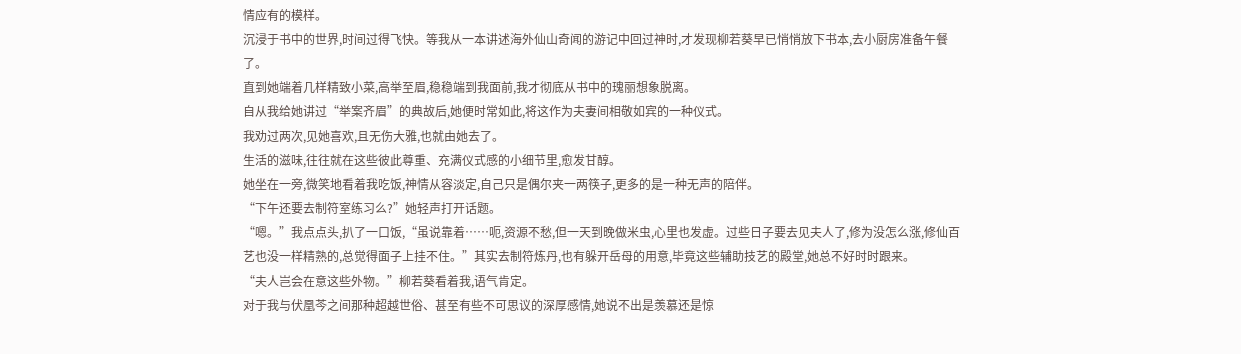情应有的模样。
沉浸于书中的世界,时间过得飞快。等我从一本讲述海外仙山奇闻的游记中回过神时,才发现柳若葵早已悄悄放下书本,去小厨房准备午餐了。
直到她端着几样精致小菜,高举至眉,稳稳端到我面前,我才彻底从书中的瑰丽想象脱离。
自从我给她讲过“举案齐眉”的典故后,她便时常如此,将这作为夫妻间相敬如宾的一种仪式。
我劝过两次,见她喜欢,且无伤大雅,也就由她去了。
生活的滋味,往往就在这些彼此尊重、充满仪式感的小细节里,愈发甘醇。
她坐在一旁,微笑地看着我吃饭,神情从容淡定,自己只是偶尔夹一两筷子,更多的是一种无声的陪伴。
“下午还要去制符室练习么?”她轻声打开话题。
“嗯。”我点点头,扒了一口饭,“虽说靠着……呃,资源不愁,但一天到晚做米虫,心里也发虚。过些日子要去见夫人了,修为没怎么涨,修仙百艺也没一样精熟的,总觉得面子上挂不住。”其实去制符炼丹,也有躲开岳母的用意,毕竟这些辅助技艺的殿堂,她总不好时时跟来。
“夫人岂会在意这些外物。”柳若葵看着我,语气肯定。
对于我与伏凰芩之间那种超越世俗、甚至有些不可思议的深厚感情,她说不出是羡慕还是惊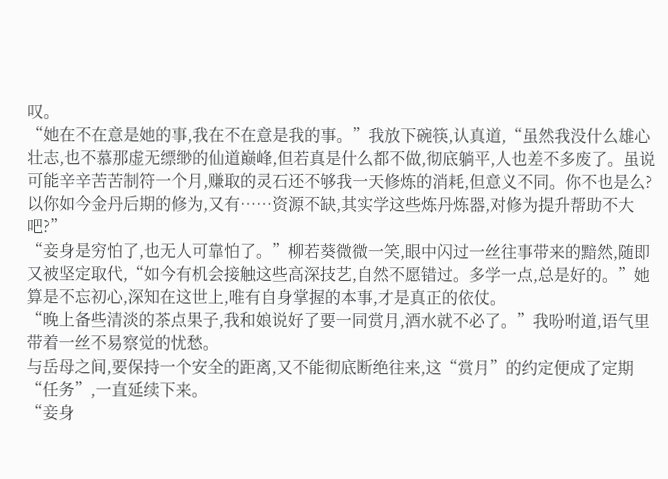叹。
“她在不在意是她的事,我在不在意是我的事。”我放下碗筷,认真道,“虽然我没什么雄心壮志,也不慕那虚无缥缈的仙道巅峰,但若真是什么都不做,彻底躺平,人也差不多废了。虽说可能辛辛苦苦制符一个月,赚取的灵石还不够我一天修炼的消耗,但意义不同。你不也是么?以你如今金丹后期的修为,又有……资源不缺,其实学这些炼丹炼器,对修为提升帮助不大吧?”
“妾身是穷怕了,也无人可靠怕了。”柳若葵微微一笑,眼中闪过一丝往事带来的黯然,随即又被坚定取代,“如今有机会接触这些高深技艺,自然不愿错过。多学一点,总是好的。”她算是不忘初心,深知在这世上,唯有自身掌握的本事,才是真正的依仗。
“晚上备些清淡的茶点果子,我和娘说好了要一同赏月,酒水就不必了。”我吩咐道,语气里带着一丝不易察觉的忧愁。
与岳母之间,要保持一个安全的距离,又不能彻底断绝往来,这“赏月”的约定便成了定期“任务”,一直延续下来。
“妾身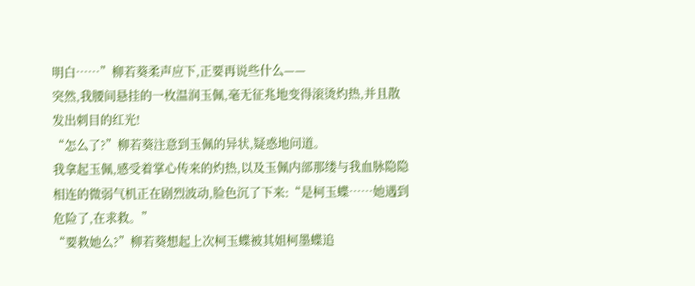明白……”柳若葵柔声应下,正要再说些什么——
突然,我腰间悬挂的一枚温润玉佩,毫无征兆地变得滚烫灼热,并且散发出刺目的红光!
“怎么了?”柳若葵注意到玉佩的异状,疑惑地问道。
我拿起玉佩,感受着掌心传来的灼热,以及玉佩内部那缕与我血脉隐隐相连的微弱气机正在剧烈波动,脸色沉了下来:“是柯玉蝶……她遇到危险了,在求救。”
“要救她么?”柳若葵想起上次柯玉蝶被其姐柯墨蝶追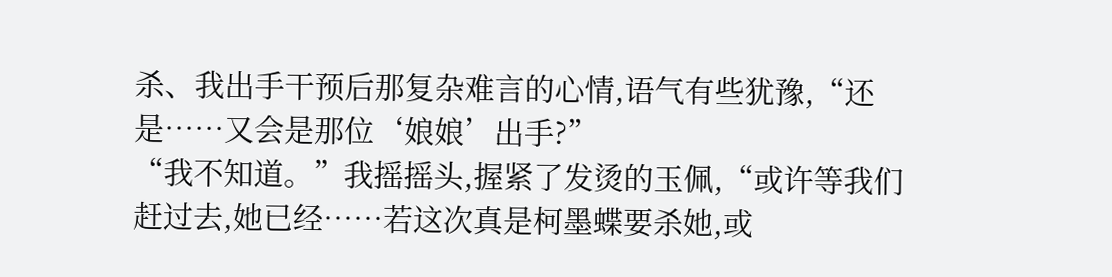杀、我出手干预后那复杂难言的心情,语气有些犹豫,“还是……又会是那位‘娘娘’出手?”
“我不知道。”我摇摇头,握紧了发烫的玉佩,“或许等我们赶过去,她已经……若这次真是柯墨蝶要杀她,或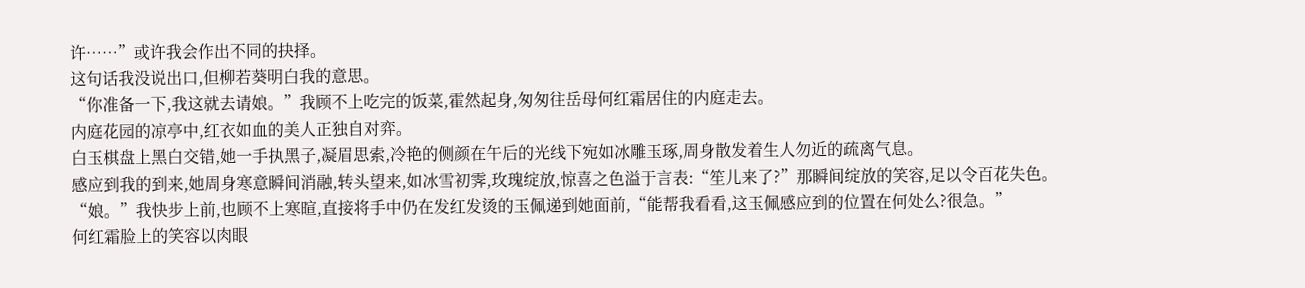许……”或许我会作出不同的抉择。
这句话我没说出口,但柳若葵明白我的意思。
“你准备一下,我这就去请娘。”我顾不上吃完的饭菜,霍然起身,匆匆往岳母何红霜居住的内庭走去。
内庭花园的凉亭中,红衣如血的美人正独自对弈。
白玉棋盘上黑白交错,她一手执黑子,凝眉思索,冷艳的侧颜在午后的光线下宛如冰雕玉琢,周身散发着生人勿近的疏离气息。
感应到我的到来,她周身寒意瞬间消融,转头望来,如冰雪初霁,玫瑰绽放,惊喜之色溢于言表:“笙儿来了?”那瞬间绽放的笑容,足以令百花失色。
“娘。”我快步上前,也顾不上寒暄,直接将手中仍在发红发烫的玉佩递到她面前,“能帮我看看,这玉佩感应到的位置在何处么?很急。”
何红霜脸上的笑容以肉眼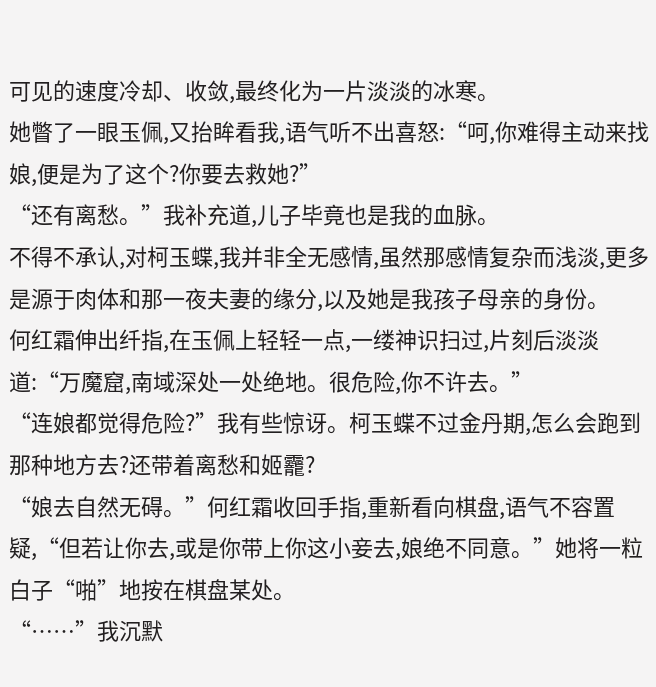可见的速度冷却、收敛,最终化为一片淡淡的冰寒。
她瞥了一眼玉佩,又抬眸看我,语气听不出喜怒:“呵,你难得主动来找娘,便是为了这个?你要去救她?”
“还有离愁。”我补充道,儿子毕竟也是我的血脉。
不得不承认,对柯玉蝶,我并非全无感情,虽然那感情复杂而浅淡,更多是源于肉体和那一夜夫妻的缘分,以及她是我孩子母亲的身份。
何红霜伸出纤指,在玉佩上轻轻一点,一缕神识扫过,片刻后淡淡道:“万魔窟,南域深处一处绝地。很危险,你不许去。”
“连娘都觉得危险?”我有些惊讶。柯玉蝶不过金丹期,怎么会跑到那种地方去?还带着离愁和姬龗?
“娘去自然无碍。”何红霜收回手指,重新看向棋盘,语气不容置疑,“但若让你去,或是你带上你这小妾去,娘绝不同意。”她将一粒白子“啪”地按在棋盘某处。
“……”我沉默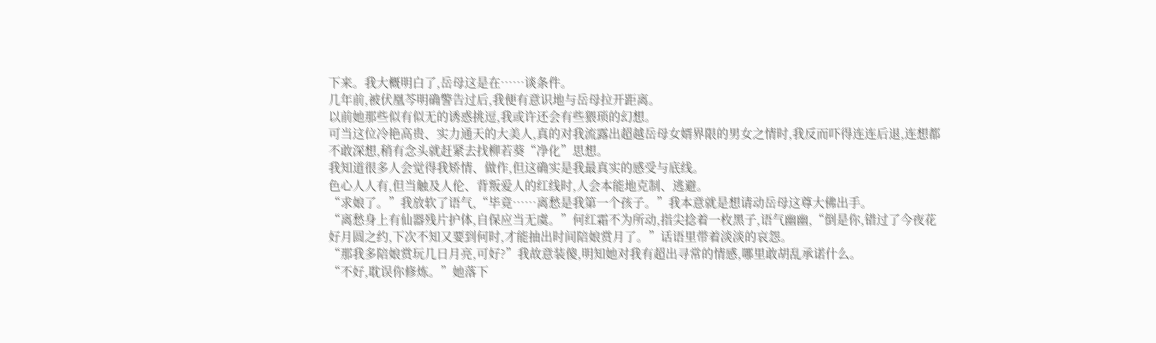下来。我大概明白了,岳母这是在……谈条件。
几年前,被伏凰芩明确警告过后,我便有意识地与岳母拉开距离。
以前她那些似有似无的诱惑挑逗,我或许还会有些猥琐的幻想。
可当这位冷艳高贵、实力通天的大美人,真的对我流露出超越岳母女婿界限的男女之情时,我反而吓得连连后退,连想都不敢深想,稍有念头就赶紧去找柳若葵“净化”思想。
我知道很多人会觉得我矫情、做作,但这确实是我最真实的感受与底线。
色心人人有,但当触及人伦、背叛爱人的红线时,人会本能地克制、逃避。
“求娘了。”我放软了语气,“毕竟……离愁是我第一个孩子。”我本意就是想请动岳母这尊大佛出手。
“离愁身上有仙器残片护体,自保应当无虞。”何红霜不为所动,指尖捻着一枚黑子,语气幽幽,“倒是你,错过了今夜花好月圆之约,下次不知又要到何时,才能抽出时间陪娘赏月了。”话语里带着淡淡的哀怨。
“那我多陪娘赏玩几日月亮,可好?”我故意装傻,明知她对我有超出寻常的情感,哪里敢胡乱承诺什么。
“不好,耽误你修炼。”她落下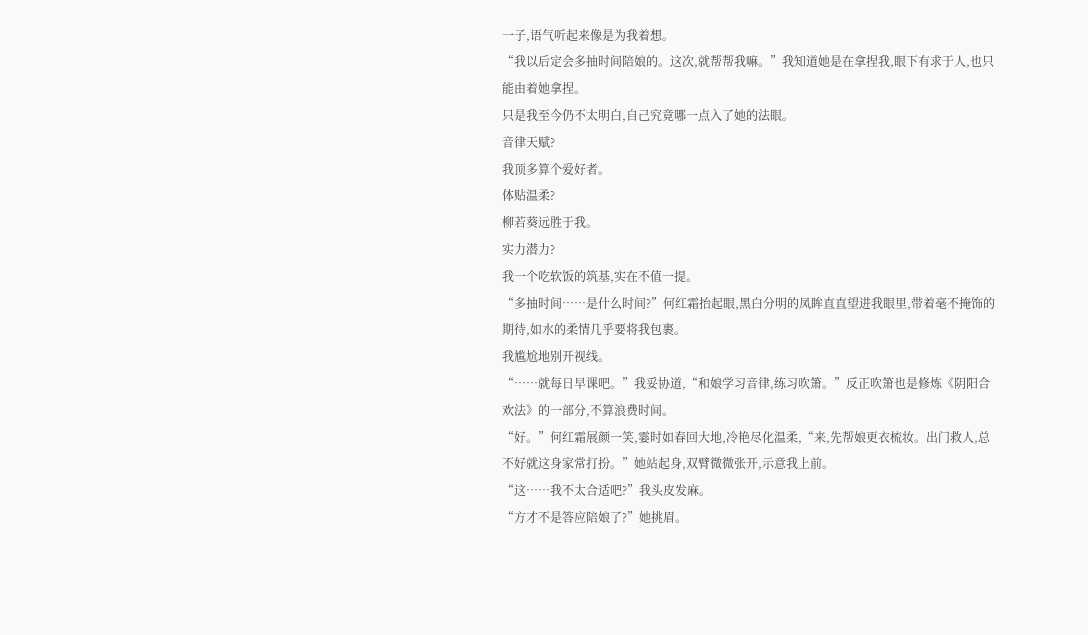一子,语气听起来像是为我着想。
“我以后定会多抽时间陪娘的。这次,就帮帮我嘛。”我知道她是在拿捏我,眼下有求于人,也只能由着她拿捏。
只是我至今仍不太明白,自己究竟哪一点入了她的法眼。
音律天赋?
我顶多算个爱好者。
体贴温柔?
柳若葵远胜于我。
实力潜力?
我一个吃软饭的筑基,实在不值一提。
“多抽时间……是什么时间?”何红霜抬起眼,黑白分明的凤眸直直望进我眼里,带着毫不掩饰的期待,如水的柔情几乎要将我包裹。
我尴尬地别开视线。
“……就每日早课吧。”我妥协道,“和娘学习音律,练习吹箫。”反正吹箫也是修炼《阴阳合欢法》的一部分,不算浪费时间。
“好。”何红霜展颜一笑,霎时如春回大地,冷艳尽化温柔,“来,先帮娘更衣梳妆。出门救人,总不好就这身家常打扮。”她站起身,双臂微微张开,示意我上前。
“这……我不太合适吧?”我头皮发麻。
“方才不是答应陪娘了?”她挑眉。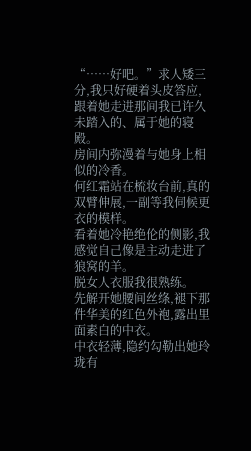“……好吧。”求人矮三分,我只好硬着头皮答应,跟着她走进那间我已许久未踏入的、属于她的寝殿。
房间内弥漫着与她身上相似的冷香。
何红霜站在梳妆台前,真的双臂伸展,一副等我伺候更衣的模样。
看着她冷艳绝伦的侧影,我感觉自己像是主动走进了狼窝的羊。
脱女人衣服我很熟练。
先解开她腰间丝绦,褪下那件华美的红色外袍,露出里面素白的中衣。
中衣轻薄,隐约勾勒出她玲珑有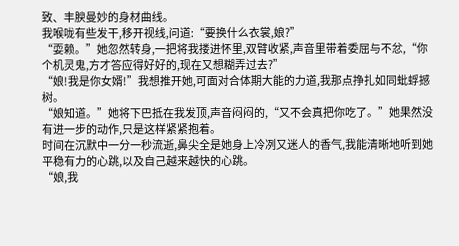致、丰腴曼妙的身材曲线。
我喉咙有些发干,移开视线,问道:“要换什么衣裳,娘?”
“耍赖。”她忽然转身,一把将我搂进怀里,双臂收紧,声音里带着委屈与不忿,“你个机灵鬼,方才答应得好好的,现在又想糊弄过去?”
“娘!我是你女婿!”我想推开她,可面对合体期大能的力道,我那点挣扎如同蚍蜉撼树。
“娘知道。”她将下巴抵在我发顶,声音闷闷的,“又不会真把你吃了。”她果然没有进一步的动作,只是这样紧紧抱着。
时间在沉默中一分一秒流逝,鼻尖全是她身上冷冽又迷人的香气,我能清晰地听到她平稳有力的心跳,以及自己越来越快的心跳。
“娘,我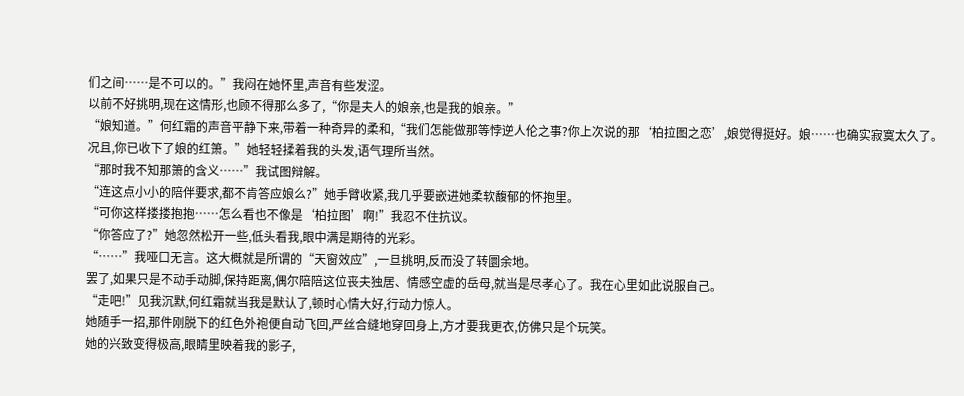们之间……是不可以的。”我闷在她怀里,声音有些发涩。
以前不好挑明,现在这情形,也顾不得那么多了,“你是夫人的娘亲,也是我的娘亲。”
“娘知道。”何红霜的声音平静下来,带着一种奇异的柔和,“我们怎能做那等悖逆人伦之事?你上次说的那‘柏拉图之恋’,娘觉得挺好。娘……也确实寂寞太久了。况且,你已收下了娘的红箫。”她轻轻揉着我的头发,语气理所当然。
“那时我不知那箫的含义……”我试图辩解。
“连这点小小的陪伴要求,都不肯答应娘么?”她手臂收紧,我几乎要嵌进她柔软馥郁的怀抱里。
“可你这样搂搂抱抱……怎么看也不像是‘柏拉图’啊!”我忍不住抗议。
“你答应了?”她忽然松开一些,低头看我,眼中满是期待的光彩。
“……”我哑口无言。这大概就是所谓的“天窗效应”,一旦挑明,反而没了转圜余地。
罢了,如果只是不动手动脚,保持距离,偶尔陪陪这位丧夫独居、情感空虚的岳母,就当是尽孝心了。我在心里如此说服自己。
“走吧!”见我沉默,何红霜就当我是默认了,顿时心情大好,行动力惊人。
她随手一招,那件刚脱下的红色外袍便自动飞回,严丝合缝地穿回身上,方才要我更衣,仿佛只是个玩笑。
她的兴致变得极高,眼睛里映着我的影子,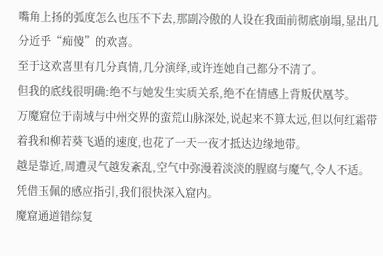嘴角上扬的弧度怎么也压不下去,那副冷傲的人设在我面前彻底崩塌,显出几分近乎“痴傻”的欢喜。
至于这欢喜里有几分真情,几分演绎,或许连她自己都分不清了。
但我的底线很明确:绝不与她发生实质关系,绝不在情感上背叛伏凰芩。
万魔窟位于南域与中州交界的蛮荒山脉深处,说起来不算太远,但以何红霜带着我和柳若葵飞遁的速度,也花了一天一夜才抵达边缘地带。
越是靠近,周遭灵气越发紊乱,空气中弥漫着淡淡的腥腐与魔气,令人不适。
凭借玉佩的感应指引,我们很快深入窟内。
魔窟通道错综复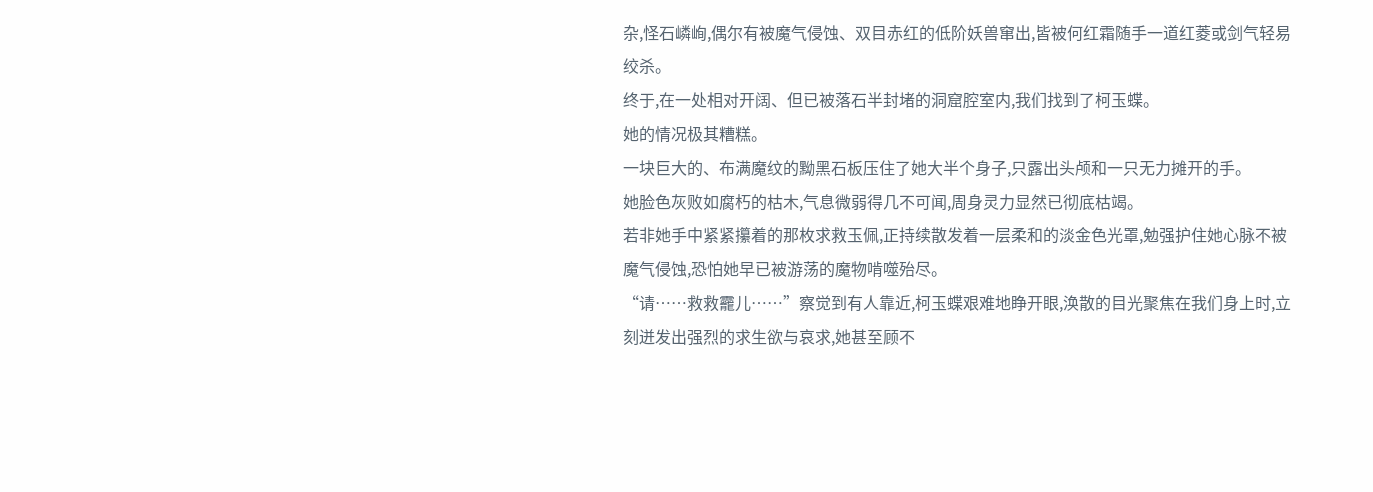杂,怪石嶙峋,偶尔有被魔气侵蚀、双目赤红的低阶妖兽窜出,皆被何红霜随手一道红菱或剑气轻易绞杀。
终于,在一处相对开阔、但已被落石半封堵的洞窟腔室内,我们找到了柯玉蝶。
她的情况极其糟糕。
一块巨大的、布满魔纹的黝黑石板压住了她大半个身子,只露出头颅和一只无力摊开的手。
她脸色灰败如腐朽的枯木,气息微弱得几不可闻,周身灵力显然已彻底枯竭。
若非她手中紧紧攥着的那枚求救玉佩,正持续散发着一层柔和的淡金色光罩,勉强护住她心脉不被魔气侵蚀,恐怕她早已被游荡的魔物啃噬殆尽。
“请……救救龗儿……”察觉到有人靠近,柯玉蝶艰难地睁开眼,涣散的目光聚焦在我们身上时,立刻迸发出强烈的求生欲与哀求,她甚至顾不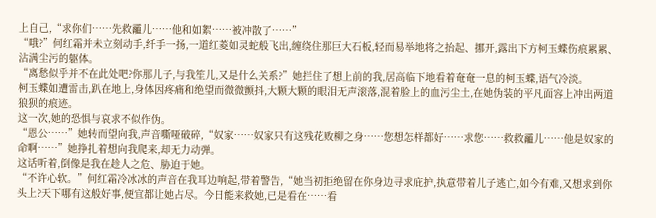上自己,“求你们……先救龗儿……他和如絮……被冲散了……”
“哦?”何红霜并未立刻动手,纤手一扬,一道红菱如灵蛇般飞出,缠绕住那巨大石板,轻而易举地将之抬起、挪开,露出下方柯玉蝶伤痕累累、沾满尘污的躯体。
“离愁似乎并不在此处吧?你那儿子,与我笙儿,又是什么关系?”她拦住了想上前的我,居高临下地看着奄奄一息的柯玉蝶,语气冷淡。
柯玉蝶如遭雷击,趴在地上,身体因疼痛和绝望而微微颤抖,大颗大颗的眼泪无声滚落,混着脸上的血污尘土,在她伪装的平凡面容上冲出两道狼狈的痕迹。
这一次,她的恐惧与哀求不似作伪。
“恩公……”她转而望向我,声音嘶哑破碎,“奴家……奴家只有这残花败柳之身……您想怎样都好……求您……救救龗儿……他是奴家的命啊……”她挣扎着想向我爬来,却无力动弹。
这话听着,倒像是我在趁人之危、胁迫于她。
“不许心软。”何红霜冷冰冰的声音在我耳边响起,带着警告,“她当初拒绝留在你身边寻求庇护,执意带着儿子逃亡,如今有难,又想求到你头上?天下哪有这般好事,便宜都让她占尽。今日能来救她,已是看在……看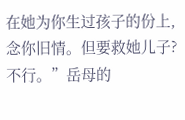在她为你生过孩子的份上,念你旧情。但要救她儿子?不行。”岳母的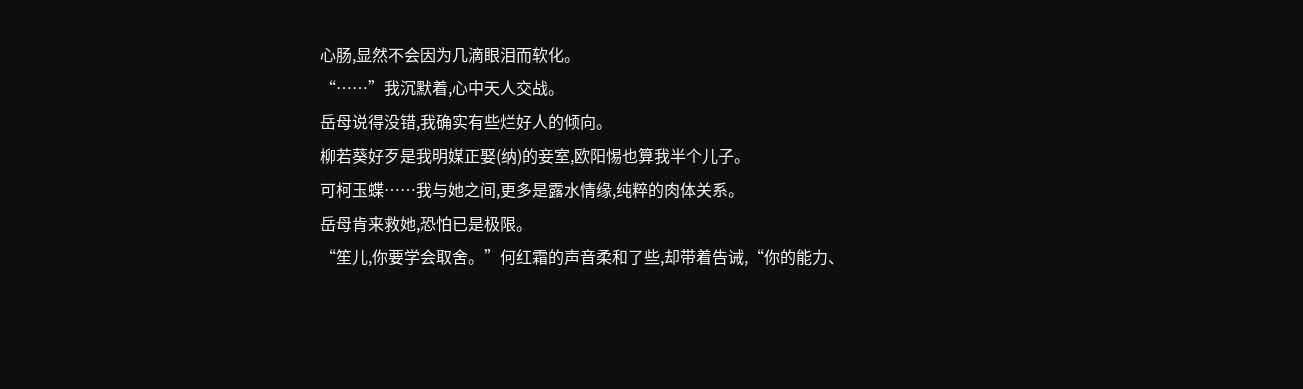心肠,显然不会因为几滴眼泪而软化。
“……”我沉默着,心中天人交战。
岳母说得没错,我确实有些烂好人的倾向。
柳若葵好歹是我明媒正娶(纳)的妾室,欧阳惕也算我半个儿子。
可柯玉蝶……我与她之间,更多是露水情缘,纯粹的肉体关系。
岳母肯来救她,恐怕已是极限。
“笙儿,你要学会取舍。”何红霜的声音柔和了些,却带着告诫,“你的能力、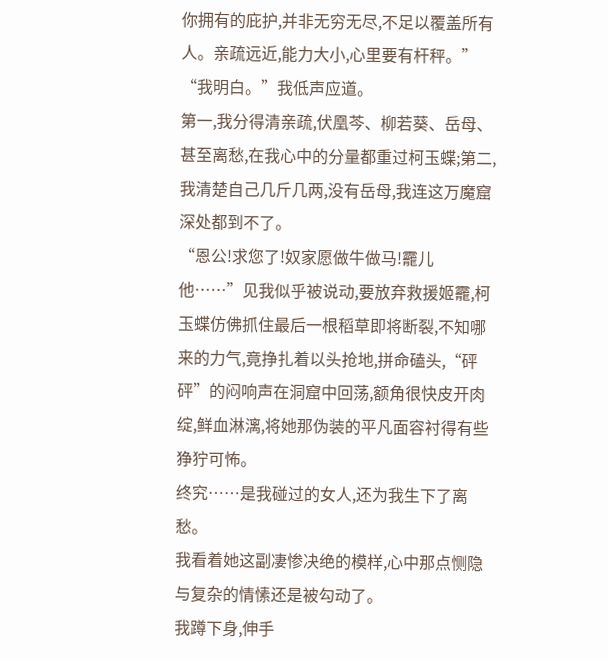你拥有的庇护,并非无穷无尽,不足以覆盖所有人。亲疏远近,能力大小,心里要有杆秤。”
“我明白。”我低声应道。
第一,我分得清亲疏,伏凰芩、柳若葵、岳母、甚至离愁,在我心中的分量都重过柯玉蝶;第二,我清楚自己几斤几两,没有岳母,我连这万魔窟深处都到不了。
“恩公!求您了!奴家愿做牛做马!龗儿他……”见我似乎被说动,要放弃救援姬龗,柯玉蝶仿佛抓住最后一根稻草即将断裂,不知哪来的力气,竟挣扎着以头抢地,拼命磕头,“砰砰”的闷响声在洞窟中回荡,额角很快皮开肉绽,鲜血淋漓,将她那伪装的平凡面容衬得有些狰狞可怖。
终究……是我碰过的女人,还为我生下了离愁。
我看着她这副凄惨决绝的模样,心中那点恻隐与复杂的情愫还是被勾动了。
我蹲下身,伸手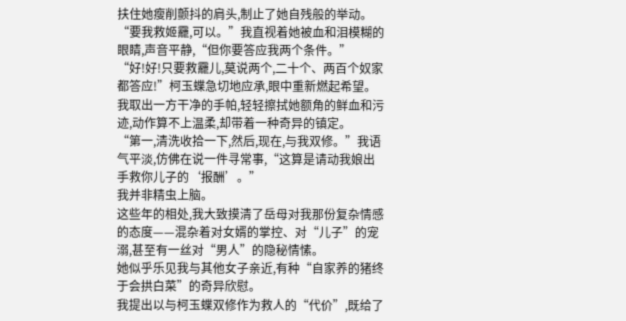扶住她瘦削颤抖的肩头,制止了她自残般的举动。
“要我救姬龗,可以。”我直视着她被血和泪模糊的眼睛,声音平静,“但你要答应我两个条件。”
“好!好!只要救龗儿,莫说两个,二十个、两百个奴家都答应!”柯玉蝶急切地应承,眼中重新燃起希望。
我取出一方干净的手帕,轻轻擦拭她额角的鲜血和污迹,动作算不上温柔,却带着一种奇异的镇定。
“第一,清洗收拾一下,然后,现在,与我双修。”我语气平淡,仿佛在说一件寻常事,“这算是请动我娘出手救你儿子的‘报酬’。”
我并非精虫上脑。
这些年的相处,我大致摸清了岳母对我那份复杂情感的态度——混杂着对女婿的掌控、对“儿子”的宠溺,甚至有一丝对“男人”的隐秘情愫。
她似乎乐见我与其他女子亲近,有种“自家养的猪终于会拱白菜”的奇异欣慰。
我提出以与柯玉蝶双修作为救人的“代价”,既给了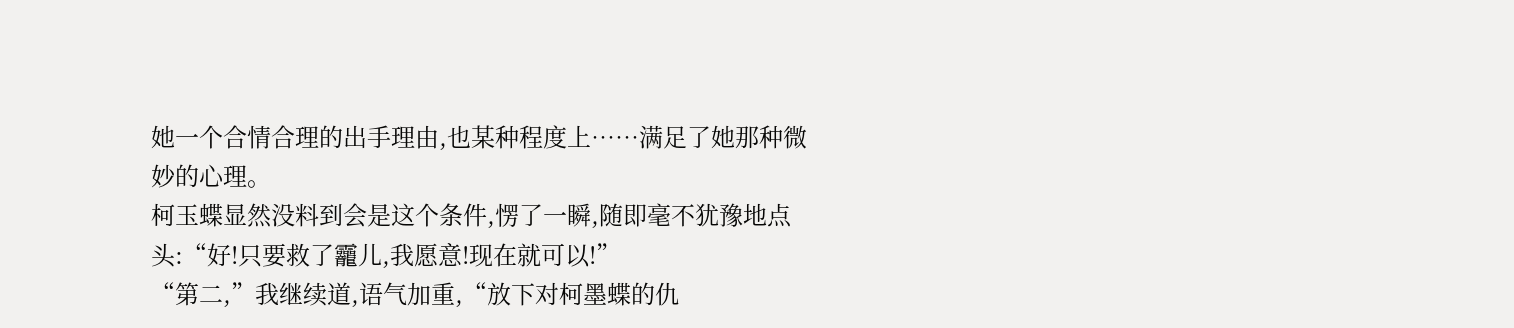她一个合情合理的出手理由,也某种程度上……满足了她那种微妙的心理。
柯玉蝶显然没料到会是这个条件,愣了一瞬,随即毫不犹豫地点头:“好!只要救了龗儿,我愿意!现在就可以!”
“第二,”我继续道,语气加重,“放下对柯墨蝶的仇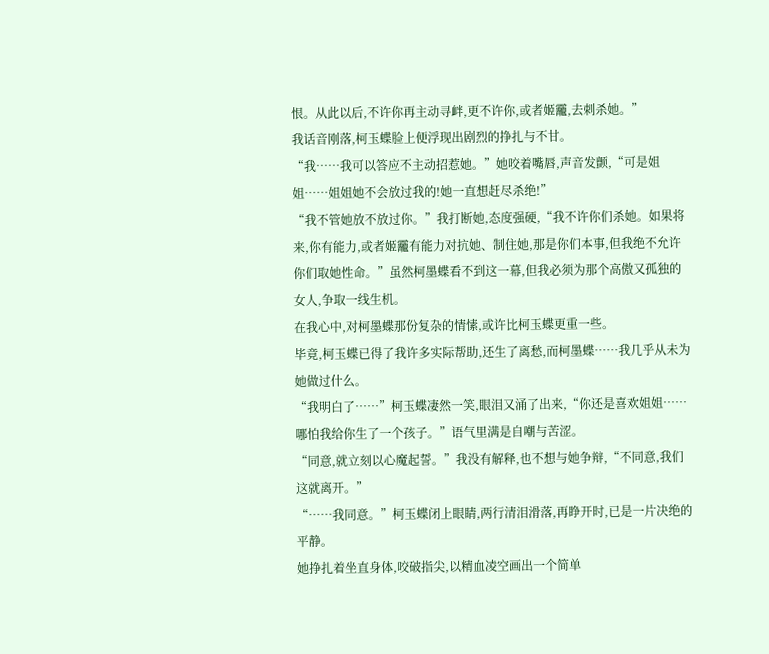恨。从此以后,不许你再主动寻衅,更不许你,或者姬龗,去刺杀她。”
我话音刚落,柯玉蝶脸上便浮现出剧烈的挣扎与不甘。
“我……我可以答应不主动招惹她。”她咬着嘴唇,声音发颤,“可是姐姐……姐姐她不会放过我的!她一直想赶尽杀绝!”
“我不管她放不放过你。”我打断她,态度强硬,“我不许你们杀她。如果将来,你有能力,或者姬龗有能力对抗她、制住她,那是你们本事,但我绝不允许你们取她性命。”虽然柯墨蝶看不到这一幕,但我必须为那个高傲又孤独的女人,争取一线生机。
在我心中,对柯墨蝶那份复杂的情愫,或许比柯玉蝶更重一些。
毕竟,柯玉蝶已得了我许多实际帮助,还生了离愁,而柯墨蝶……我几乎从未为她做过什么。
“我明白了……”柯玉蝶凄然一笑,眼泪又涌了出来,“你还是喜欢姐姐……哪怕我给你生了一个孩子。”语气里满是自嘲与苦涩。
“同意,就立刻以心魔起誓。”我没有解释,也不想与她争辩,“不同意,我们这就离开。”
“……我同意。”柯玉蝶闭上眼睛,两行清泪滑落,再睁开时,已是一片决绝的平静。
她挣扎着坐直身体,咬破指尖,以精血凌空画出一个简单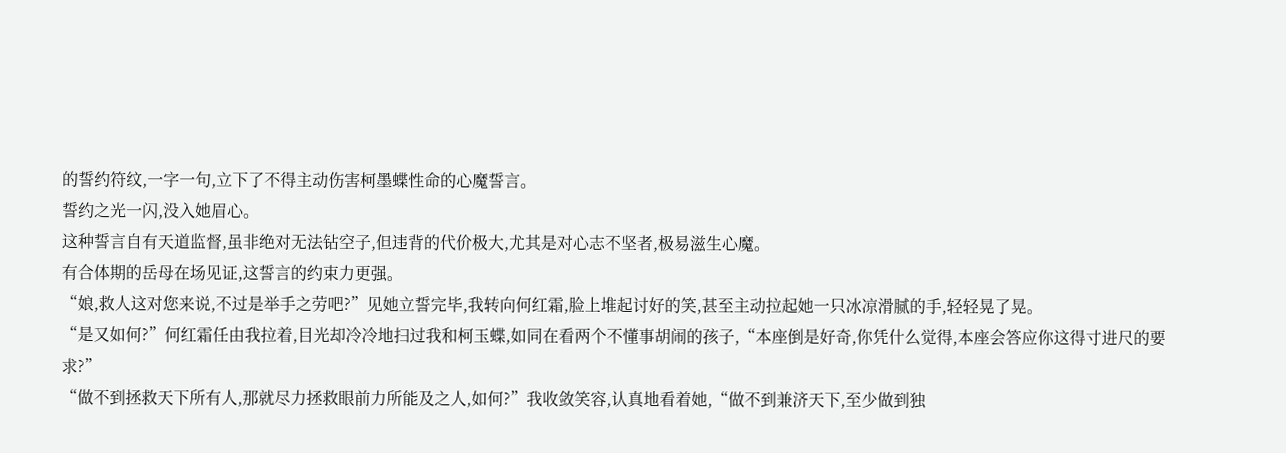的誓约符纹,一字一句,立下了不得主动伤害柯墨蝶性命的心魔誓言。
誓约之光一闪,没入她眉心。
这种誓言自有天道监督,虽非绝对无法钻空子,但违背的代价极大,尤其是对心志不坚者,极易滋生心魔。
有合体期的岳母在场见证,这誓言的约束力更强。
“娘,救人这对您来说,不过是举手之劳吧?”见她立誓完毕,我转向何红霜,脸上堆起讨好的笑,甚至主动拉起她一只冰凉滑腻的手,轻轻晃了晃。
“是又如何?”何红霜任由我拉着,目光却冷冷地扫过我和柯玉蝶,如同在看两个不懂事胡闹的孩子,“本座倒是好奇,你凭什么觉得,本座会答应你这得寸进尺的要求?”
“做不到拯救天下所有人,那就尽力拯救眼前力所能及之人,如何?”我收敛笑容,认真地看着她,“做不到兼济天下,至少做到独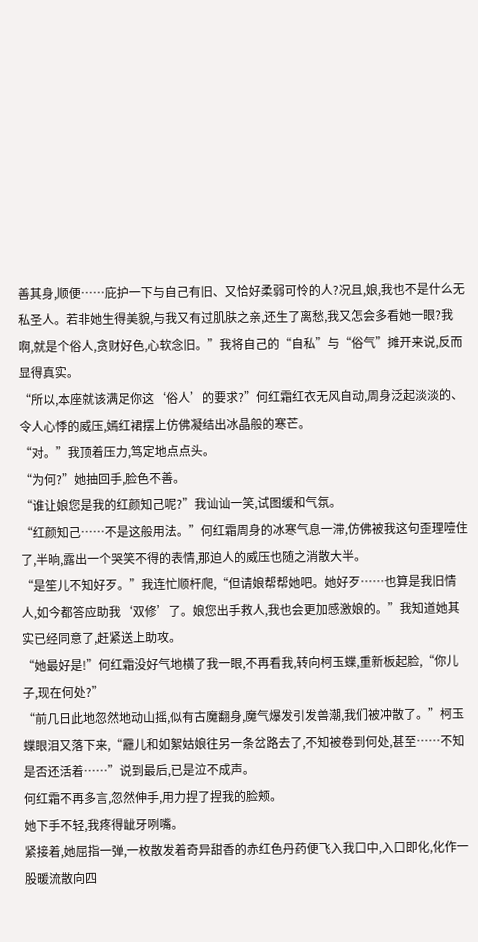善其身,顺便……庇护一下与自己有旧、又恰好柔弱可怜的人?况且,娘,我也不是什么无私圣人。若非她生得美貌,与我又有过肌肤之亲,还生了离愁,我又怎会多看她一眼?我啊,就是个俗人,贪财好色,心软念旧。”我将自己的“自私”与“俗气”摊开来说,反而显得真实。
“所以,本座就该满足你这‘俗人’的要求?”何红霜红衣无风自动,周身泛起淡淡的、令人心悸的威压,嫣红裙摆上仿佛凝结出冰晶般的寒芒。
“对。”我顶着压力,笃定地点点头。
“为何?”她抽回手,脸色不善。
“谁让娘您是我的红颜知己呢?”我讪讪一笑,试图缓和气氛。
“红颜知己……不是这般用法。”何红霜周身的冰寒气息一滞,仿佛被我这句歪理噎住了,半晌,露出一个哭笑不得的表情,那迫人的威压也随之消散大半。
“是笙儿不知好歹。”我连忙顺杆爬,“但请娘帮帮她吧。她好歹……也算是我旧情人,如今都答应助我‘双修’了。娘您出手救人,我也会更加感激娘的。”我知道她其实已经同意了,赶紧送上助攻。
“她最好是!”何红霜没好气地横了我一眼,不再看我,转向柯玉蝶,重新板起脸,“你儿子,现在何处?”
“前几日此地忽然地动山摇,似有古魔翻身,魔气爆发引发兽潮,我们被冲散了。”柯玉蝶眼泪又落下来,“龗儿和如絮姑娘往另一条岔路去了,不知被卷到何处,甚至……不知是否还活着……”说到最后,已是泣不成声。
何红霜不再多言,忽然伸手,用力捏了捏我的脸颊。
她下手不轻,我疼得龇牙咧嘴。
紧接着,她屈指一弹,一枚散发着奇异甜香的赤红色丹药便飞入我口中,入口即化,化作一股暖流散向四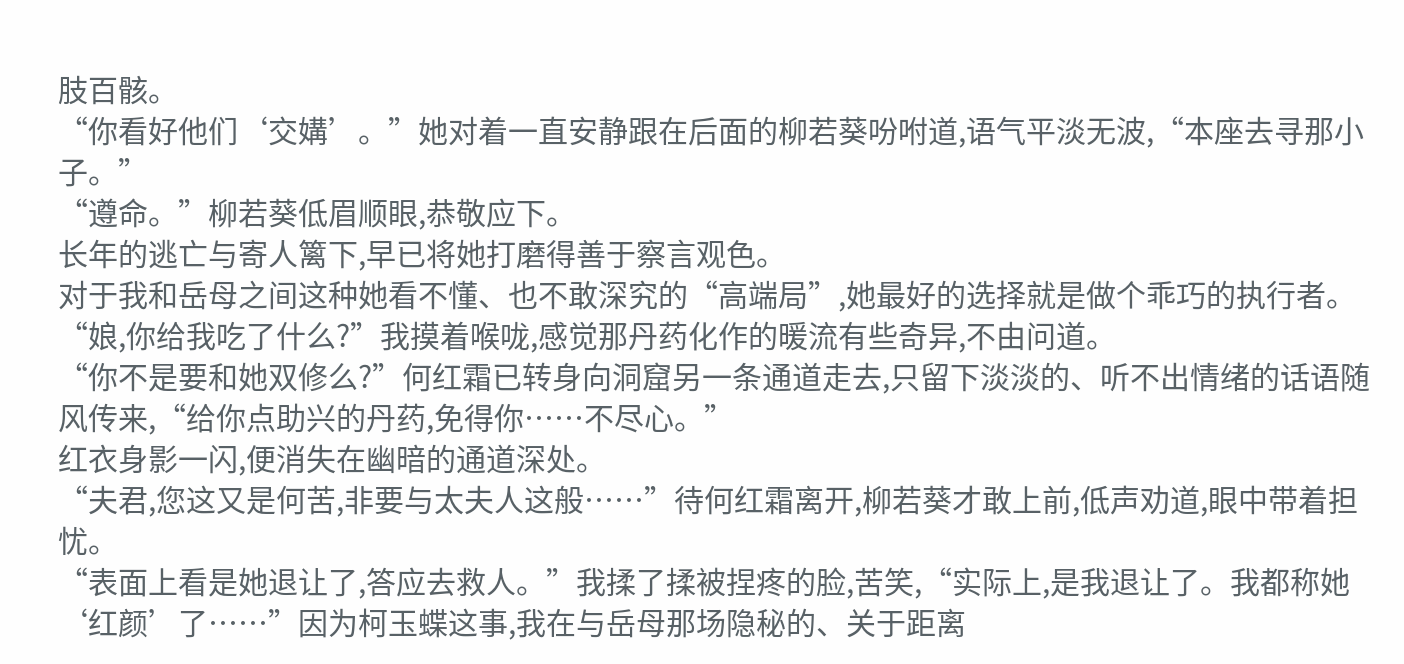肢百骸。
“你看好他们‘交媾’。”她对着一直安静跟在后面的柳若葵吩咐道,语气平淡无波,“本座去寻那小子。”
“遵命。”柳若葵低眉顺眼,恭敬应下。
长年的逃亡与寄人篱下,早已将她打磨得善于察言观色。
对于我和岳母之间这种她看不懂、也不敢深究的“高端局”,她最好的选择就是做个乖巧的执行者。
“娘,你给我吃了什么?”我摸着喉咙,感觉那丹药化作的暖流有些奇异,不由问道。
“你不是要和她双修么?”何红霜已转身向洞窟另一条通道走去,只留下淡淡的、听不出情绪的话语随风传来,“给你点助兴的丹药,免得你……不尽心。”
红衣身影一闪,便消失在幽暗的通道深处。
“夫君,您这又是何苦,非要与太夫人这般……”待何红霜离开,柳若葵才敢上前,低声劝道,眼中带着担忧。
“表面上看是她退让了,答应去救人。”我揉了揉被捏疼的脸,苦笑,“实际上,是我退让了。我都称她‘红颜’了……”因为柯玉蝶这事,我在与岳母那场隐秘的、关于距离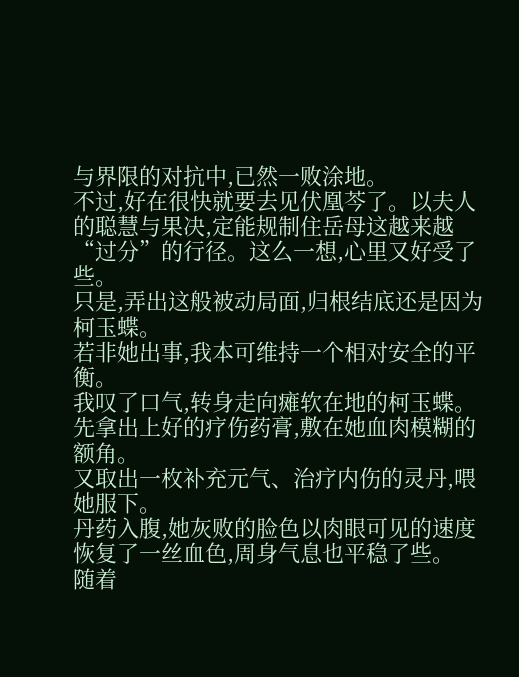与界限的对抗中,已然一败涂地。
不过,好在很快就要去见伏凰芩了。以夫人的聪慧与果决,定能规制住岳母这越来越“过分”的行径。这么一想,心里又好受了些。
只是,弄出这般被动局面,归根结底还是因为柯玉蝶。
若非她出事,我本可维持一个相对安全的平衡。
我叹了口气,转身走向瘫软在地的柯玉蝶。
先拿出上好的疗伤药膏,敷在她血肉模糊的额角。
又取出一枚补充元气、治疗内伤的灵丹,喂她服下。
丹药入腹,她灰败的脸色以肉眼可见的速度恢复了一丝血色,周身气息也平稳了些。
随着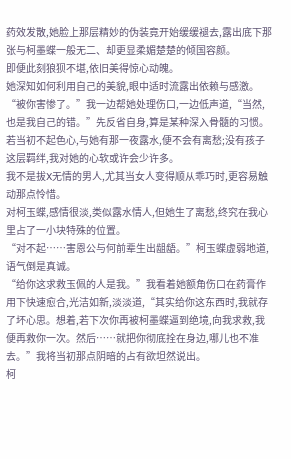药效发散,她脸上那层精妙的伪装竟开始缓缓褪去,露出底下那张与柯墨蝶一般无二、却更显柔媚楚楚的倾国容颜。
即便此刻狼狈不堪,依旧美得惊心动魄。
她深知如何利用自己的美貌,眼中适时流露出依赖与感激。
“被你害惨了。”我一边帮她处理伤口,一边低声道,“当然,也是我自己的错。”先反省自身,算是某种深入骨髓的习惯。
若当初不起色心,与她有那一夜露水,便不会有离愁;没有孩子这层羁绊,我对她的心软或许会少许多。
我不是拔X无情的男人,尤其当女人变得顺从乖巧时,更容易触动那点怜惜。
对柯玉蝶,感情很淡,类似露水情人,但她生了离愁,终究在我心里占了一小块特殊的位置。
“对不起……害恩公与何前辈生出龃龉。”柯玉蝶虚弱地道,语气倒是真诚。
“给你这求救玉佩的人是我。”我看着她额角伤口在药膏作用下快速愈合,光洁如新,淡淡道,“其实给你这东西时,我就存了坏心思。想着,若下次你再被柯墨蝶逼到绝境,向我求救,我便再救你一次。然后……就把你彻底拴在身边,哪儿也不准去。”我将当初那点阴暗的占有欲坦然说出。
柯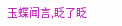玉蝶闻言,眨了眨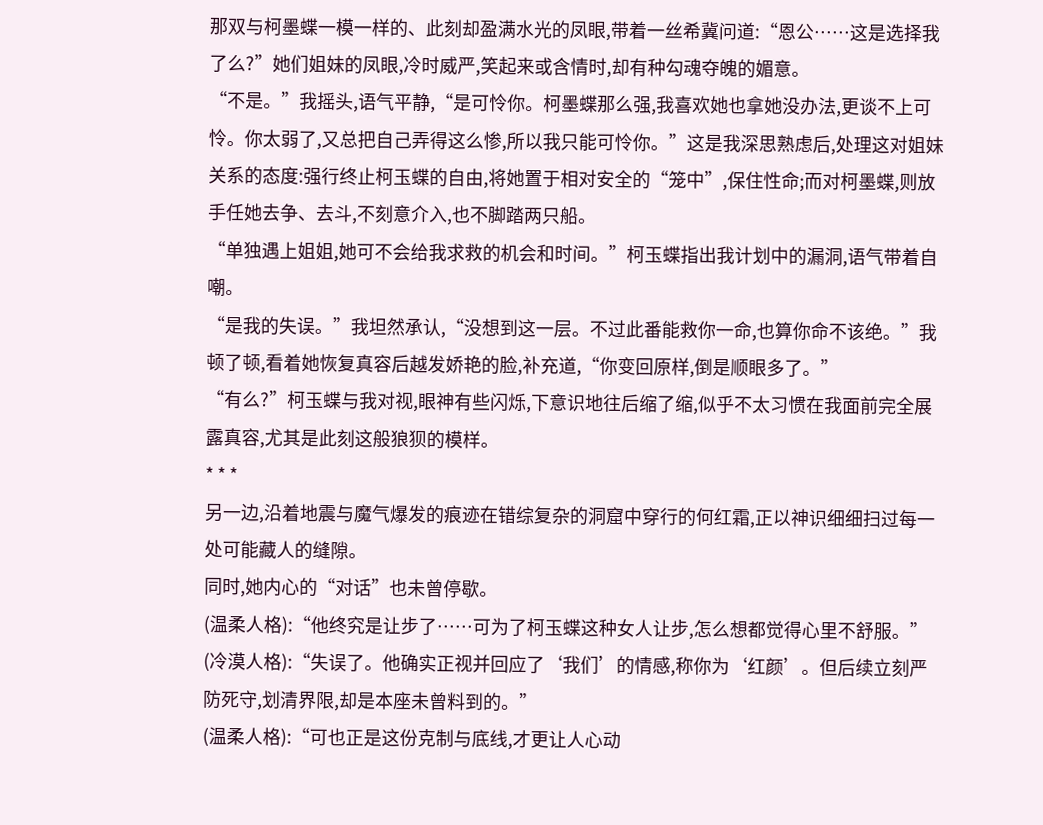那双与柯墨蝶一模一样的、此刻却盈满水光的凤眼,带着一丝希冀问道:“恩公……这是选择我了么?”她们姐妹的凤眼,冷时威严,笑起来或含情时,却有种勾魂夺魄的媚意。
“不是。”我摇头,语气平静,“是可怜你。柯墨蝶那么强,我喜欢她也拿她没办法,更谈不上可怜。你太弱了,又总把自己弄得这么惨,所以我只能可怜你。”这是我深思熟虑后,处理这对姐妹关系的态度:强行终止柯玉蝶的自由,将她置于相对安全的“笼中”,保住性命;而对柯墨蝶,则放手任她去争、去斗,不刻意介入,也不脚踏两只船。
“单独遇上姐姐,她可不会给我求救的机会和时间。”柯玉蝶指出我计划中的漏洞,语气带着自嘲。
“是我的失误。”我坦然承认,“没想到这一层。不过此番能救你一命,也算你命不该绝。”我顿了顿,看着她恢复真容后越发娇艳的脸,补充道,“你变回原样,倒是顺眼多了。”
“有么?”柯玉蝶与我对视,眼神有些闪烁,下意识地往后缩了缩,似乎不太习惯在我面前完全展露真容,尤其是此刻这般狼狈的模样。
* * *
另一边,沿着地震与魔气爆发的痕迹在错综复杂的洞窟中穿行的何红霜,正以神识细细扫过每一处可能藏人的缝隙。
同时,她内心的“对话”也未曾停歇。
(温柔人格):“他终究是让步了……可为了柯玉蝶这种女人让步,怎么想都觉得心里不舒服。”
(冷漠人格):“失误了。他确实正视并回应了‘我们’的情感,称你为‘红颜’。但后续立刻严防死守,划清界限,却是本座未曾料到的。”
(温柔人格):“可也正是这份克制与底线,才更让人心动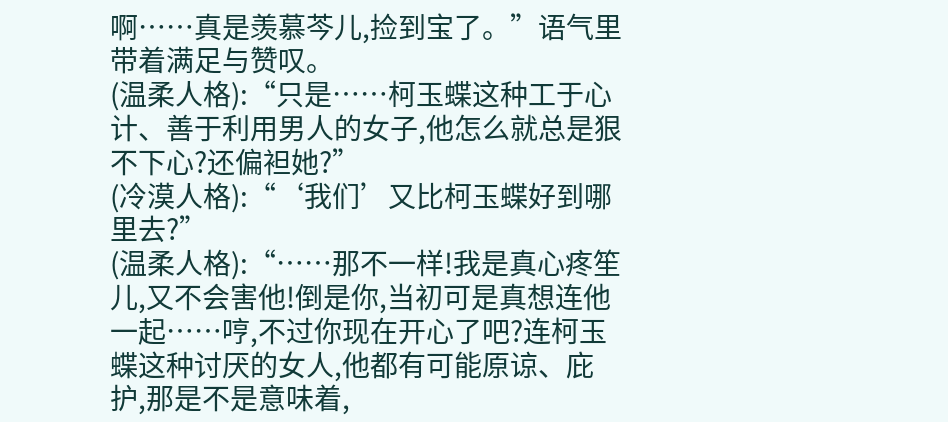啊……真是羡慕芩儿,捡到宝了。”语气里带着满足与赞叹。
(温柔人格):“只是……柯玉蝶这种工于心计、善于利用男人的女子,他怎么就总是狠不下心?还偏袒她?”
(冷漠人格):“‘我们’又比柯玉蝶好到哪里去?”
(温柔人格):“……那不一样!我是真心疼笙儿,又不会害他!倒是你,当初可是真想连他一起……哼,不过你现在开心了吧?连柯玉蝶这种讨厌的女人,他都有可能原谅、庇护,那是不是意味着,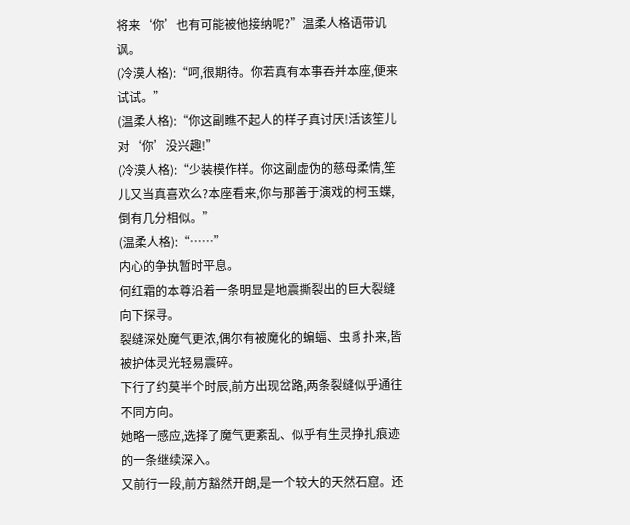将来‘你’也有可能被他接纳呢?”温柔人格语带讥讽。
(冷漠人格):“呵,很期待。你若真有本事吞并本座,便来试试。”
(温柔人格):“你这副瞧不起人的样子真讨厌!活该笙儿对‘你’没兴趣!”
(冷漠人格):“少装模作样。你这副虚伪的慈母柔情,笙儿又当真喜欢么?本座看来,你与那善于演戏的柯玉蝶,倒有几分相似。”
(温柔人格):“……”
内心的争执暂时平息。
何红霜的本尊沿着一条明显是地震撕裂出的巨大裂缝向下探寻。
裂缝深处魔气更浓,偶尔有被魔化的蝙蝠、虫豸扑来,皆被护体灵光轻易震碎。
下行了约莫半个时辰,前方出现岔路,两条裂缝似乎通往不同方向。
她略一感应,选择了魔气更紊乱、似乎有生灵挣扎痕迹的一条继续深入。
又前行一段,前方豁然开朗,是一个较大的天然石窟。还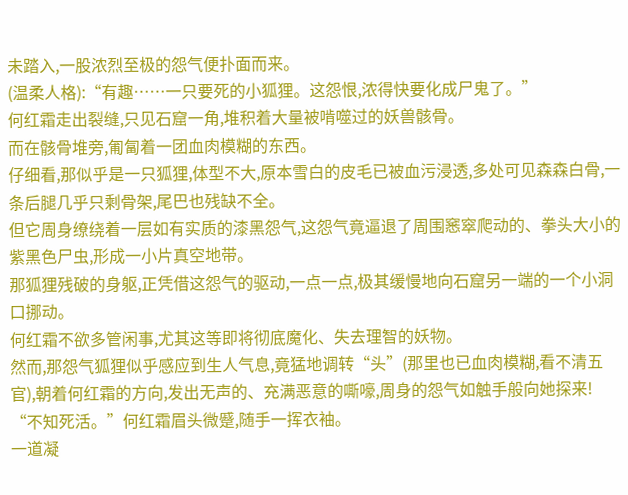未踏入,一股浓烈至极的怨气便扑面而来。
(温柔人格):“有趣……一只要死的小狐狸。这怨恨,浓得快要化成尸鬼了。”
何红霜走出裂缝,只见石窟一角,堆积着大量被啃噬过的妖兽骸骨。
而在骸骨堆旁,匍匐着一团血肉模糊的东西。
仔细看,那似乎是一只狐狸,体型不大,原本雪白的皮毛已被血污浸透,多处可见森森白骨,一条后腿几乎只剩骨架,尾巴也残缺不全。
但它周身缭绕着一层如有实质的漆黑怨气,这怨气竟逼退了周围窸窣爬动的、拳头大小的紫黑色尸虫,形成一小片真空地带。
那狐狸残破的身躯,正凭借这怨气的驱动,一点一点,极其缓慢地向石窟另一端的一个小洞口挪动。
何红霜不欲多管闲事,尤其这等即将彻底魔化、失去理智的妖物。
然而,那怨气狐狸似乎感应到生人气息,竟猛地调转“头”(那里也已血肉模糊,看不清五官),朝着何红霜的方向,发出无声的、充满恶意的嘶嚎,周身的怨气如触手般向她探来!
“不知死活。”何红霜眉头微蹙,随手一挥衣袖。
一道凝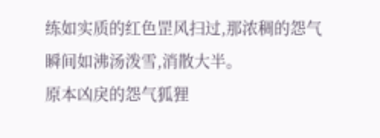练如实质的红色罡风扫过,那浓稠的怨气瞬间如沸汤泼雪,消散大半。
原本凶戾的怨气狐狸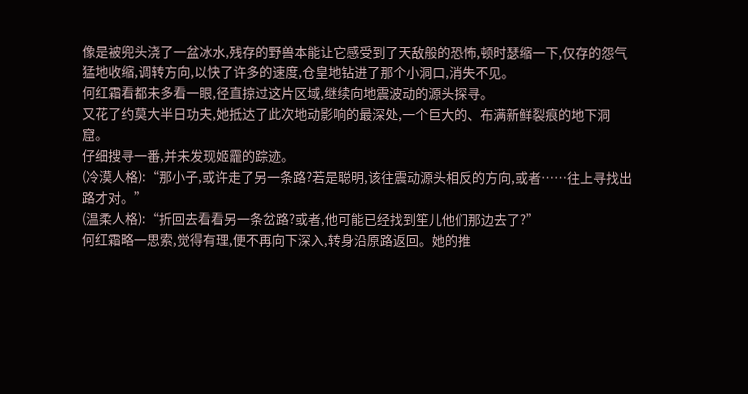像是被兜头浇了一盆冰水,残存的野兽本能让它感受到了天敌般的恐怖,顿时瑟缩一下,仅存的怨气猛地收缩,调转方向,以快了许多的速度,仓皇地钻进了那个小洞口,消失不见。
何红霜看都未多看一眼,径直掠过这片区域,继续向地震波动的源头探寻。
又花了约莫大半日功夫,她抵达了此次地动影响的最深处,一个巨大的、布满新鲜裂痕的地下洞窟。
仔细搜寻一番,并未发现姬龗的踪迹。
(冷漠人格):“那小子,或许走了另一条路?若是聪明,该往震动源头相反的方向,或者……往上寻找出路才对。”
(温柔人格):“折回去看看另一条岔路?或者,他可能已经找到笙儿他们那边去了?”
何红霜略一思索,觉得有理,便不再向下深入,转身沿原路返回。她的推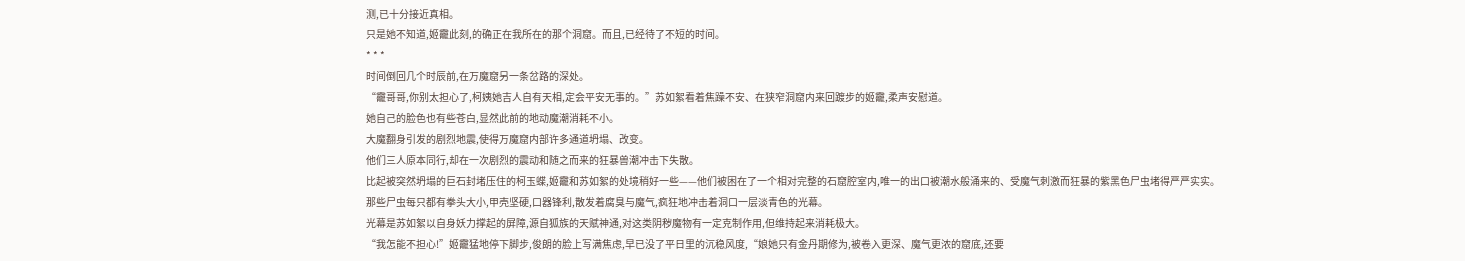测,已十分接近真相。
只是她不知道,姬龗此刻,的确正在我所在的那个洞窟。而且,已经待了不短的时间。
* * *
时间倒回几个时辰前,在万魔窟另一条岔路的深处。
“龗哥哥,你别太担心了,柯姨她吉人自有天相,定会平安无事的。”苏如絮看着焦躁不安、在狭窄洞窟内来回踱步的姬龗,柔声安慰道。
她自己的脸色也有些苍白,显然此前的地动魔潮消耗不小。
大魔翻身引发的剧烈地震,使得万魔窟内部许多通道坍塌、改变。
他们三人原本同行,却在一次剧烈的震动和随之而来的狂暴兽潮冲击下失散。
比起被突然坍塌的巨石封堵压住的柯玉蝶,姬龗和苏如絮的处境稍好一些——他们被困在了一个相对完整的石窟腔室内,唯一的出口被潮水般涌来的、受魔气刺激而狂暴的紫黑色尸虫堵得严严实实。
那些尸虫每只都有拳头大小,甲壳坚硬,口器锋利,散发着腐臭与魔气,疯狂地冲击着洞口一层淡青色的光幕。
光幕是苏如絮以自身妖力撑起的屏障,源自狐族的天赋神通,对这类阴秽魔物有一定克制作用,但维持起来消耗极大。
“我怎能不担心!”姬龗猛地停下脚步,俊朗的脸上写满焦虑,早已没了平日里的沉稳风度,“娘她只有金丹期修为,被卷入更深、魔气更浓的窟底,还要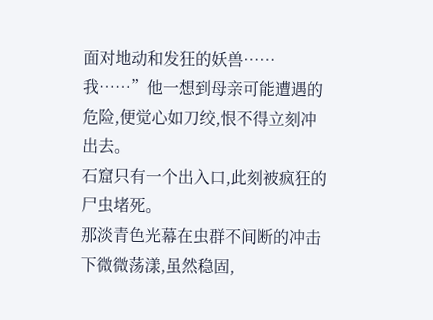面对地动和发狂的妖兽……我……”他一想到母亲可能遭遇的危险,便觉心如刀绞,恨不得立刻冲出去。
石窟只有一个出入口,此刻被疯狂的尸虫堵死。
那淡青色光幕在虫群不间断的冲击下微微荡漾,虽然稳固,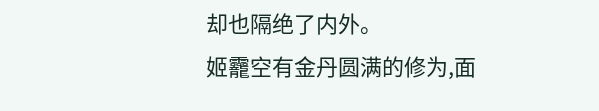却也隔绝了内外。
姬龗空有金丹圆满的修为,面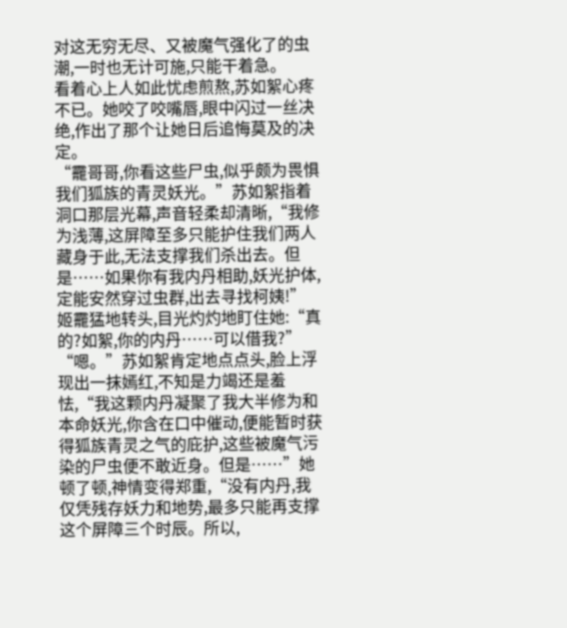对这无穷无尽、又被魔气强化了的虫潮,一时也无计可施,只能干着急。
看着心上人如此忧虑煎熬,苏如絮心疼不已。她咬了咬嘴唇,眼中闪过一丝决绝,作出了那个让她日后追悔莫及的决定。
“龗哥哥,你看这些尸虫,似乎颇为畏惧我们狐族的青灵妖光。”苏如絮指着洞口那层光幕,声音轻柔却清晰,“我修为浅薄,这屏障至多只能护住我们两人藏身于此,无法支撑我们杀出去。但是……如果你有我内丹相助,妖光护体,定能安然穿过虫群,出去寻找柯姨!”
姬龗猛地转头,目光灼灼地盯住她:“真的?如絮,你的内丹……可以借我?”
“嗯。”苏如絮肯定地点点头,脸上浮现出一抹嫣红,不知是力竭还是羞怯,“我这颗内丹凝聚了我大半修为和本命妖光,你含在口中催动,便能暂时获得狐族青灵之气的庇护,这些被魔气污染的尸虫便不敢近身。但是……”她顿了顿,神情变得郑重,“没有内丹,我仅凭残存妖力和地势,最多只能再支撑这个屏障三个时辰。所以,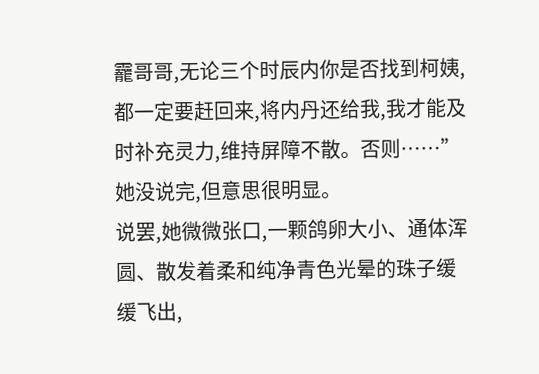龗哥哥,无论三个时辰内你是否找到柯姨,都一定要赶回来,将内丹还给我,我才能及时补充灵力,维持屏障不散。否则……”她没说完,但意思很明显。
说罢,她微微张口,一颗鸽卵大小、通体浑圆、散发着柔和纯净青色光晕的珠子缓缓飞出,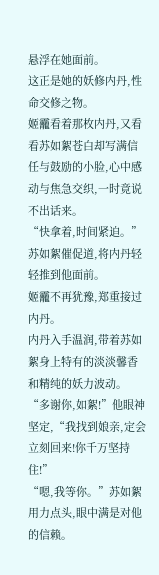悬浮在她面前。
这正是她的妖修内丹,性命交修之物。
姬龗看着那枚内丹,又看看苏如絮苍白却写满信任与鼓励的小脸,心中感动与焦急交织,一时竟说不出话来。
“快拿着,时间紧迫。”苏如絮催促道,将内丹轻轻推到他面前。
姬龗不再犹豫,郑重接过内丹。
内丹入手温润,带着苏如絮身上特有的淡淡馨香和精纯的妖力波动。
“多谢你,如絮!”他眼神坚定,“我找到娘亲,定会立刻回来!你千万坚持住!”
“嗯,我等你。”苏如絮用力点头,眼中满是对他的信赖。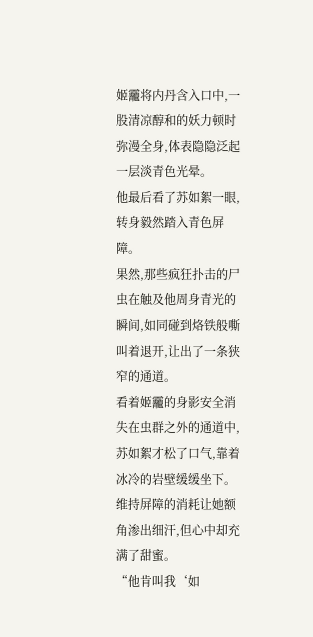姬龗将内丹含入口中,一股清凉醇和的妖力顿时弥漫全身,体表隐隐泛起一层淡青色光晕。
他最后看了苏如絮一眼,转身毅然踏入青色屏障。
果然,那些疯狂扑击的尸虫在触及他周身青光的瞬间,如同碰到烙铁般嘶叫着退开,让出了一条狭窄的通道。
看着姬龗的身影安全消失在虫群之外的通道中,苏如絮才松了口气,靠着冰冷的岩壁缓缓坐下。
维持屏障的消耗让她额角渗出细汗,但心中却充满了甜蜜。
“他肯叫我‘如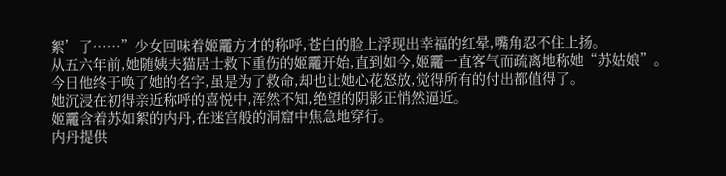絮’了……”少女回味着姬龗方才的称呼,苍白的脸上浮现出幸福的红晕,嘴角忍不住上扬。
从五六年前,她随姨夫猫居士救下重伤的姬龗开始,直到如今,姬龗一直客气而疏离地称她“苏姑娘”。
今日他终于唤了她的名字,虽是为了救命,却也让她心花怒放,觉得所有的付出都值得了。
她沉浸在初得亲近称呼的喜悦中,浑然不知,绝望的阴影正悄然逼近。
姬龗含着苏如絮的内丹,在迷宫般的洞窟中焦急地穿行。
内丹提供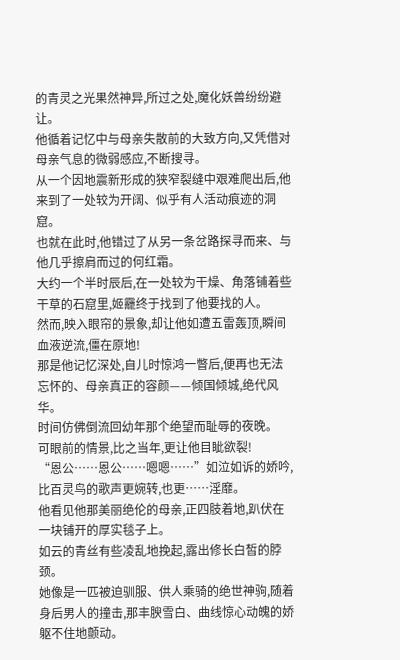的青灵之光果然神异,所过之处,魔化妖兽纷纷避让。
他循着记忆中与母亲失散前的大致方向,又凭借对母亲气息的微弱感应,不断搜寻。
从一个因地震新形成的狭窄裂缝中艰难爬出后,他来到了一处较为开阔、似乎有人活动痕迹的洞窟。
也就在此时,他错过了从另一条岔路探寻而来、与他几乎擦肩而过的何红霜。
大约一个半时辰后,在一处较为干燥、角落铺着些干草的石窟里,姬龗终于找到了他要找的人。
然而,映入眼帘的景象,却让他如遭五雷轰顶,瞬间血液逆流,僵在原地!
那是他记忆深处,自儿时惊鸿一瞥后,便再也无法忘怀的、母亲真正的容颜——倾国倾城,绝代风华。
时间仿佛倒流回幼年那个绝望而耻辱的夜晚。
可眼前的情景,比之当年,更让他目眦欲裂!
“恩公……恩公……嗯嗯……”如泣如诉的娇吟,比百灵鸟的歌声更婉转,也更……淫靡。
他看见他那美丽绝伦的母亲,正四肢着地,趴伏在一块铺开的厚实毯子上。
如云的青丝有些凌乱地挽起,露出修长白皙的脖颈。
她像是一匹被迫驯服、供人乘骑的绝世神驹,随着身后男人的撞击,那丰腴雪白、曲线惊心动魄的娇躯不住地颤动。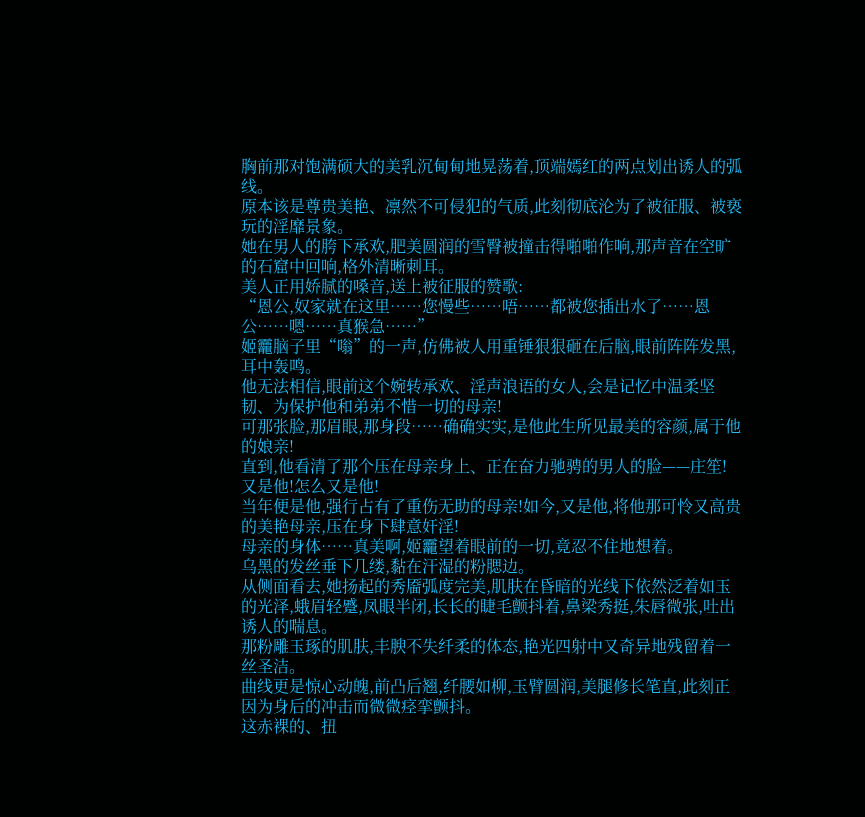胸前那对饱满硕大的美乳沉甸甸地晃荡着,顶端嫣红的两点划出诱人的弧线。
原本该是尊贵美艳、凛然不可侵犯的气质,此刻彻底沦为了被征服、被亵玩的淫靡景象。
她在男人的胯下承欢,肥美圆润的雪臀被撞击得啪啪作响,那声音在空旷的石窟中回响,格外清晰刺耳。
美人正用娇腻的嗓音,送上被征服的赞歌:
“恩公,奴家就在这里……您慢些……唔……都被您插出水了……恩公……嗯……真猴急……”
姬龗脑子里“嗡”的一声,仿佛被人用重锤狠狠砸在后脑,眼前阵阵发黑,耳中轰鸣。
他无法相信,眼前这个婉转承欢、淫声浪语的女人,会是记忆中温柔坚韧、为保护他和弟弟不惜一切的母亲!
可那张脸,那眉眼,那身段……确确实实,是他此生所见最美的容颜,属于他的娘亲!
直到,他看清了那个压在母亲身上、正在奋力驰骋的男人的脸——庄笙!
又是他!怎么又是他!
当年便是他,强行占有了重伤无助的母亲!如今,又是他,将他那可怜又高贵的美艳母亲,压在身下肆意奸淫!
母亲的身体……真美啊,姬龗望着眼前的一切,竟忍不住地想着。
乌黑的发丝垂下几缕,黏在汗湿的粉腮边。
从侧面看去,她扬起的秀靥弧度完美,肌肤在昏暗的光线下依然泛着如玉的光泽,蛾眉轻蹙,凤眼半闭,长长的睫毛颤抖着,鼻梁秀挺,朱唇微张,吐出诱人的喘息。
那粉雕玉琢的肌肤,丰腴不失纤柔的体态,艳光四射中又奇异地残留着一丝圣洁。
曲线更是惊心动魄,前凸后翘,纤腰如柳,玉臂圆润,美腿修长笔直,此刻正因为身后的冲击而微微痉挛颤抖。
这赤裸的、扭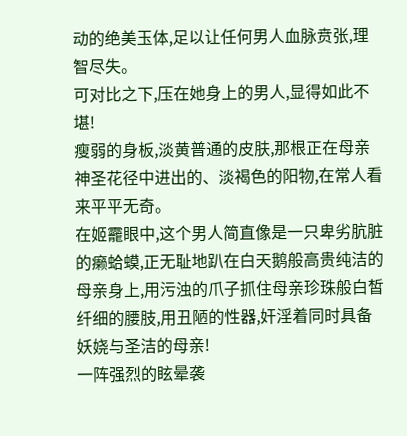动的绝美玉体,足以让任何男人血脉贲张,理智尽失。
可对比之下,压在她身上的男人,显得如此不堪!
瘦弱的身板,淡黄普通的皮肤,那根正在母亲神圣花径中进出的、淡褐色的阳物,在常人看来平平无奇。
在姬龗眼中,这个男人简直像是一只卑劣肮脏的癞蛤蟆,正无耻地趴在白天鹅般高贵纯洁的母亲身上,用污浊的爪子抓住母亲珍珠般白皙纤细的腰肢,用丑陋的性器,奸淫着同时具备妖娆与圣洁的母亲!
一阵强烈的眩晕袭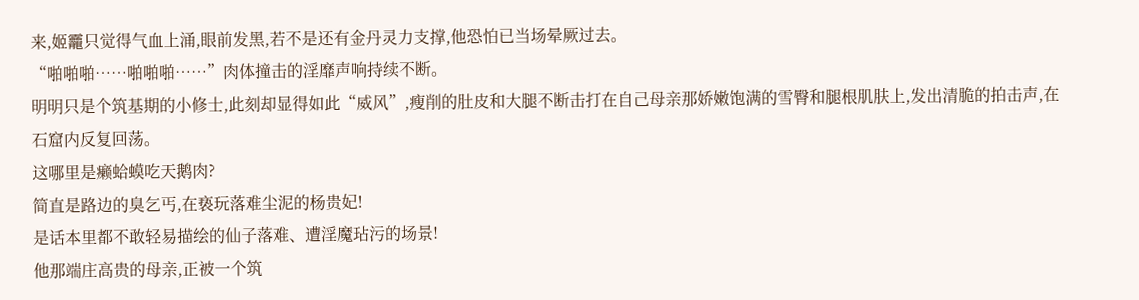来,姬龗只觉得气血上涌,眼前发黑,若不是还有金丹灵力支撑,他恐怕已当场晕厥过去。
“啪啪啪……啪啪啪……”肉体撞击的淫靡声响持续不断。
明明只是个筑基期的小修士,此刻却显得如此“威风”,瘦削的肚皮和大腿不断击打在自己母亲那娇嫩饱满的雪臀和腿根肌肤上,发出清脆的拍击声,在石窟内反复回荡。
这哪里是癞蛤蟆吃天鹅肉?
简直是路边的臭乞丐,在亵玩落难尘泥的杨贵妃!
是话本里都不敢轻易描绘的仙子落难、遭淫魔玷污的场景!
他那端庄高贵的母亲,正被一个筑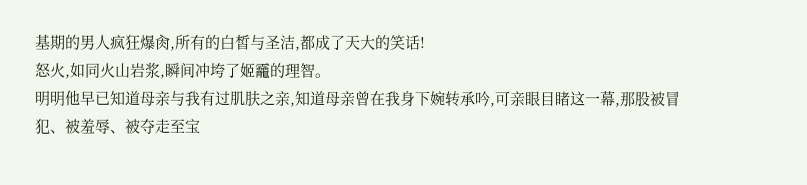基期的男人疯狂爆肏,所有的白皙与圣洁,都成了天大的笑话!
怒火,如同火山岩浆,瞬间冲垮了姬龗的理智。
明明他早已知道母亲与我有过肌肤之亲,知道母亲曾在我身下婉转承吟,可亲眼目睹这一幕,那股被冒犯、被羞辱、被夺走至宝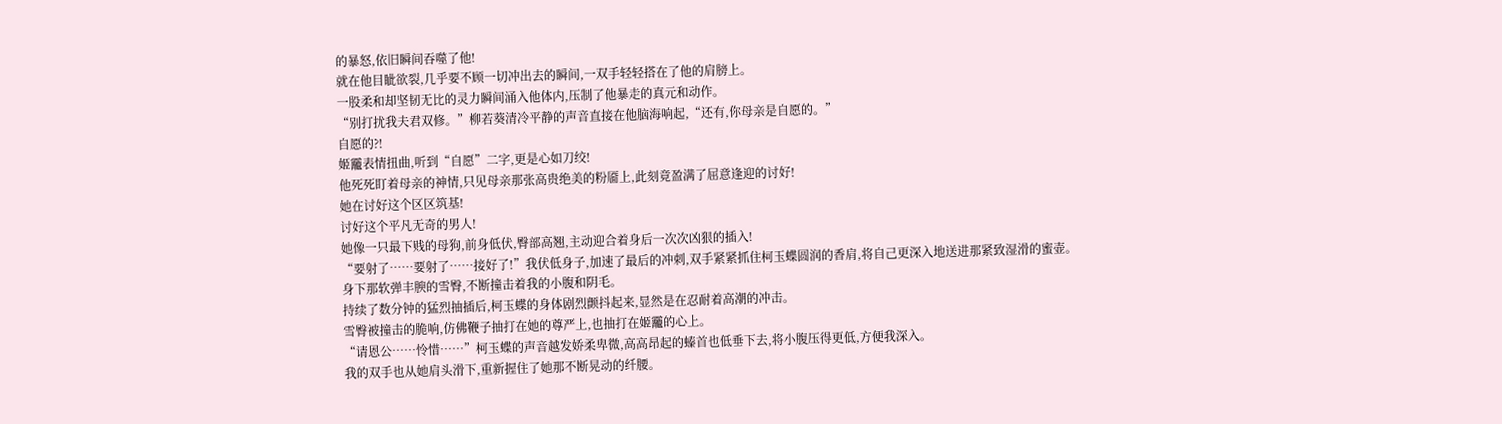的暴怒,依旧瞬间吞噬了他!
就在他目眦欲裂,几乎要不顾一切冲出去的瞬间,一双手轻轻搭在了他的肩膀上。
一股柔和却坚韧无比的灵力瞬间涌入他体内,压制了他暴走的真元和动作。
“别打扰我夫君双修。”柳若葵清冷平静的声音直接在他脑海响起,“还有,你母亲是自愿的。”
自愿的?!
姬龗表情扭曲,听到“自愿”二字,更是心如刀绞!
他死死盯着母亲的神情,只见母亲那张高贵绝美的粉靥上,此刻竟盈满了屈意逢迎的讨好!
她在讨好这个区区筑基!
讨好这个平凡无奇的男人!
她像一只最下贱的母狗,前身低伏,臀部高翘,主动迎合着身后一次次凶狠的插入!
“要射了……要射了……接好了!”我伏低身子,加速了最后的冲刺,双手紧紧抓住柯玉蝶圆润的香肩,将自己更深入地送进那紧致湿滑的蜜壶。
身下那软弹丰腴的雪臀,不断撞击着我的小腹和阴毛。
持续了数分钟的猛烈抽插后,柯玉蝶的身体剧烈颤抖起来,显然是在忍耐着高潮的冲击。
雪臀被撞击的脆响,仿佛鞭子抽打在她的尊严上,也抽打在姬龗的心上。
“请恩公……怜惜……”柯玉蝶的声音越发娇柔卑微,高高昂起的螓首也低垂下去,将小腹压得更低,方便我深入。
我的双手也从她肩头滑下,重新握住了她那不断晃动的纤腰。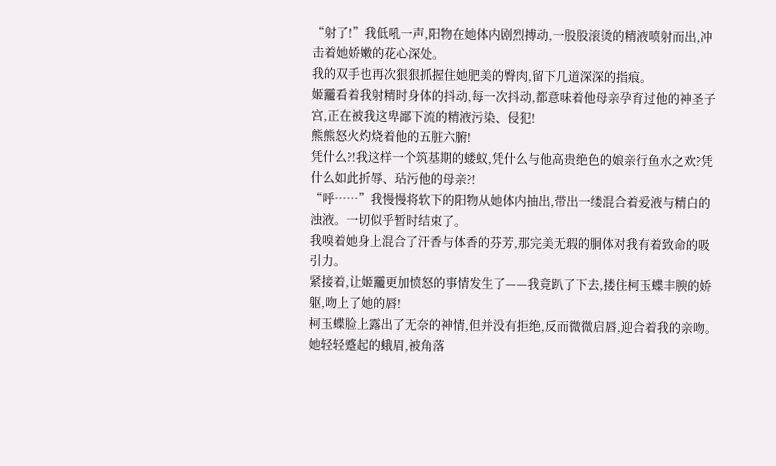“射了!”我低吼一声,阳物在她体内剧烈搏动,一股股滚烫的精液喷射而出,冲击着她娇嫩的花心深处。
我的双手也再次狠狠抓握住她肥美的臀肉,留下几道深深的指痕。
姬龗看着我射精时身体的抖动,每一次抖动,都意味着他母亲孕育过他的神圣子宫,正在被我这卑鄙下流的精液污染、侵犯!
熊熊怒火灼烧着他的五脏六腑!
凭什么?!我这样一个筑基期的蝼蚁,凭什么与他高贵绝色的娘亲行鱼水之欢?凭什么如此折辱、玷污他的母亲?!
“呼……”我慢慢将软下的阳物从她体内抽出,带出一缕混合着爱液与精白的浊液。一切似乎暂时结束了。
我嗅着她身上混合了汗香与体香的芬芳,那完美无瑕的胴体对我有着致命的吸引力。
紧接着,让姬龗更加愤怒的事情发生了——我竟趴了下去,搂住柯玉蝶丰腴的娇躯,吻上了她的唇!
柯玉蝶脸上露出了无奈的神情,但并没有拒绝,反而微微启唇,迎合着我的亲吻。
她轻轻蹙起的蛾眉,被角落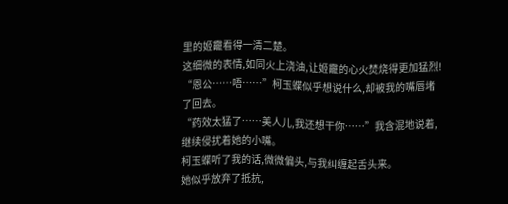里的姬龗看得一清二楚。
这细微的表情,如同火上浇油,让姬龗的心火焚烧得更加猛烈!
“恩公……唔……”柯玉蝶似乎想说什么,却被我的嘴唇堵了回去。
“药效太猛了……美人儿,我还想干你……”我含混地说着,继续侵扰着她的小嘴。
柯玉蝶听了我的话,微微偏头,与我纠缠起舌头来。
她似乎放弃了抵抗,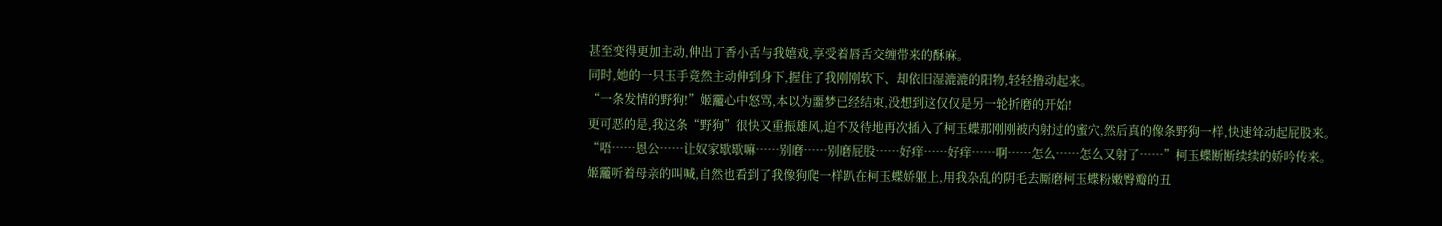甚至变得更加主动,伸出丁香小舌与我嬉戏,享受着唇舌交缠带来的酥麻。
同时,她的一只玉手竟然主动伸到身下,握住了我刚刚软下、却依旧湿漉漉的阳物,轻轻撸动起来。
“一条发情的野狗!”姬龗心中怒骂,本以为噩梦已经结束,没想到这仅仅是另一轮折磨的开始!
更可恶的是,我这条“野狗”很快又重振雄风,迫不及待地再次插入了柯玉蝶那刚刚被内射过的蜜穴,然后真的像条野狗一样,快速耸动起屁股来。
“唔……恩公……让奴家歇歇嘛……别磨……别磨屁股……好痒……好痒……啊……怎么……怎么又射了……”柯玉蝶断断续续的娇吟传来。
姬龗听着母亲的叫喊,自然也看到了我像狗爬一样趴在柯玉蝶娇躯上,用我杂乱的阴毛去厮磨柯玉蝶粉嫩臀瓣的丑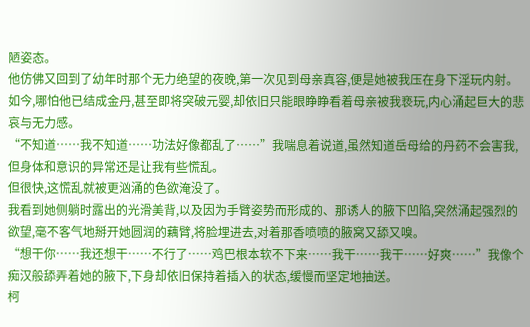陋姿态。
他仿佛又回到了幼年时那个无力绝望的夜晚,第一次见到母亲真容,便是她被我压在身下淫玩内射。
如今,哪怕他已结成金丹,甚至即将突破元婴,却依旧只能眼睁睁看着母亲被我亵玩,内心涌起巨大的悲哀与无力感。
“不知道……我不知道……功法好像都乱了……”我喘息着说道,虽然知道岳母给的丹药不会害我,但身体和意识的异常还是让我有些慌乱。
但很快,这慌乱就被更汹涌的色欲淹没了。
我看到她侧躺时露出的光滑美背,以及因为手臂姿势而形成的、那诱人的腋下凹陷,突然涌起强烈的欲望,毫不客气地掰开她圆润的藕臂,将脸埋进去,对着那香喷喷的腋窝又舔又嗅。
“想干你……我还想干……不行了……鸡巴根本软不下来……我干……我干……好爽……”我像个痴汉般舔弄着她的腋下,下身却依旧保持着插入的状态,缓慢而坚定地抽送。
柯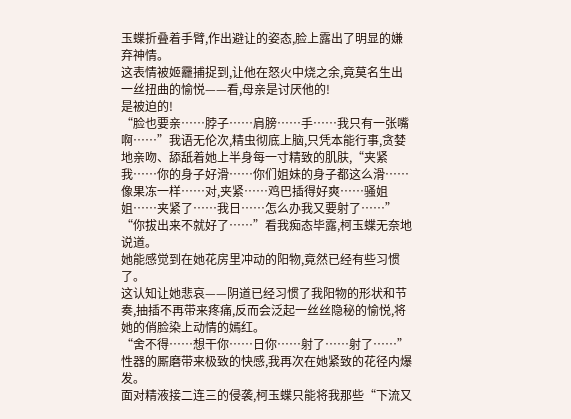玉蝶折叠着手臂,作出避让的姿态,脸上露出了明显的嫌弃神情。
这表情被姬龗捕捉到,让他在怒火中烧之余,竟莫名生出一丝扭曲的愉悦——看,母亲是讨厌他的!
是被迫的!
“脸也要亲……脖子……肩膀……手……我只有一张嘴啊……”我语无伦次,精虫彻底上脑,只凭本能行事,贪婪地亲吻、舔舐着她上半身每一寸精致的肌肤,“夹紧我……你的身子好滑……你们姐妹的身子都这么滑……像果冻一样……对,夹紧……鸡巴插得好爽……骚姐姐……夹紧了……我日……怎么办我又要射了……”
“你拔出来不就好了……”看我痴态毕露,柯玉蝶无奈地说道。
她能感觉到在她花房里冲动的阳物,竟然已经有些习惯了。
这认知让她悲哀——阴道已经习惯了我阳物的形状和节奏,抽插不再带来疼痛,反而会泛起一丝丝隐秘的愉悦,将她的俏脸染上动情的嫣红。
“舍不得……想干你……日你……射了……射了……”性器的厮磨带来极致的快感,我再次在她紧致的花径内爆发。
面对精液接二连三的侵袭,柯玉蝶只能将我那些“下流又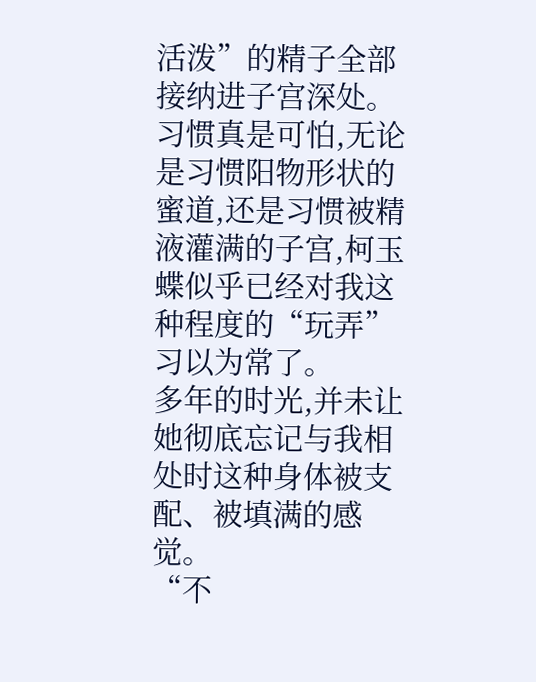活泼”的精子全部接纳进子宫深处。
习惯真是可怕,无论是习惯阳物形状的蜜道,还是习惯被精液灌满的子宫,柯玉蝶似乎已经对我这种程度的“玩弄”习以为常了。
多年的时光,并未让她彻底忘记与我相处时这种身体被支配、被填满的感觉。
“不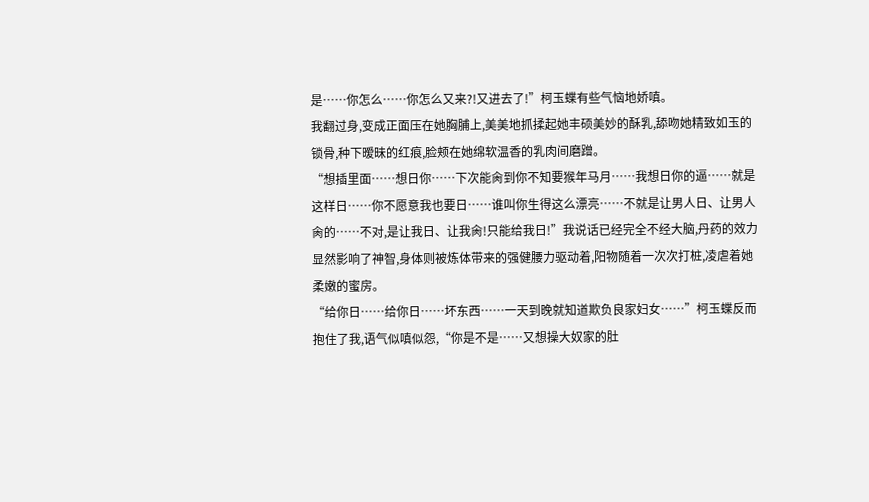是……你怎么……你怎么又来?!又进去了!”柯玉蝶有些气恼地娇嗔。
我翻过身,变成正面压在她胸脯上,美美地抓揉起她丰硕美妙的酥乳,舔吻她精致如玉的锁骨,种下暧昧的红痕,脸颊在她绵软温香的乳肉间磨蹭。
“想插里面……想日你……下次能肏到你不知要猴年马月……我想日你的逼……就是这样日……你不愿意我也要日……谁叫你生得这么漂亮……不就是让男人日、让男人肏的……不对,是让我日、让我肏!只能给我日!”我说话已经完全不经大脑,丹药的效力显然影响了神智,身体则被炼体带来的强健腰力驱动着,阳物随着一次次打桩,凌虐着她柔嫩的蜜房。
“给你日……给你日……坏东西……一天到晚就知道欺负良家妇女……”柯玉蝶反而抱住了我,语气似嗔似怨,“你是不是……又想操大奴家的肚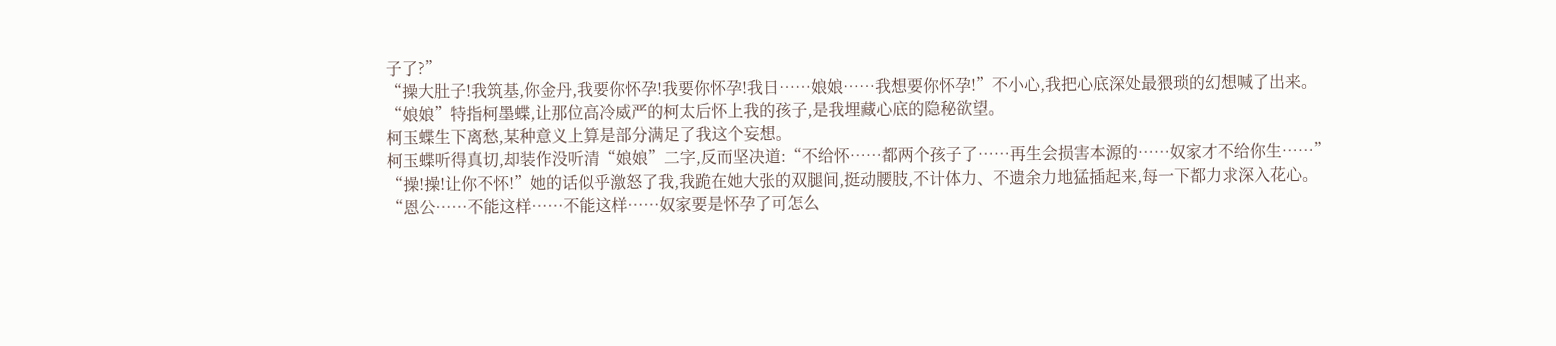子了?”
“操大肚子!我筑基,你金丹,我要你怀孕!我要你怀孕!我日……娘娘……我想要你怀孕!”不小心,我把心底深处最猥琐的幻想喊了出来。
“娘娘”特指柯墨蝶,让那位高冷威严的柯太后怀上我的孩子,是我埋藏心底的隐秘欲望。
柯玉蝶生下离愁,某种意义上算是部分满足了我这个妄想。
柯玉蝶听得真切,却装作没听清“娘娘”二字,反而坚决道:“不给怀……都两个孩子了……再生会损害本源的……奴家才不给你生……”
“操!操!让你不怀!”她的话似乎激怒了我,我跪在她大张的双腿间,挺动腰肢,不计体力、不遗余力地猛插起来,每一下都力求深入花心。
“恩公……不能这样……不能这样……奴家要是怀孕了可怎么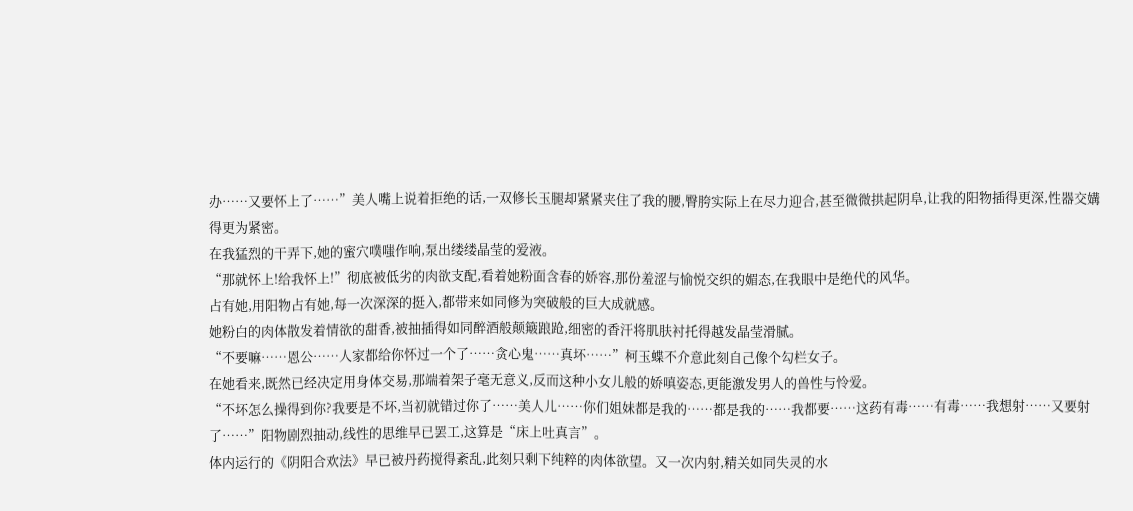办……又要怀上了……”美人嘴上说着拒绝的话,一双修长玉腿却紧紧夹住了我的腰,臀胯实际上在尽力迎合,甚至微微拱起阴阜,让我的阳物插得更深,性器交媾得更为紧密。
在我猛烈的干弄下,她的蜜穴噗嗤作响,泵出缕缕晶莹的爱液。
“那就怀上!给我怀上!”彻底被低劣的肉欲支配,看着她粉面含春的娇容,那份羞涩与愉悦交织的媚态,在我眼中是绝代的风华。
占有她,用阳物占有她,每一次深深的挺入,都带来如同修为突破般的巨大成就感。
她粉白的肉体散发着情欲的甜香,被抽插得如同醉酒般颠簸踉跄,细密的香汗将肌肤衬托得越发晶莹滑腻。
“不要嘛……恩公……人家都给你怀过一个了……贪心鬼……真坏……”柯玉蝶不介意此刻自己像个勾栏女子。
在她看来,既然已经决定用身体交易,那端着架子毫无意义,反而这种小女儿般的娇嗔姿态,更能激发男人的兽性与怜爱。
“不坏怎么操得到你?我要是不坏,当初就错过你了……美人儿……你们姐妹都是我的……都是我的……我都要……这药有毒……有毒……我想射……又要射了……”阳物剧烈抽动,线性的思维早已罢工,这算是“床上吐真言”。
体内运行的《阴阳合欢法》早已被丹药搅得紊乱,此刻只剩下纯粹的肉体欲望。又一次内射,精关如同失灵的水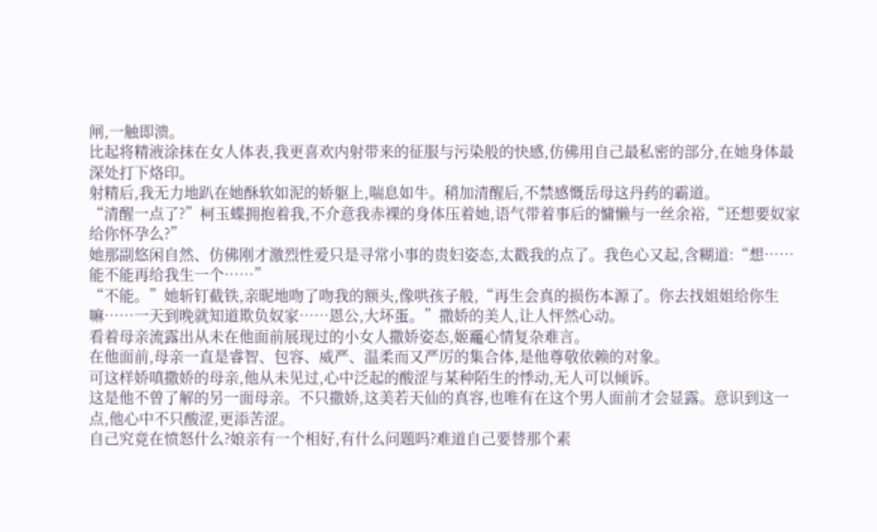闸,一触即溃。
比起将精液涂抹在女人体表,我更喜欢内射带来的征服与污染般的快感,仿佛用自己最私密的部分,在她身体最深处打下烙印。
射精后,我无力地趴在她酥软如泥的娇躯上,喘息如牛。稍加清醒后,不禁感慨岳母这丹药的霸道。
“清醒一点了?”柯玉蝶拥抱着我,不介意我赤裸的身体压着她,语气带着事后的慵懒与一丝余裕,“还想要奴家给你怀孕么?”
她那副悠闲自然、仿佛刚才激烈性爱只是寻常小事的贵妇姿态,太戳我的点了。我色心又起,含糊道:“想……能不能再给我生一个……”
“不能。”她斩钉截铁,亲昵地吻了吻我的额头,像哄孩子般,“再生会真的损伤本源了。你去找姐姐给你生嘛……一天到晚就知道欺负奴家……恩公,大坏蛋。”撒娇的美人,让人怦然心动。
看着母亲流露出从未在他面前展现过的小女人撒娇姿态,姬龗心情复杂难言。
在他面前,母亲一直是睿智、包容、威严、温柔而又严厉的集合体,是他尊敬依赖的对象。
可这样娇嗔撒娇的母亲,他从未见过,心中泛起的酸涩与某种陌生的悸动,无人可以倾诉。
这是他不曾了解的另一面母亲。不只撒娇,这美若天仙的真容,也唯有在这个男人面前才会显露。意识到这一点,他心中不只酸涩,更添苦涩。
自己究竟在愤怒什么?娘亲有一个相好,有什么问题吗?难道自己要替那个素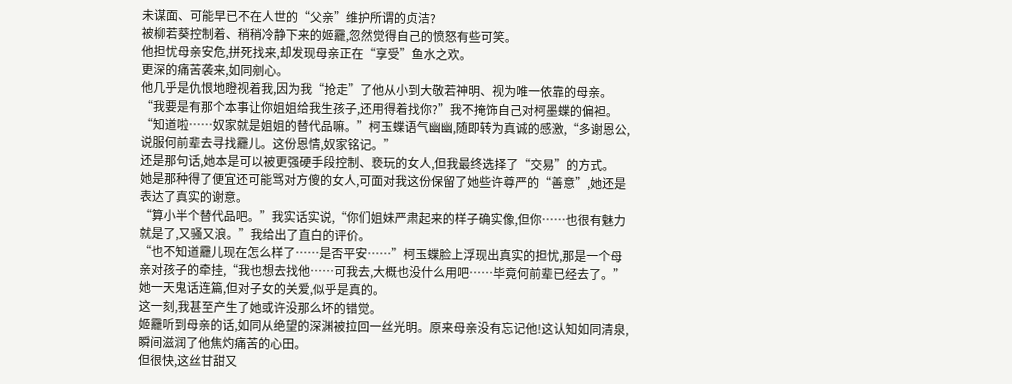未谋面、可能早已不在人世的“父亲”维护所谓的贞洁?
被柳若葵控制着、稍稍冷静下来的姬龗,忽然觉得自己的愤怒有些可笑。
他担忧母亲安危,拼死找来,却发现母亲正在“享受”鱼水之欢。
更深的痛苦袭来,如同剜心。
他几乎是仇恨地瞪视着我,因为我“抢走”了他从小到大敬若神明、视为唯一依靠的母亲。
“我要是有那个本事让你姐姐给我生孩子,还用得着找你?”我不掩饰自己对柯墨蝶的偏袒。
“知道啦……奴家就是姐姐的替代品嘛。”柯玉蝶语气幽幽,随即转为真诚的感激,“多谢恩公,说服何前辈去寻找龗儿。这份恩情,奴家铭记。”
还是那句话,她本是可以被更强硬手段控制、亵玩的女人,但我最终选择了“交易”的方式。
她是那种得了便宜还可能骂对方傻的女人,可面对我这份保留了她些许尊严的“善意”,她还是表达了真实的谢意。
“算小半个替代品吧。”我实话实说,“你们姐妹严肃起来的样子确实像,但你……也很有魅力就是了,又骚又浪。”我给出了直白的评价。
“也不知道龗儿现在怎么样了……是否平安……”柯玉蝶脸上浮现出真实的担忧,那是一个母亲对孩子的牵挂,“我也想去找他……可我去,大概也没什么用吧……毕竟何前辈已经去了。”她一天鬼话连篇,但对子女的关爱,似乎是真的。
这一刻,我甚至产生了她或许没那么坏的错觉。
姬龗听到母亲的话,如同从绝望的深渊被拉回一丝光明。原来母亲没有忘记他!这认知如同清泉,瞬间滋润了他焦灼痛苦的心田。
但很快,这丝甘甜又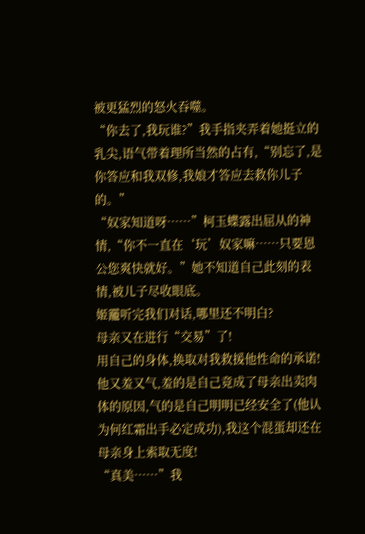被更猛烈的怒火吞噬。
“你去了,我玩谁?”我手指夹弄着她挺立的乳尖,语气带着理所当然的占有,“别忘了,是你答应和我双修,我娘才答应去救你儿子的。”
“奴家知道呀……”柯玉蝶露出屈从的神情,“你不一直在‘玩’奴家嘛……只要恩公您爽快就好。”她不知道自己此刻的表情,被儿子尽收眼底。
姬龗听完我们对话,哪里还不明白?
母亲又在进行“交易”了!
用自己的身体,换取对我救援他性命的承诺!
他又羞又气,羞的是自己竟成了母亲出卖肉体的原因,气的是自己明明已经安全了(他认为何红霜出手必定成功),我这个混蛋却还在母亲身上索取无度!
“真美……”我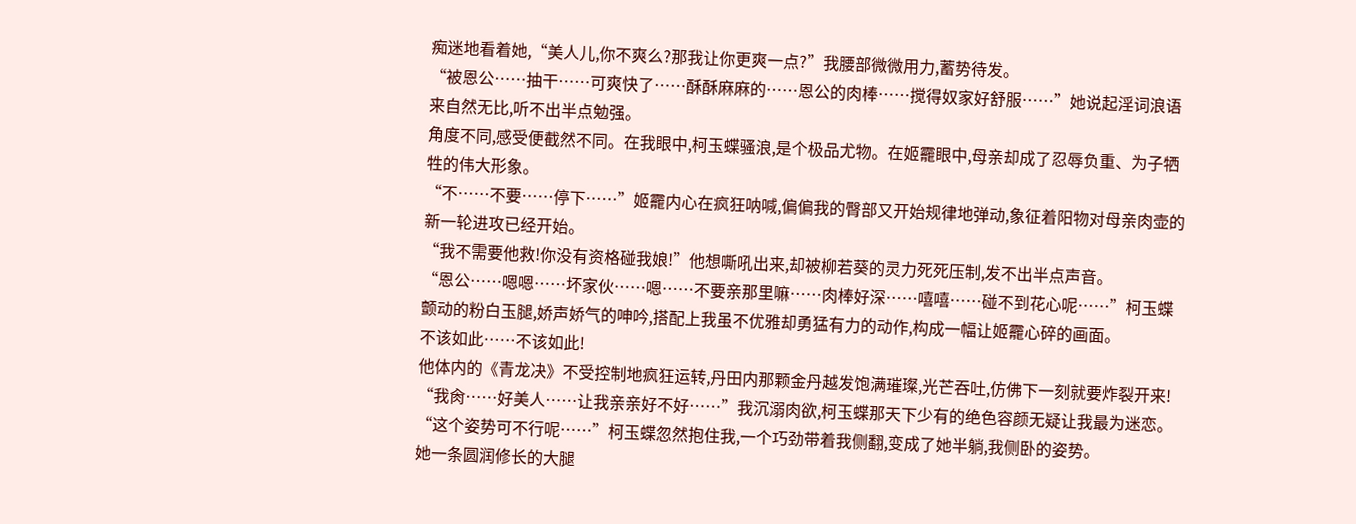痴迷地看着她,“美人儿,你不爽么?那我让你更爽一点?”我腰部微微用力,蓄势待发。
“被恩公……抽干……可爽快了……酥酥麻麻的……恩公的肉棒……搅得奴家好舒服……”她说起淫词浪语来自然无比,听不出半点勉强。
角度不同,感受便截然不同。在我眼中,柯玉蝶骚浪,是个极品尤物。在姬龗眼中,母亲却成了忍辱负重、为子牺牲的伟大形象。
“不……不要……停下……”姬龗内心在疯狂呐喊,偏偏我的臀部又开始规律地弹动,象征着阳物对母亲肉壶的新一轮进攻已经开始。
“我不需要他救!你没有资格碰我娘!”他想嘶吼出来,却被柳若葵的灵力死死压制,发不出半点声音。
“恩公……嗯嗯……坏家伙……嗯……不要亲那里嘛……肉棒好深……嘻嘻……碰不到花心呢……”柯玉蝶颤动的粉白玉腿,娇声娇气的呻吟,搭配上我虽不优雅却勇猛有力的动作,构成一幅让姬龗心碎的画面。
不该如此……不该如此!
他体内的《青龙决》不受控制地疯狂运转,丹田内那颗金丹越发饱满璀璨,光芒吞吐,仿佛下一刻就要炸裂开来!
“我肏……好美人……让我亲亲好不好……”我沉溺肉欲,柯玉蝶那天下少有的绝色容颜无疑让我最为迷恋。
“这个姿势可不行呢……”柯玉蝶忽然抱住我,一个巧劲带着我侧翻,变成了她半躺,我侧卧的姿势。
她一条圆润修长的大腿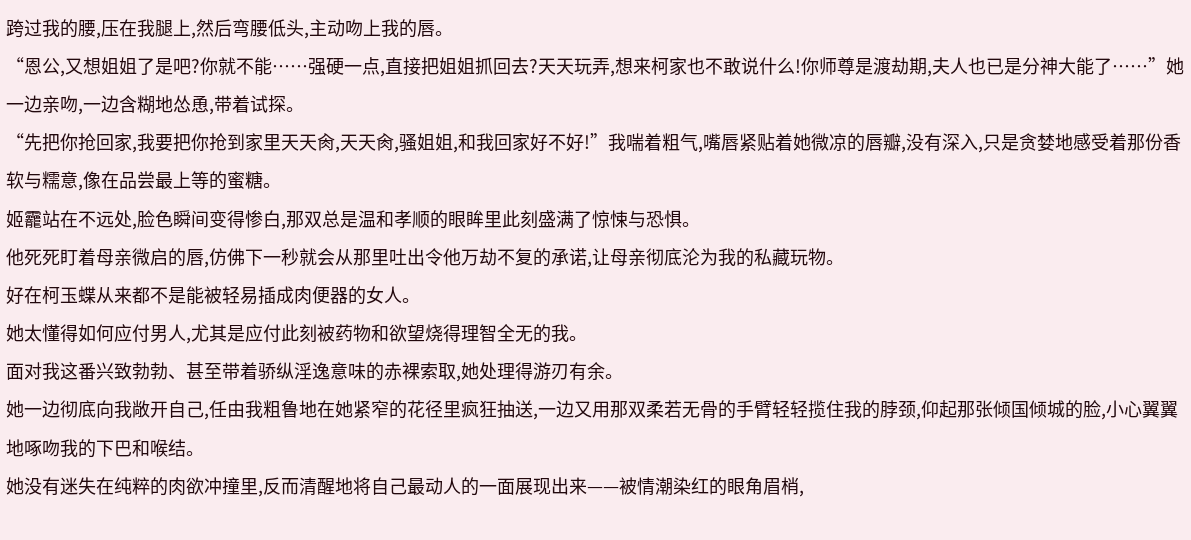跨过我的腰,压在我腿上,然后弯腰低头,主动吻上我的唇。
“恩公,又想姐姐了是吧?你就不能……强硬一点,直接把姐姐抓回去?天天玩弄,想来柯家也不敢说什么!你师尊是渡劫期,夫人也已是分神大能了……”她一边亲吻,一边含糊地怂恿,带着试探。
“先把你抢回家,我要把你抢到家里天天肏,天天肏,骚姐姐,和我回家好不好!”我喘着粗气,嘴唇紧贴着她微凉的唇瓣,没有深入,只是贪婪地感受着那份香软与糯意,像在品尝最上等的蜜糖。
姬龗站在不远处,脸色瞬间变得惨白,那双总是温和孝顺的眼眸里此刻盛满了惊悚与恐惧。
他死死盯着母亲微启的唇,仿佛下一秒就会从那里吐出令他万劫不复的承诺,让母亲彻底沦为我的私藏玩物。
好在柯玉蝶从来都不是能被轻易插成肉便器的女人。
她太懂得如何应付男人,尤其是应付此刻被药物和欲望烧得理智全无的我。
面对我这番兴致勃勃、甚至带着骄纵淫逸意味的赤裸索取,她处理得游刃有余。
她一边彻底向我敞开自己,任由我粗鲁地在她紧窄的花径里疯狂抽送,一边又用那双柔若无骨的手臂轻轻揽住我的脖颈,仰起那张倾国倾城的脸,小心翼翼地啄吻我的下巴和喉结。
她没有迷失在纯粹的肉欲冲撞里,反而清醒地将自己最动人的一面展现出来——被情潮染红的眼角眉梢,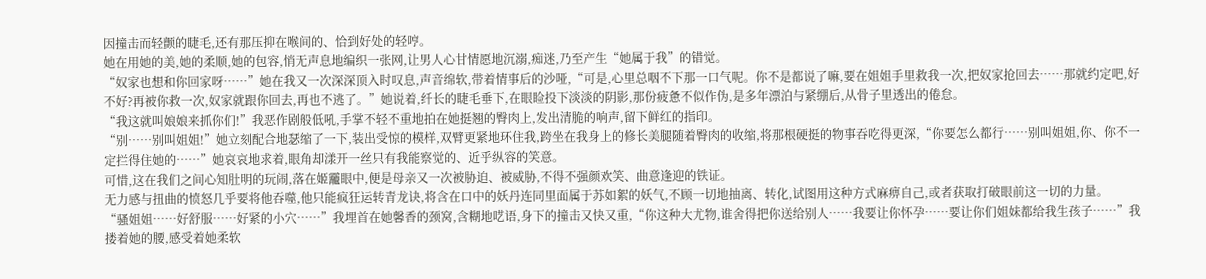因撞击而轻颤的睫毛,还有那压抑在喉间的、恰到好处的轻哼。
她在用她的美,她的柔顺,她的包容,悄无声息地编织一张网,让男人心甘情愿地沉溺,痴迷,乃至产生“她属于我”的错觉。
“奴家也想和你回家呀……”她在我又一次深深顶入时叹息,声音绵软,带着情事后的沙哑,“可是,心里总咽不下那一口气呢。你不是都说了嘛,要在姐姐手里救我一次,把奴家抢回去……那就约定吧,好不好?再被你救一次,奴家就跟你回去,再也不逃了。”她说着,纤长的睫毛垂下,在眼睑投下淡淡的阴影,那份疲惫不似作伪,是多年漂泊与紧绷后,从骨子里透出的倦怠。
“我这就叫娘娘来抓你们!”我恶作剧般低吼,手掌不轻不重地拍在她挺翘的臀肉上,发出清脆的响声,留下鲜红的指印。
“别……别叫姐姐!”她立刻配合地瑟缩了一下,装出受惊的模样,双臂更紧地环住我,跨坐在我身上的修长美腿随着臀肉的收缩,将那根硬挺的物事吞吃得更深,“你要怎么都行……别叫姐姐,你、你不一定拦得住她的……”她哀哀地求着,眼角却漾开一丝只有我能察觉的、近乎纵容的笑意。
可惜,这在我们之间心知肚明的玩闹,落在姬龗眼中,便是母亲又一次被胁迫、被威胁,不得不强颜欢笑、曲意逢迎的铁证。
无力感与扭曲的愤怒几乎要将他吞噬,他只能疯狂运转青龙诀,将含在口中的妖丹连同里面属于苏如絮的妖气,不顾一切地抽离、转化,试图用这种方式麻痹自己,或者获取打破眼前这一切的力量。
“骚姐姐……好舒服……好紧的小穴……”我埋首在她馨香的颈窝,含糊地呓语,身下的撞击又快又重,“你这种大尤物,谁舍得把你送给别人……我要让你怀孕……要让你们姐妹都给我生孩子……”我搂着她的腰,感受着她柔软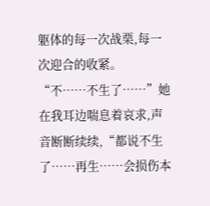躯体的每一次战栗,每一次迎合的收紧。
“不……不生了……”她在我耳边喘息着哀求,声音断断续续,“都说不生了……再生……会损伤本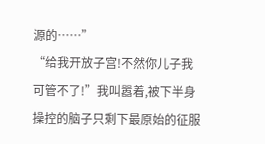源的……”
“给我开放子宫!不然你儿子我可管不了!”我叫嚣着,被下半身操控的脑子只剩下最原始的征服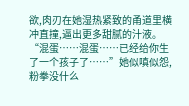欲,肉刃在她湿热紧致的甬道里横冲直撞,逼出更多甜腻的汁液。
“混蛋……混蛋……已经给你生了一个孩子了……”她似嗔似怨,粉拳没什么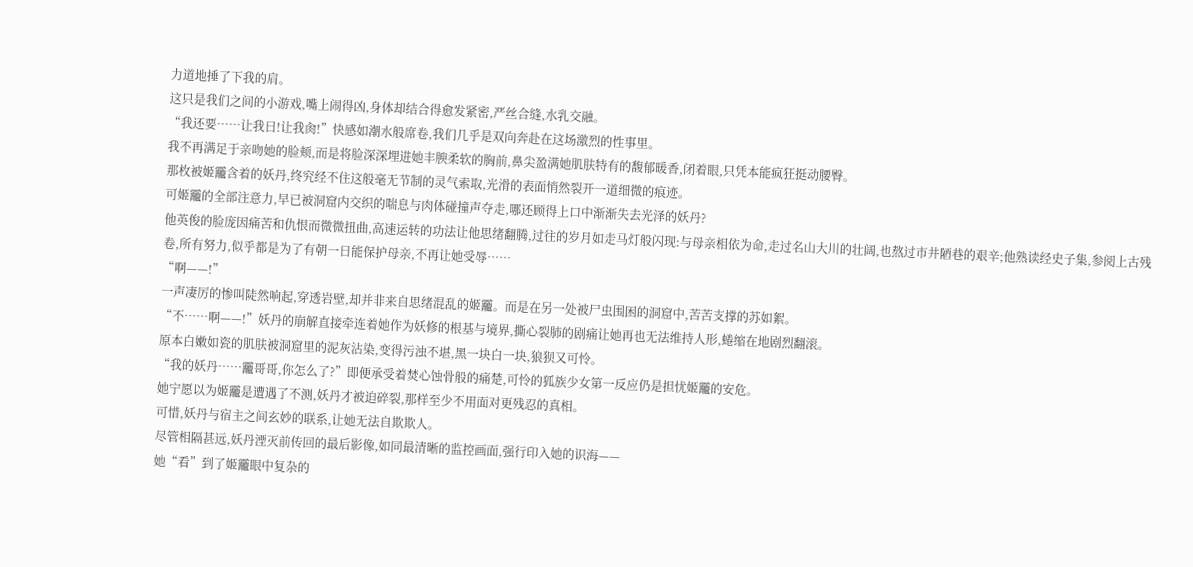力道地捶了下我的肩。
这只是我们之间的小游戏,嘴上闹得凶,身体却结合得愈发紧密,严丝合缝,水乳交融。
“我还要……让我日!让我肏!”快感如潮水般席卷,我们几乎是双向奔赴在这场激烈的性事里。
我不再满足于亲吻她的脸颊,而是将脸深深埋进她丰腴柔软的胸前,鼻尖盈满她肌肤特有的馥郁暖香,闭着眼,只凭本能疯狂挺动腰臀。
那枚被姬龗含着的妖丹,终究经不住这般毫无节制的灵气索取,光滑的表面悄然裂开一道细微的痕迹。
可姬龗的全部注意力,早已被洞窟内交织的喘息与肉体碰撞声夺走,哪还顾得上口中渐渐失去光泽的妖丹?
他英俊的脸庞因痛苦和仇恨而微微扭曲,高速运转的功法让他思绪翻腾,过往的岁月如走马灯般闪现:与母亲相依为命,走过名山大川的壮阔,也熬过市井陋巷的艰辛;他熟读经史子集,参阅上古残卷,所有努力,似乎都是为了有朝一日能保护母亲,不再让她受辱……
“啊——!”
一声凄厉的惨叫陡然响起,穿透岩壁,却并非来自思绪混乱的姬龗。而是在另一处被尸虫围困的洞窟中,苦苦支撑的苏如絮。
“不……啊——!”妖丹的崩解直接牵连着她作为妖修的根基与境界,撕心裂肺的剧痛让她再也无法维持人形,蜷缩在地剧烈翻滚。
原本白嫩如瓷的肌肤被洞窟里的泥灰沾染,变得污浊不堪,黑一块白一块,狼狈又可怜。
“我的妖丹……龗哥哥,你怎么了?”即便承受着焚心蚀骨般的痛楚,可怜的狐族少女第一反应仍是担忧姬龗的安危。
她宁愿以为姬龗是遭遇了不测,妖丹才被迫碎裂,那样至少不用面对更残忍的真相。
可惜,妖丹与宿主之间玄妙的联系,让她无法自欺欺人。
尽管相隔甚远,妖丹湮灭前传回的最后影像,如同最清晰的监控画面,强行印入她的识海——
她“看”到了姬龗眼中复杂的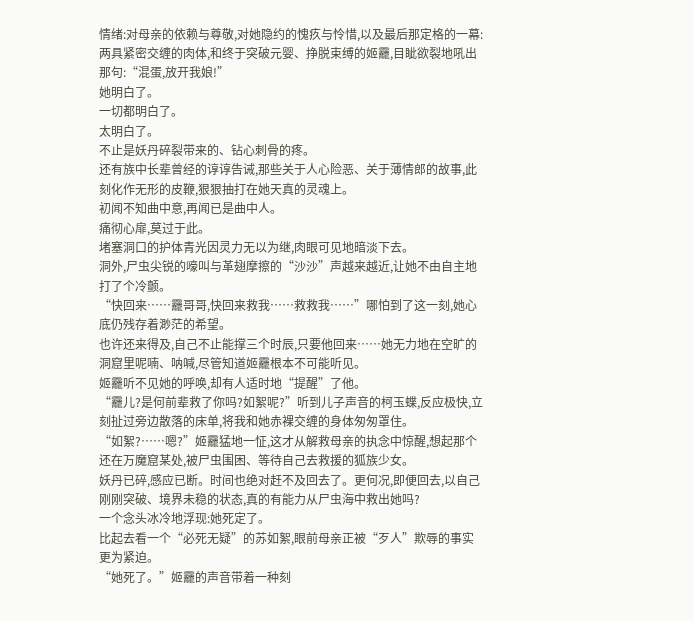情绪:对母亲的依赖与尊敬,对她隐约的愧疚与怜惜,以及最后那定格的一幕:两具紧密交缠的肉体,和终于突破元婴、挣脱束缚的姬龗,目眦欲裂地吼出那句:“混蛋,放开我娘!”
她明白了。
一切都明白了。
太明白了。
不止是妖丹碎裂带来的、钻心刺骨的疼。
还有族中长辈曾经的谆谆告诫,那些关于人心险恶、关于薄情郎的故事,此刻化作无形的皮鞭,狠狠抽打在她天真的灵魂上。
初闻不知曲中意,再闻已是曲中人。
痛彻心扉,莫过于此。
堵塞洞口的护体青光因灵力无以为继,肉眼可见地暗淡下去。
洞外,尸虫尖锐的嚎叫与革翅摩擦的“沙沙”声越来越近,让她不由自主地打了个冷颤。
“快回来……龗哥哥,快回来救我……救救我……”哪怕到了这一刻,她心底仍残存着渺茫的希望。
也许还来得及,自己不止能撑三个时辰,只要他回来……她无力地在空旷的洞窟里呢喃、呐喊,尽管知道姬龗根本不可能听见。
姬龗听不见她的呼唤,却有人适时地“提醒”了他。
“龗儿?是何前辈救了你吗?如絮呢?”听到儿子声音的柯玉蝶,反应极快,立刻扯过旁边散落的床单,将我和她赤裸交缠的身体匆匆罩住。
“如絮?……嗯?”姬龗猛地一怔,这才从解救母亲的执念中惊醒,想起那个还在万魔窟某处,被尸虫围困、等待自己去救援的狐族少女。
妖丹已碎,感应已断。时间也绝对赶不及回去了。更何况,即便回去,以自己刚刚突破、境界未稳的状态,真的有能力从尸虫海中救出她吗?
一个念头冰冷地浮现:她死定了。
比起去看一个“必死无疑”的苏如絮,眼前母亲正被“歹人”欺辱的事实更为紧迫。
“她死了。”姬龗的声音带着一种刻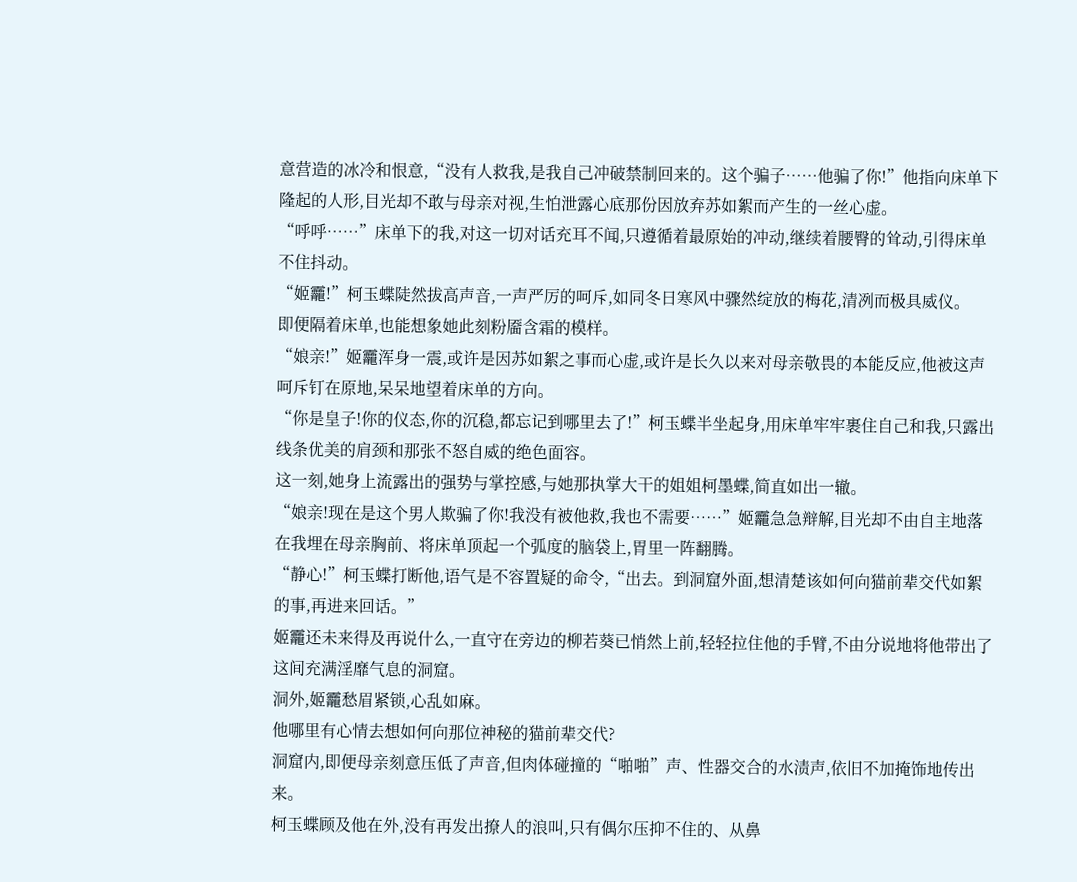意营造的冰冷和恨意,“没有人救我,是我自己冲破禁制回来的。这个骗子……他骗了你!”他指向床单下隆起的人形,目光却不敢与母亲对视,生怕泄露心底那份因放弃苏如絮而产生的一丝心虚。
“呼呼……”床单下的我,对这一切对话充耳不闻,只遵循着最原始的冲动,继续着腰臀的耸动,引得床单不住抖动。
“姬龗!”柯玉蝶陡然拔高声音,一声严厉的呵斥,如同冬日寒风中骤然绽放的梅花,清冽而极具威仪。
即便隔着床单,也能想象她此刻粉靥含霜的模样。
“娘亲!”姬龗浑身一震,或许是因苏如絮之事而心虚,或许是长久以来对母亲敬畏的本能反应,他被这声呵斥钉在原地,呆呆地望着床单的方向。
“你是皇子!你的仪态,你的沉稳,都忘记到哪里去了!”柯玉蝶半坐起身,用床单牢牢裹住自己和我,只露出线条优美的肩颈和那张不怒自威的绝色面容。
这一刻,她身上流露出的强势与掌控感,与她那执掌大干的姐姐柯墨蝶,简直如出一辙。
“娘亲!现在是这个男人欺骗了你!我没有被他救,我也不需要……”姬龗急急辩解,目光却不由自主地落在我埋在母亲胸前、将床单顶起一个弧度的脑袋上,胃里一阵翻腾。
“静心!”柯玉蝶打断他,语气是不容置疑的命令,“出去。到洞窟外面,想清楚该如何向猫前辈交代如絮的事,再进来回话。”
姬龗还未来得及再说什么,一直守在旁边的柳若葵已悄然上前,轻轻拉住他的手臂,不由分说地将他带出了这间充满淫靡气息的洞窟。
洞外,姬龗愁眉紧锁,心乱如麻。
他哪里有心情去想如何向那位神秘的猫前辈交代?
洞窟内,即便母亲刻意压低了声音,但肉体碰撞的“啪啪”声、性器交合的水渍声,依旧不加掩饰地传出来。
柯玉蝶顾及他在外,没有再发出撩人的浪叫,只有偶尔压抑不住的、从鼻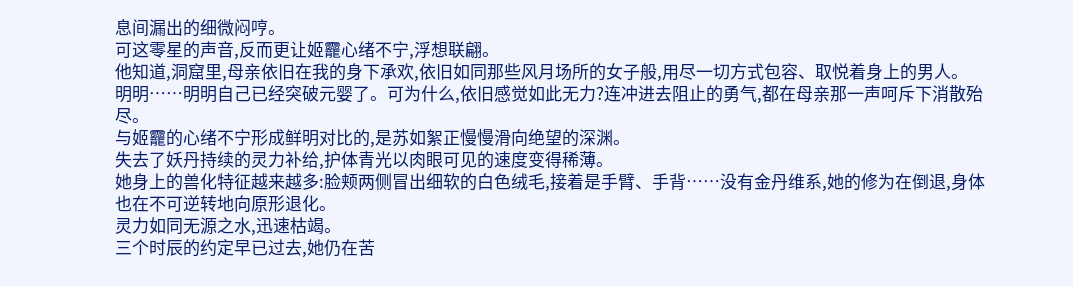息间漏出的细微闷哼。
可这零星的声音,反而更让姬龗心绪不宁,浮想联翩。
他知道,洞窟里,母亲依旧在我的身下承欢,依旧如同那些风月场所的女子般,用尽一切方式包容、取悦着身上的男人。
明明……明明自己已经突破元婴了。可为什么,依旧感觉如此无力?连冲进去阻止的勇气,都在母亲那一声呵斥下消散殆尽。
与姬龗的心绪不宁形成鲜明对比的,是苏如絮正慢慢滑向绝望的深渊。
失去了妖丹持续的灵力补给,护体青光以肉眼可见的速度变得稀薄。
她身上的兽化特征越来越多:脸颊两侧冒出细软的白色绒毛,接着是手臂、手背……没有金丹维系,她的修为在倒退,身体也在不可逆转地向原形退化。
灵力如同无源之水,迅速枯竭。
三个时辰的约定早已过去,她仍在苦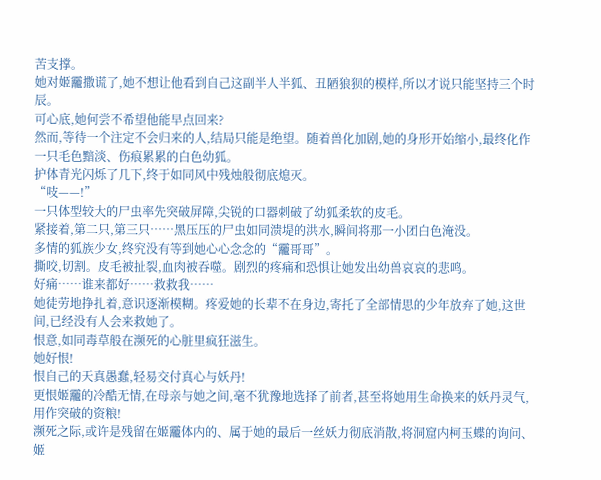苦支撑。
她对姬龗撒谎了,她不想让他看到自己这副半人半狐、丑陋狼狈的模样,所以才说只能坚持三个时辰。
可心底,她何尝不希望他能早点回来?
然而,等待一个注定不会归来的人,结局只能是绝望。随着兽化加剧,她的身形开始缩小,最终化作一只毛色黯淡、伤痕累累的白色幼狐。
护体青光闪烁了几下,终于如同风中残烛般彻底熄灭。
“吱——!”
一只体型较大的尸虫率先突破屏障,尖锐的口器刺破了幼狐柔软的皮毛。
紧接着,第二只,第三只……黑压压的尸虫如同溃堤的洪水,瞬间将那一小团白色淹没。
多情的狐族少女,终究没有等到她心心念念的“龗哥哥”。
撕咬,切割。皮毛被扯裂,血肉被吞噬。剧烈的疼痛和恐惧让她发出幼兽哀哀的悲鸣。
好痛……谁来都好……救救我……
她徒劳地挣扎着,意识逐渐模糊。疼爱她的长辈不在身边,寄托了全部情思的少年放弃了她,这世间,已经没有人会来救她了。
恨意,如同毒草般在濒死的心脏里疯狂滋生。
她好恨!
恨自己的天真愚蠢,轻易交付真心与妖丹!
更恨姬龗的冷酷无情,在母亲与她之间,毫不犹豫地选择了前者,甚至将她用生命换来的妖丹灵气,用作突破的资粮!
濒死之际,或许是残留在姬龗体内的、属于她的最后一丝妖力彻底消散,将洞窟内柯玉蝶的询问、姬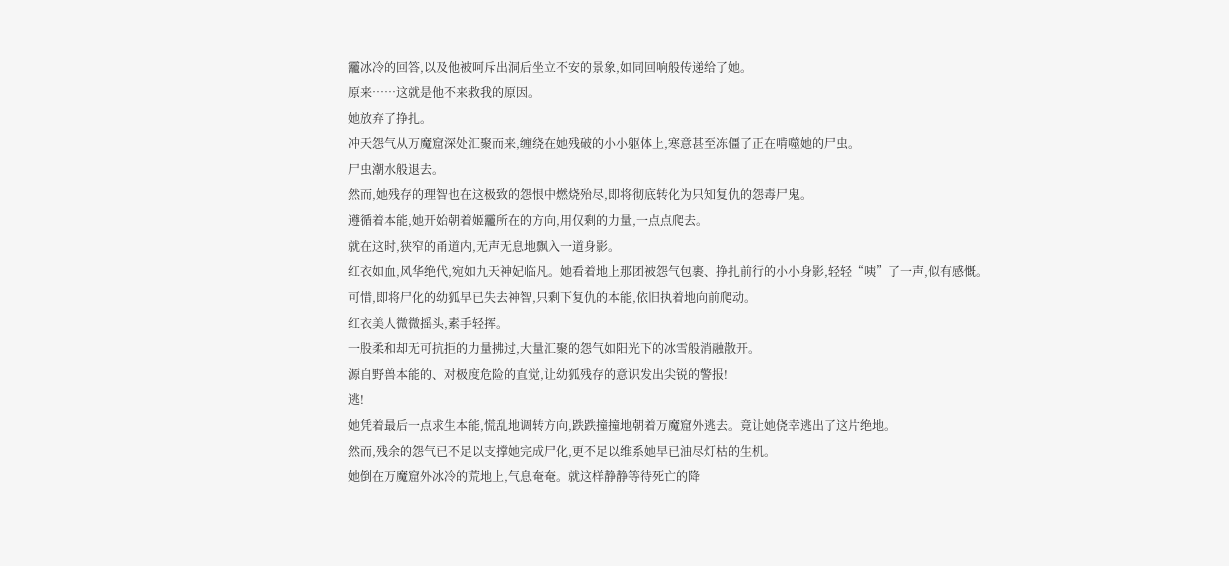龗冰冷的回答,以及他被呵斥出洞后坐立不安的景象,如同回响般传递给了她。
原来……这就是他不来救我的原因。
她放弃了挣扎。
冲天怨气从万魔窟深处汇聚而来,缠绕在她残破的小小躯体上,寒意甚至冻僵了正在啃噬她的尸虫。
尸虫潮水般退去。
然而,她残存的理智也在这极致的怨恨中燃烧殆尽,即将彻底转化为只知复仇的怨毒尸鬼。
遵循着本能,她开始朝着姬龗所在的方向,用仅剩的力量,一点点爬去。
就在这时,狭窄的甬道内,无声无息地飘入一道身影。
红衣如血,风华绝代,宛如九天神妃临凡。她看着地上那团被怨气包裹、挣扎前行的小小身影,轻轻“咦”了一声,似有感慨。
可惜,即将尸化的幼狐早已失去神智,只剩下复仇的本能,依旧执着地向前爬动。
红衣美人微微摇头,素手轻挥。
一股柔和却无可抗拒的力量拂过,大量汇聚的怨气如阳光下的冰雪般消融散开。
源自野兽本能的、对极度危险的直觉,让幼狐残存的意识发出尖锐的警报!
逃!
她凭着最后一点求生本能,慌乱地调转方向,跌跌撞撞地朝着万魔窟外逃去。竟让她侥幸逃出了这片绝地。
然而,残余的怨气已不足以支撑她完成尸化,更不足以维系她早已油尽灯枯的生机。
她倒在万魔窟外冰冷的荒地上,气息奄奄。就这样静静等待死亡的降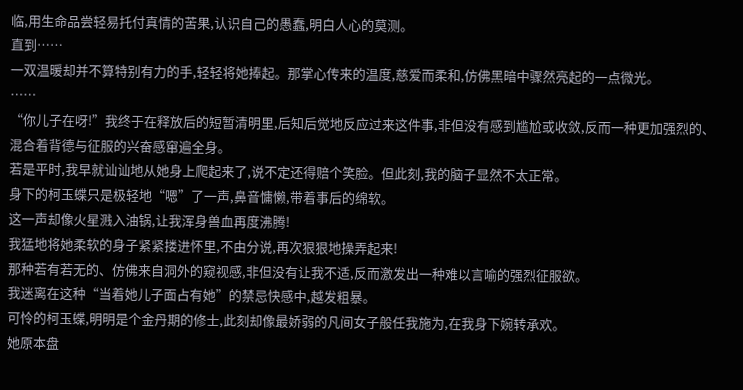临,用生命品尝轻易托付真情的苦果,认识自己的愚蠢,明白人心的莫测。
直到……
一双温暖却并不算特别有力的手,轻轻将她捧起。那掌心传来的温度,慈爱而柔和,仿佛黑暗中骤然亮起的一点微光。
……
“你儿子在呀!”我终于在释放后的短暂清明里,后知后觉地反应过来这件事,非但没有感到尴尬或收敛,反而一种更加强烈的、混合着背德与征服的兴奋感窜遍全身。
若是平时,我早就讪讪地从她身上爬起来了,说不定还得赔个笑脸。但此刻,我的脑子显然不太正常。
身下的柯玉蝶只是极轻地“嗯”了一声,鼻音慵懒,带着事后的绵软。
这一声却像火星溅入油锅,让我浑身兽血再度沸腾!
我猛地将她柔软的身子紧紧搂进怀里,不由分说,再次狠狠地操弄起来!
那种若有若无的、仿佛来自洞外的窥视感,非但没有让我不适,反而激发出一种难以言喻的强烈征服欲。
我迷离在这种“当着她儿子面占有她”的禁忌快感中,越发粗暴。
可怜的柯玉蝶,明明是个金丹期的修士,此刻却像最娇弱的凡间女子般任我施为,在我身下婉转承欢。
她原本盘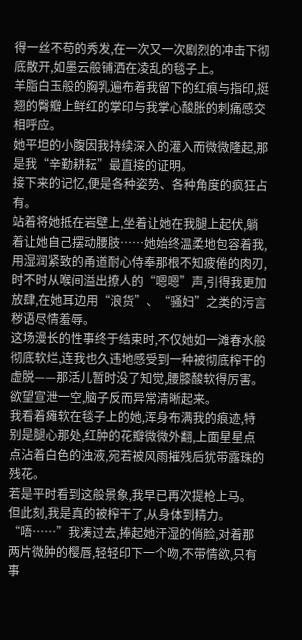得一丝不苟的秀发,在一次又一次剧烈的冲击下彻底散开,如墨云般铺洒在凌乱的毯子上。
羊脂白玉般的胸乳遍布着我留下的红痕与指印,挺翘的臀瓣上鲜红的掌印与我掌心酸胀的刺痛感交相呼应。
她平坦的小腹因我持续深入的灌入而微微隆起,那是我“辛勤耕耘”最直接的证明。
接下来的记忆,便是各种姿势、各种角度的疯狂占有。
站着将她抵在岩壁上,坐着让她在我腿上起伏,躺着让她自己摆动腰肢……她始终温柔地包容着我,用湿润紧致的甬道耐心侍奉那根不知疲倦的肉刃,时不时从喉间溢出撩人的“嗯嗯”声,引得我更加放肆,在她耳边用“浪货”、“骚妇”之类的污言秽语尽情羞辱。
这场漫长的性事终于结束时,不仅她如一滩春水般彻底软烂,连我也久违地感受到一种被彻底榨干的虚脱——那活儿暂时没了知觉,腰膝酸软得厉害。
欲望宣泄一空,脑子反而异常清晰起来。
我看着瘫软在毯子上的她,浑身布满我的痕迹,特别是腿心那处,红肿的花瓣微微外翻,上面星星点点沾着白色的浊液,宛若被风雨摧残后犹带露珠的残花。
若是平时看到这般景象,我早已再次提枪上马。
但此刻,我是真的被榨干了,从身体到精力。
“唔……”我凑过去,捧起她汗湿的俏脸,对着那两片微肿的樱唇,轻轻印下一个吻,不带情欲,只有事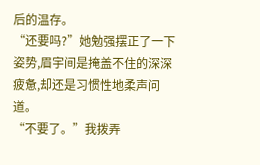后的温存。
“还要吗?”她勉强摆正了一下姿势,眉宇间是掩盖不住的深深疲惫,却还是习惯性地柔声问道。
“不要了。”我拨弄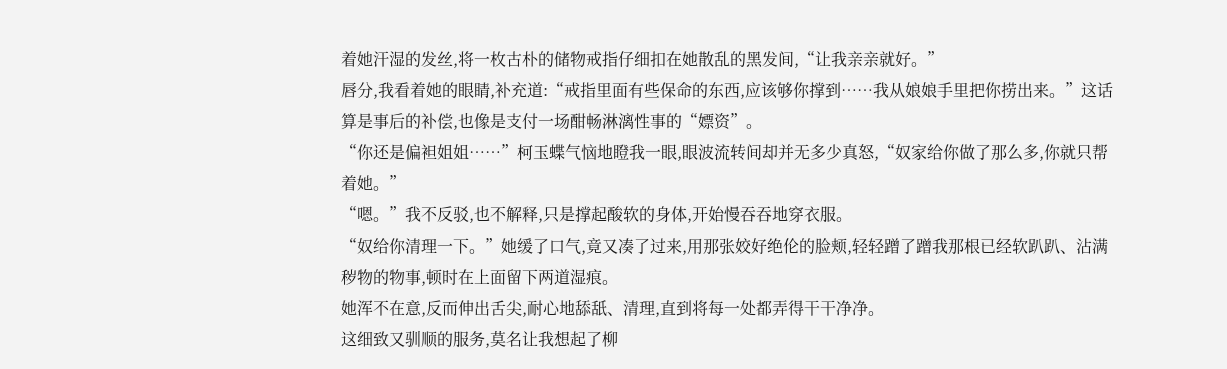着她汗湿的发丝,将一枚古朴的储物戒指仔细扣在她散乱的黑发间,“让我亲亲就好。”
唇分,我看着她的眼睛,补充道:“戒指里面有些保命的东西,应该够你撑到……我从娘娘手里把你捞出来。”这话算是事后的补偿,也像是支付一场酣畅淋漓性事的“嫖资”。
“你还是偏袒姐姐……”柯玉蝶气恼地瞪我一眼,眼波流转间却并无多少真怒,“奴家给你做了那么多,你就只帮着她。”
“嗯。”我不反驳,也不解释,只是撑起酸软的身体,开始慢吞吞地穿衣服。
“奴给你清理一下。”她缓了口气,竟又凑了过来,用那张姣好绝伦的脸颊,轻轻蹭了蹭我那根已经软趴趴、沾满秽物的物事,顿时在上面留下两道湿痕。
她浑不在意,反而伸出舌尖,耐心地舔舐、清理,直到将每一处都弄得干干净净。
这细致又驯顺的服务,莫名让我想起了柳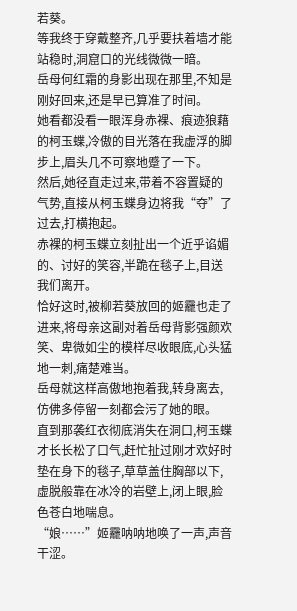若葵。
等我终于穿戴整齐,几乎要扶着墙才能站稳时,洞窟口的光线微微一暗。
岳母何红霜的身影出现在那里,不知是刚好回来,还是早已算准了时间。
她看都没看一眼浑身赤裸、痕迹狼藉的柯玉蝶,冷傲的目光落在我虚浮的脚步上,眉头几不可察地蹙了一下。
然后,她径直走过来,带着不容置疑的气势,直接从柯玉蝶身边将我“夺”了过去,打横抱起。
赤裸的柯玉蝶立刻扯出一个近乎谄媚的、讨好的笑容,半跪在毯子上,目送我们离开。
恰好这时,被柳若葵放回的姬龗也走了进来,将母亲这副对着岳母背影强颜欢笑、卑微如尘的模样尽收眼底,心头猛地一刺,痛楚难当。
岳母就这样高傲地抱着我,转身离去,仿佛多停留一刻都会污了她的眼。
直到那袭红衣彻底消失在洞口,柯玉蝶才长长松了口气,赶忙扯过刚才欢好时垫在身下的毯子,草草盖住胸部以下,虚脱般靠在冰冷的岩壁上,闭上眼,脸色苍白地喘息。
“娘……”姬龗呐呐地唤了一声,声音干涩。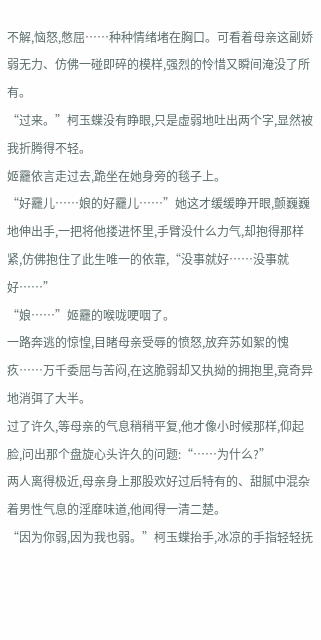不解,恼怒,憋屈……种种情绪堵在胸口。可看着母亲这副娇弱无力、仿佛一碰即碎的模样,强烈的怜惜又瞬间淹没了所有。
“过来。”柯玉蝶没有睁眼,只是虚弱地吐出两个字,显然被我折腾得不轻。
姬龗依言走过去,跪坐在她身旁的毯子上。
“好龗儿……娘的好龗儿……”她这才缓缓睁开眼,颤巍巍地伸出手,一把将他搂进怀里,手臂没什么力气,却抱得那样紧,仿佛抱住了此生唯一的依靠,“没事就好……没事就好……”
“娘……”姬龗的喉咙哽咽了。
一路奔逃的惊惶,目睹母亲受辱的愤怒,放弃苏如絮的愧疚……万千委屈与苦闷,在这脆弱却又执拗的拥抱里,竟奇异地消弭了大半。
过了许久,等母亲的气息稍稍平复,他才像小时候那样,仰起脸,问出那个盘旋心头许久的问题:“……为什么?”
两人离得极近,母亲身上那股欢好过后特有的、甜腻中混杂着男性气息的淫靡味道,他闻得一清二楚。
“因为你弱,因为我也弱。”柯玉蝶抬手,冰凉的手指轻轻抚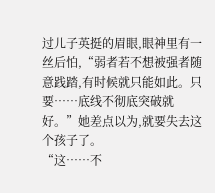过儿子英挺的眉眼,眼神里有一丝后怕,“弱者若不想被强者随意践踏,有时候就只能如此。只要……底线不彻底突破就好。”她差点以为,就要失去这个孩子了。
“这……不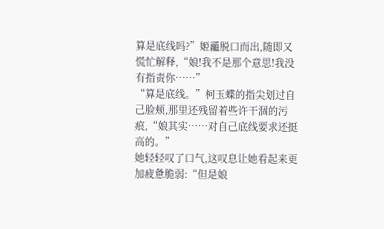算是底线吗?”姬龗脱口而出,随即又慌忙解释,“娘!我不是那个意思!我没有指责你……”
“算是底线。”柯玉蝶的指尖划过自己脸颊,那里还残留着些许干涸的污痕,“娘其实……对自己底线要求还挺高的。”
她轻轻叹了口气,这叹息让她看起来更加疲惫脆弱:“但是娘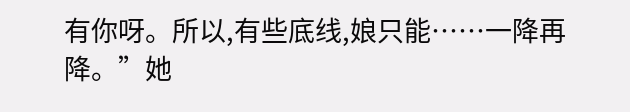有你呀。所以,有些底线,娘只能……一降再降。”她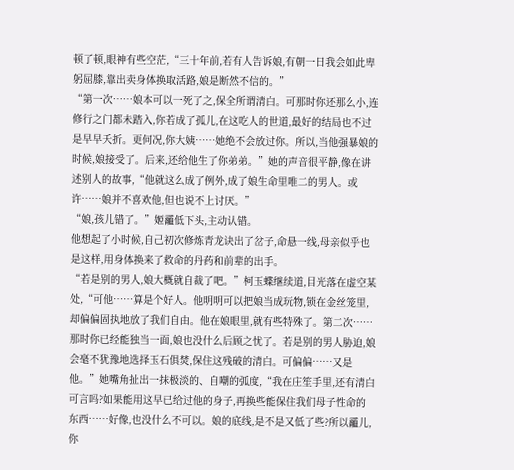顿了顿,眼神有些空茫,“三十年前,若有人告诉娘,有朝一日我会如此卑躬屈膝,靠出卖身体换取活路,娘是断然不信的。”
“第一次……娘本可以一死了之,保全所谓清白。可那时你还那么小,连修行之门都未踏入,你若成了孤儿,在这吃人的世道,最好的结局也不过是早早夭折。更何况,你大姨……她绝不会放过你。所以,当他强暴娘的时候,娘接受了。后来,还给他生了你弟弟。”她的声音很平静,像在讲述别人的故事,“他就这么成了例外,成了娘生命里唯二的男人。或许……娘并不喜欢他,但也说不上讨厌。”
“娘,孩儿错了。”姬龗低下头,主动认错。
他想起了小时候,自己初次修炼青龙诀出了岔子,命悬一线,母亲似乎也是这样,用身体换来了救命的丹药和前辈的出手。
“若是别的男人,娘大概就自裁了吧。”柯玉蝶继续道,目光落在虚空某处,“可他……算是个好人。他明明可以把娘当成玩物,锁在金丝笼里,却偏偏固执地放了我们自由。他在娘眼里,就有些特殊了。第二次……那时你已经能独当一面,娘也没什么后顾之忧了。若是别的男人胁迫,娘会毫不犹豫地选择玉石俱焚,保住这残破的清白。可偏偏……又是他。”她嘴角扯出一抹极淡的、自嘲的弧度,“我在庄笙手里,还有清白可言吗?如果能用这早已给过他的身子,再换些能保住我们母子性命的东西……好像,也没什么不可以。娘的底线,是不是又低了些?所以龗儿,你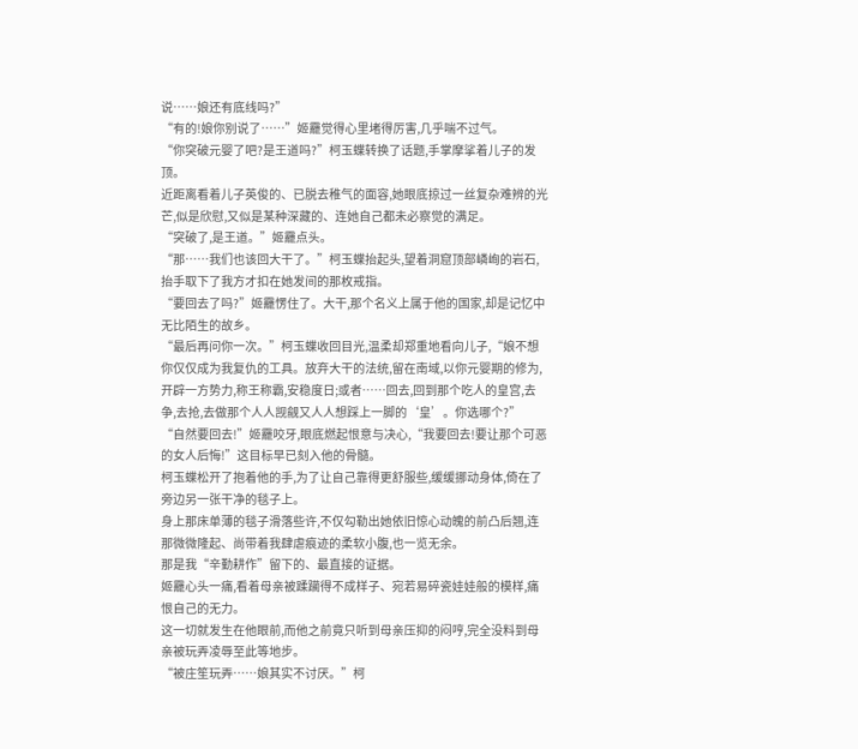说……娘还有底线吗?”
“有的!娘你别说了……”姬龗觉得心里堵得厉害,几乎喘不过气。
“你突破元婴了吧?是王道吗?”柯玉蝶转换了话题,手掌摩挲着儿子的发顶。
近距离看着儿子英俊的、已脱去稚气的面容,她眼底掠过一丝复杂难辨的光芒,似是欣慰,又似是某种深藏的、连她自己都未必察觉的满足。
“突破了,是王道。”姬龗点头。
“那……我们也该回大干了。”柯玉蝶抬起头,望着洞窟顶部嶙峋的岩石,抬手取下了我方才扣在她发间的那枚戒指。
“要回去了吗?”姬龗愣住了。大干,那个名义上属于他的国家,却是记忆中无比陌生的故乡。
“最后再问你一次。”柯玉蝶收回目光,温柔却郑重地看向儿子,“娘不想你仅仅成为我复仇的工具。放弃大干的法统,留在南域,以你元婴期的修为,开辟一方势力,称王称霸,安稳度日;或者……回去,回到那个吃人的皇宫,去争,去抢,去做那个人人觊觎又人人想踩上一脚的‘皇’。你选哪个?”
“自然要回去!”姬龗咬牙,眼底燃起恨意与决心,“我要回去!要让那个可恶的女人后悔!”这目标早已刻入他的骨髓。
柯玉蝶松开了抱着他的手,为了让自己靠得更舒服些,缓缓挪动身体,倚在了旁边另一张干净的毯子上。
身上那床单薄的毯子滑落些许,不仅勾勒出她依旧惊心动魄的前凸后翘,连那微微隆起、尚带着我肆虐痕迹的柔软小腹,也一览无余。
那是我“辛勤耕作”留下的、最直接的证据。
姬龗心头一痛,看着母亲被蹂躏得不成样子、宛若易碎瓷娃娃般的模样,痛恨自己的无力。
这一切就发生在他眼前,而他之前竟只听到母亲压抑的闷哼,完全没料到母亲被玩弄凌辱至此等地步。
“被庄笙玩弄……娘其实不讨厌。”柯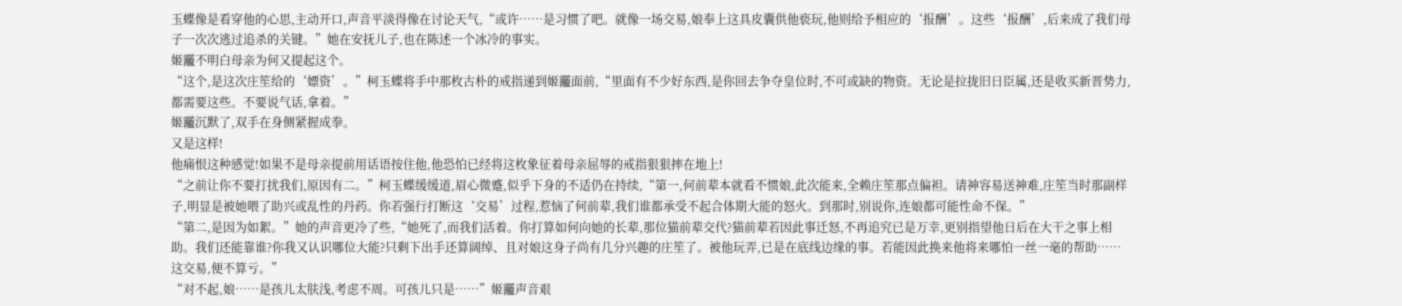玉蝶像是看穿他的心思,主动开口,声音平淡得像在讨论天气,“或许……是习惯了吧。就像一场交易,娘奉上这具皮囊供他亵玩,他则给予相应的‘报酬’。这些‘报酬’,后来成了我们母子一次次逃过追杀的关键。”她在安抚儿子,也在陈述一个冰冷的事实。
姬龗不明白母亲为何又提起这个。
“这个,是这次庄笙给的‘嫖资’。”柯玉蝶将手中那枚古朴的戒指递到姬龗面前,“里面有不少好东西,是你回去争夺皇位时,不可或缺的物资。无论是拉拢旧日臣属,还是收买新晋势力,都需要这些。不要说气话,拿着。”
姬龗沉默了,双手在身侧紧握成拳。
又是这样!
他痛恨这种感觉!如果不是母亲提前用话语按住他,他恐怕已经将这枚象征着母亲屈辱的戒指狠狠摔在地上!
“之前让你不要打扰我们,原因有二。”柯玉蝶缓缓道,眉心微蹙,似乎下身的不适仍在持续,“第一,何前辈本就看不惯娘,此次能来,全赖庄笙那点偏袒。请神容易送神难,庄笙当时那副样子,明显是被她喂了助兴或乱性的丹药。你若强行打断这‘交易’过程,惹恼了何前辈,我们谁都承受不起合体期大能的怒火。到那时,别说你,连娘都可能性命不保。”
“第二,是因为如絮。”她的声音更冷了些,“她死了,而我们活着。你打算如何向她的长辈,那位猫前辈交代?猫前辈若因此事迁怒,不再追究已是万幸,更别指望他日后在大干之事上相助。我们还能靠谁?你我又认识哪位大能?只剩下出手还算阔绰、且对娘这身子尚有几分兴趣的庄笙了。被他玩弄,已是在底线边缘的事。若能因此换来他将来哪怕一丝一毫的帮助……这交易,便不算亏。”
“对不起,娘……是孩儿太肤浅,考虑不周。可孩儿只是……”姬龗声音艰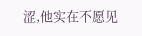涩,他实在不愿见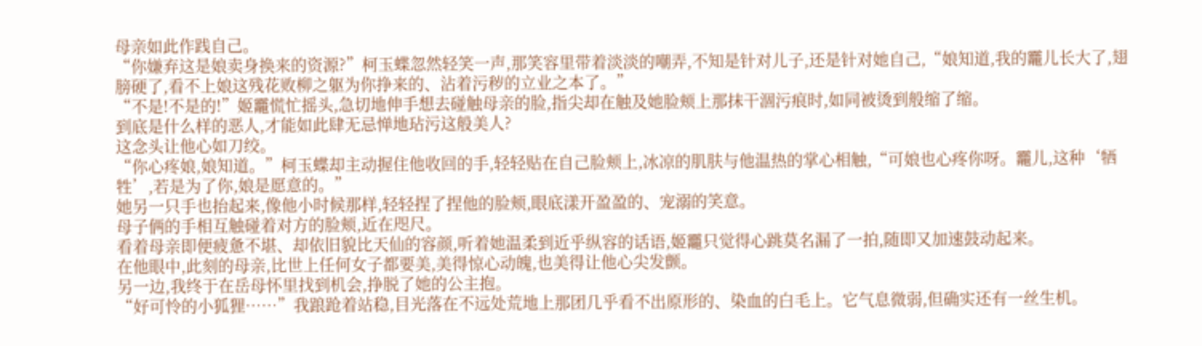母亲如此作践自己。
“你嫌弃这是娘卖身换来的资源?”柯玉蝶忽然轻笑一声,那笑容里带着淡淡的嘲弄,不知是针对儿子,还是针对她自己,“娘知道,我的龗儿长大了,翅膀硬了,看不上娘这残花败柳之躯为你挣来的、沾着污秽的立业之本了。”
“不是!不是的!”姬龗慌忙摇头,急切地伸手想去碰触母亲的脸,指尖却在触及她脸颊上那抹干涸污痕时,如同被烫到般缩了缩。
到底是什么样的恶人,才能如此肆无忌惮地玷污这般美人?
这念头让他心如刀绞。
“你心疼娘,娘知道。”柯玉蝶却主动握住他收回的手,轻轻贴在自己脸颊上,冰凉的肌肤与他温热的掌心相触,“可娘也心疼你呀。龗儿,这种‘牺牲’,若是为了你,娘是愿意的。”
她另一只手也抬起来,像他小时候那样,轻轻捏了捏他的脸颊,眼底漾开盈盈的、宠溺的笑意。
母子俩的手相互触碰着对方的脸颊,近在咫尺。
看着母亲即便疲惫不堪、却依旧貌比天仙的容颜,听着她温柔到近乎纵容的话语,姬龗只觉得心跳莫名漏了一拍,随即又加速鼓动起来。
在他眼中,此刻的母亲,比世上任何女子都要美,美得惊心动魄,也美得让他心尖发颤。
另一边,我终于在岳母怀里找到机会,挣脱了她的公主抱。
“好可怜的小狐狸……”我踉跄着站稳,目光落在不远处荒地上那团几乎看不出原形的、染血的白毛上。它气息微弱,但确实还有一丝生机。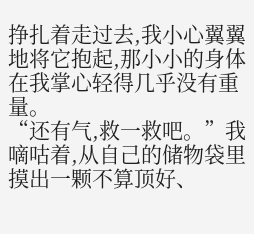挣扎着走过去,我小心翼翼地将它抱起,那小小的身体在我掌心轻得几乎没有重量。
“还有气,救一救吧。”我嘀咕着,从自己的储物袋里摸出一颗不算顶好、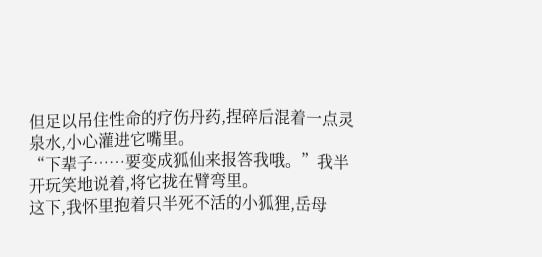但足以吊住性命的疗伤丹药,捏碎后混着一点灵泉水,小心灌进它嘴里。
“下辈子……要变成狐仙来报答我哦。”我半开玩笑地说着,将它拢在臂弯里。
这下,我怀里抱着只半死不活的小狐狸,岳母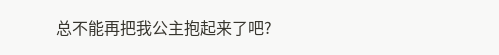总不能再把我公主抱起来了吧?